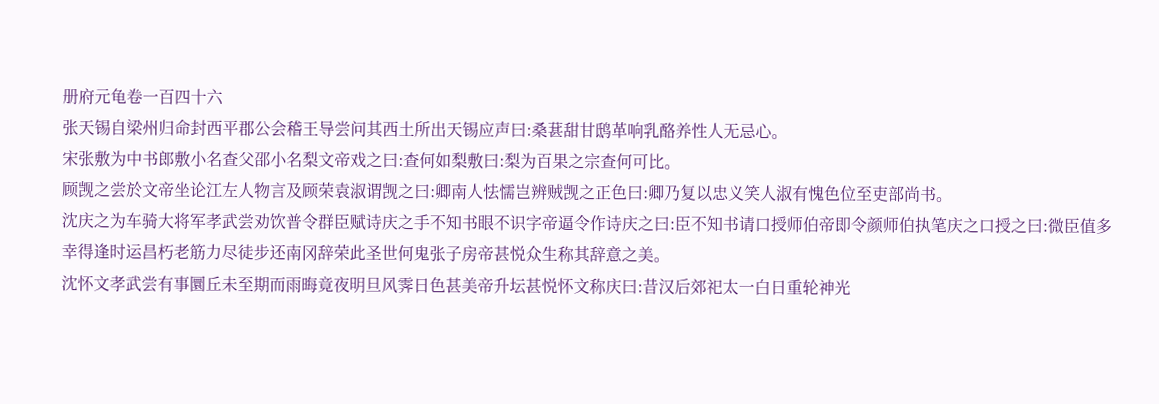册府元龟卷一百四十六
张天锡自梁州归命封西平郡公会稽王导尝问其西土所出天锡应声曰:桑葚甜甘鸱革响乳酪养性人无忌心。
宋张敷为中书郎敷小名查父邵小名梨文帝戏之曰:查何如梨敷曰:梨为百果之宗查何可比。
顾觊之尝於文帝坐论江左人物言及顾荣袁淑谓觊之曰:卿南人怯懦岂辨贼觊之正色曰:卿乃复以忠义笑人淑有愧色位至吏部尚书。
沈庆之为车骑大将军孝武尝劝饮普令群臣赋诗庆之手不知书眼不识字帝逼令作诗庆之曰:臣不知书请口授师伯帝即令颜师伯执笔庆之口授之曰:微臣值多幸得逢时运昌朽老筋力尽徒步还南冈辞荣此圣世何鬼张子房帝甚悦众生称其辞意之美。
沈怀文孝武尝有事圜丘未至期而雨晦竟夜明旦风霁日色甚美帝升坛甚悦怀文称庆曰:昔汉后郊祀太一白日重轮神光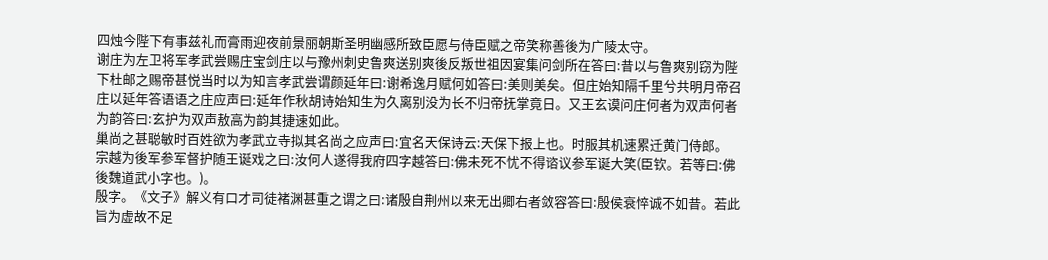四烛今陛下有事兹礼而膏雨迎夜前景丽朝斯圣明幽感所致臣愿与侍臣赋之帝笑称善後为广陵太守。
谢庄为左卫将军孝武尝赐庄宝剑庄以与豫州刺史鲁爽送别爽後反叛世祖因宴集问剑所在答曰:昔以与鲁爽别窃为陛下杜邮之赐帝甚悦当时以为知言孝武尝谓颜延年曰:谢希逸月赋何如答曰:美则美矣。但庄始知隔千里兮共明月帝召庄以延年答语语之庄应声曰:延年作秋胡诗始知生为久离别没为长不归帝抚掌竟日。又王玄谟问庄何者为双声何者为韵答曰:玄护为双声敖高为韵其捷速如此。
巢尚之甚聪敏时百姓欲为孝武立寺拟其名尚之应声曰:宜名天保诗云:天保下报上也。时服其机速累迁黄门侍郎。
宗越为後军参军督护随王诞戏之曰:汝何人遂得我府四字越答曰:佛未死不忧不得谘议参军诞大笑(臣钦。若等曰:佛後魏道武小字也。)。
殷字。《文子》解义有口才司徒褚渊甚重之谓之曰:诸殷自荆州以来无出卿右者敛容答曰:殷侯衰悴诚不如昔。若此旨为虚故不足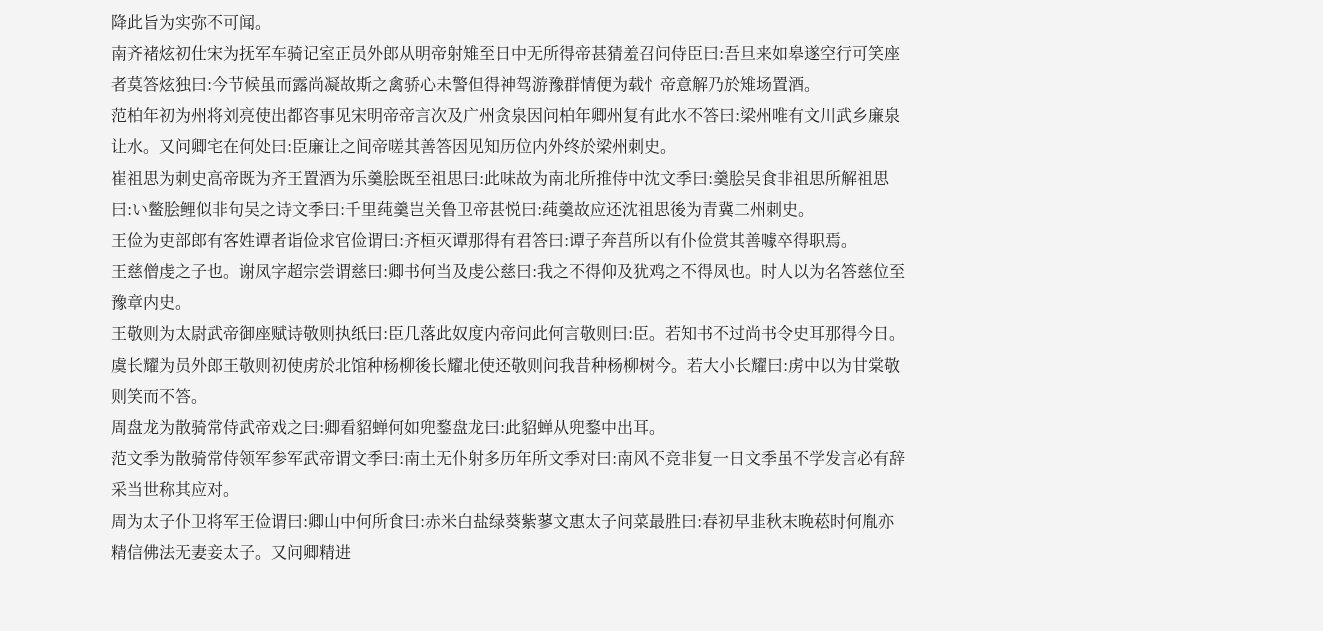降此旨为实弥不可闻。
南齐褚炫初仕宋为抚军车骑记室正员外郎从明帝射雉至日中无所得帝甚猜羞召问侍臣曰:吾旦来如皋遂空行可笑座者莫答炫独曰:今节候虽而露尚凝故斯之禽骄心未警但得神驾游豫群情便为载忄帝意解乃於雉场置酒。
范柏年初为州将刘亮使出都咨事见宋明帝帝言次及广州贪泉因问柏年卿州复有此水不答曰:梁州唯有文川武乡廉泉让水。又问卿宅在何处曰:臣廉让之间帝嗟其善答因见知历位内外终於梁州刺史。
崔祖思为刺史高帝既为齐王置酒为乐羹脍既至祖思曰:此味故为南北所推侍中沈文季曰:羹脍吴食非祖思所解祖思曰:い鳖脍鲤似非句吴之诗文季曰:千里莼羹岂关鲁卫帝甚悦曰:莼羹故应还沈祖思後为青冀二州刺史。
王俭为吏部郎有客姓谭者诣俭求官俭谓曰:齐桓灭谭那得有君答曰:谭子奔莒所以有仆俭赏其善噱卒得职焉。
王慈僧虔之子也。谢凤字超宗尝谓慈曰:卿书何当及虔公慈曰:我之不得仰及犹鸡之不得凤也。时人以为名答慈位至豫章内史。
王敬则为太尉武帝御座赋诗敬则执纸曰:臣几落此奴度内帝问此何言敬则曰:臣。若知书不过尚书令史耳那得今日。
虞长耀为员外郎王敬则初使虏於北馆种杨柳後长耀北使还敬则问我昔种杨柳树今。若大小长耀曰:虏中以为甘棠敬则笑而不答。
周盘龙为散骑常侍武帝戏之曰:卿看貂蝉何如兜鍪盘龙曰:此貂蝉从兜鍪中出耳。
范文季为散骑常侍领军参军武帝谓文季曰:南土无仆射多历年所文季对曰:南风不竞非复一日文季虽不学发言必有辞采当世称其应对。
周为太子仆卫将军王俭谓曰:卿山中何所食曰:赤米白盐绿葵紫蓼文惠太子问菜最胜曰:春初早韭秋末晚菘时何胤亦精信佛法无妻妾太子。又问卿精进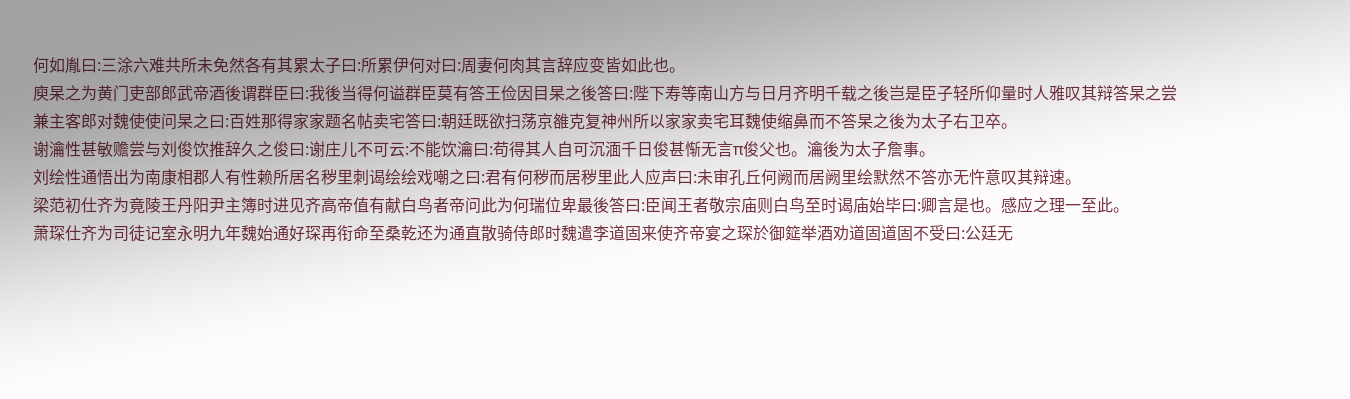何如胤曰:三涂六难共所未免然各有其累太子曰:所累伊何对曰:周妻何肉其言辞应变皆如此也。
庾杲之为黄门吏部郎武帝酒後谓群臣曰:我後当得何谥群臣莫有答王俭因目杲之後答曰:陛下寿等南山方与日月齐明千载之後岂是臣子轻所仰量时人雅叹其辩答杲之尝兼主客郎对魏使使问杲之曰:百姓那得家家题名帖卖宅答曰:朝廷既欲扫荡京雒克复神州所以家家卖宅耳魏使缩鼻而不答杲之後为太子右卫卒。
谢瀹性甚敏赡尝与刘俊饮推辞久之俊曰:谢庄儿不可云:不能饮瀹曰:苟得其人自可沉湎千日俊甚惭无言π俊父也。瀹後为太子詹事。
刘绘性通悟出为南康相郡人有性赖所居名秽里刺谒绘绘戏嘲之曰:君有何秽而居秽里此人应声曰:未审孔丘何阙而居阙里绘默然不答亦无忤意叹其辩速。
梁范初仕齐为竟陵王丹阳尹主簿时进见齐高帝值有献白鸟者帝问此为何瑞位卑最後答曰:臣闻王者敬宗庙则白鸟至时谒庙始毕曰:卿言是也。感应之理一至此。
萧琛仕齐为司徒记室永明九年魏始通好琛再衔命至桑乾还为通直散骑侍郎时魏遣李道固来使齐帝宴之琛於御筵举酒劝道固道固不受曰:公廷无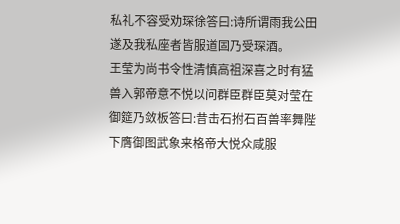私礼不容受劝琛徐答曰:诗所谓雨我公田遂及我私座者皆服道固乃受琛酒。
王莹为尚书令性清慎高祖深喜之时有猛兽入郭帝意不悦以问群臣群臣莫对莹在御筵乃敛板答曰:昔击石拊石百兽率舞陛下膺御图武象来格帝大悦众咸服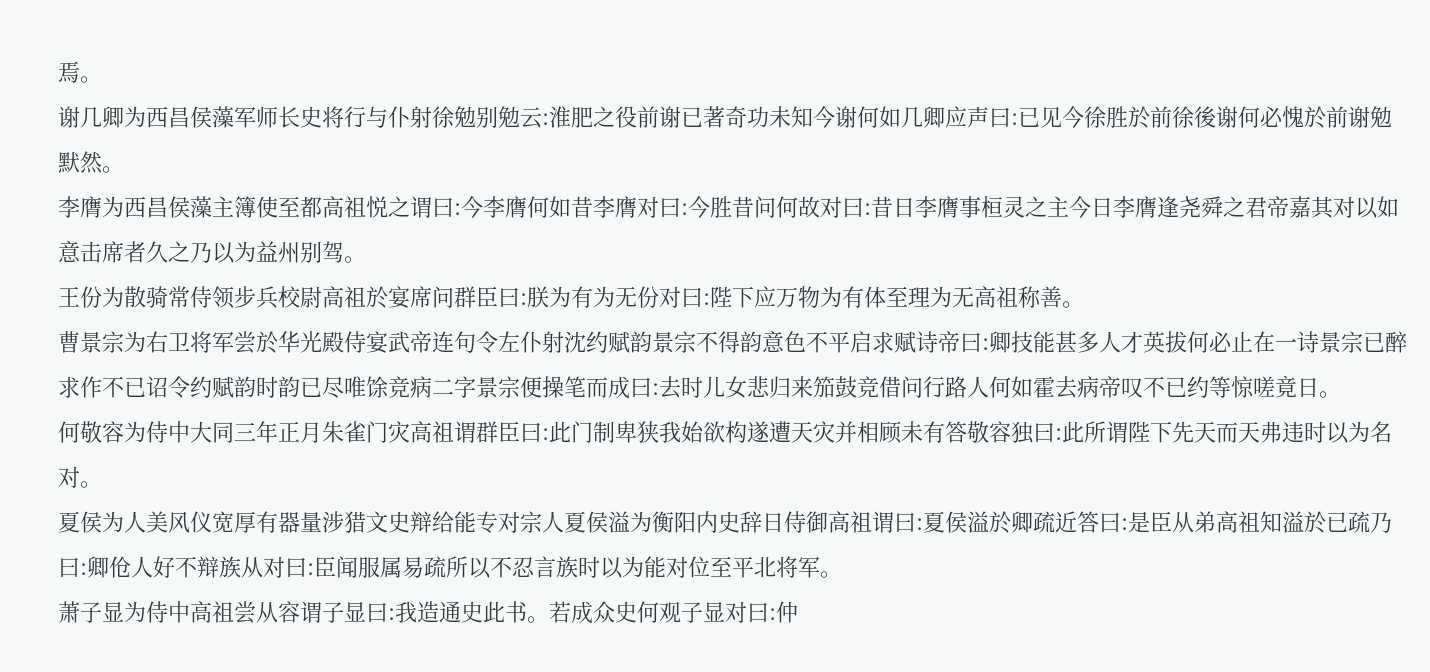焉。
谢几卿为西昌侯藻军师长史将行与仆射徐勉别勉云:淮肥之役前谢已著奇功未知今谢何如几卿应声曰:已见今徐胜於前徐後谢何必愧於前谢勉默然。
李膺为西昌侯藻主簿使至都高祖悦之谓曰:今李膺何如昔李膺对曰:今胜昔问何故对曰:昔日李膺事桓灵之主今日李膺逢尧舜之君帝嘉其对以如意击席者久之乃以为益州别驾。
王份为散骑常侍领步兵校尉高祖於宴席问群臣曰:朕为有为无份对曰:陛下应万物为有体至理为无高祖称善。
曹景宗为右卫将军尝於华光殿侍宴武帝连句令左仆射沈约赋韵景宗不得韵意色不平启求赋诗帝曰:卿技能甚多人才英拔何必止在一诗景宗已醉求作不已诏令约赋韵时韵已尽唯馀竞病二字景宗便操笔而成曰:去时儿女悲归来笳鼓竞借问行路人何如霍去病帝叹不已约等惊嗟竟日。
何敬容为侍中大同三年正月朱雀门灾高祖谓群臣曰:此门制卑狭我始欲构遂遭天灾并相顾未有答敬容独曰:此所谓陛下先天而天弗违时以为名对。
夏侯为人美风仪宽厚有器量涉猎文史辩给能专对宗人夏侯溢为衡阳内史辞日侍御高祖谓曰:夏侯溢於卿疏近答曰:是臣从弟高祖知溢於已疏乃曰:卿伧人好不辩族从对曰:臣闻服属易疏所以不忍言族时以为能对位至平北将军。
萧子显为侍中高祖尝从容谓子显曰:我造通史此书。若成众史何观子显对曰:仲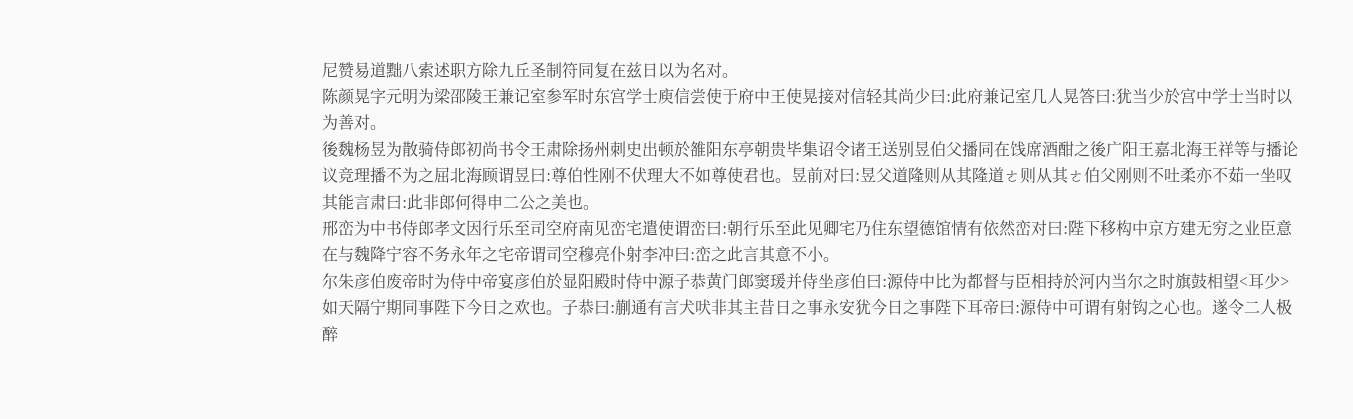尼赞易道黜八索述职方除九丘圣制符同复在兹日以为名对。
陈颜晃字元明为梁邵陵王兼记室参军时东宫学士庾信尝使于府中王使晃接对信轻其尚少曰:此府兼记室几人晃答曰:犹当少於宫中学士当时以为善对。
後魏杨昱为散骑侍郎初尚书令王肃除扬州刺史出顿於雒阳东亭朝贵毕集诏令诸王送别昱伯父播同在饯席酒酣之後广阳王嘉北海王祥等与播论议竞理播不为之屈北海顾谓昱曰:尊伯性刚不伏理大不如尊使君也。昱前对曰:昱父道隆则从其隆道ㄜ则从其ㄜ伯父刚则不吐柔亦不茹一坐叹其能言肃曰:此非郎何得申二公之美也。
邢峦为中书侍郎孝文因行乐至司空府南见峦宅遣使谓峦曰:朝行乐至此见卿宅乃住东望德馆情有依然峦对曰:陛下移构中京方建无穷之业臣意在与魏降宁容不务永年之宅帝谓司空穆亮仆射李冲曰:峦之此言其意不小。
尔朱彦伯废帝时为侍中帝宴彦伯於显阳殿时侍中源子恭黄门郎窦瑗并侍坐彦伯曰:源侍中比为都督与臣相持於河内当尔之时旗鼓相望<耳少>如天隔宁期同事陛下今日之欢也。子恭曰:蒯通有言犬吠非其主昔日之事永安犹今日之事陛下耳帝曰:源侍中可谓有射钩之心也。遂令二人极醉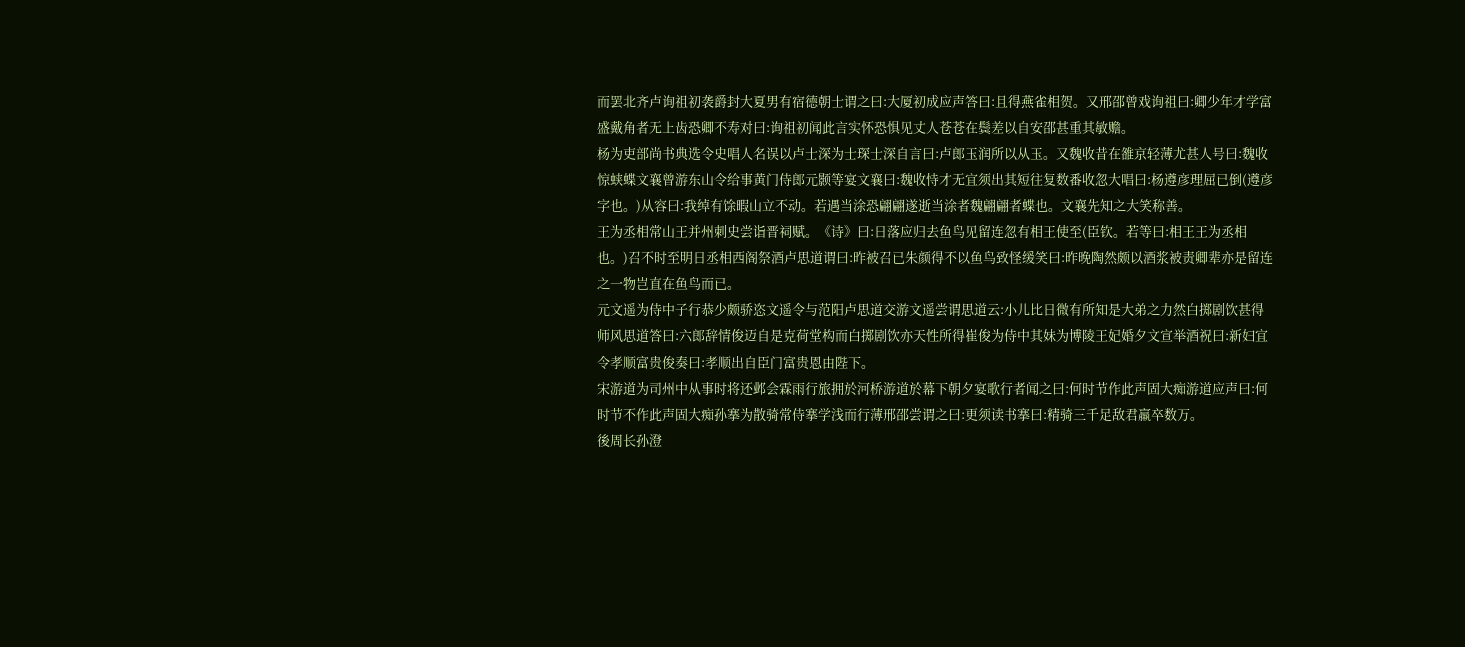而罢北齐卢询祖初袭爵封大夏男有宿德朝士谓之曰:大厦初成应声答曰:且得燕雀相贺。又邢邵曾戏询祖曰:卿少年才学富盛戴角者无上齿恐卿不寿对曰:询祖初闻此言实怀恐惧见丈人苍苍在鬓差以自安邵甚重其敏赡。
杨为吏部尚书典选令史唱人名误以卢士深为士琛士深自言曰:卢郎玉润所以从玉。又魏收昔在雒京轻薄尤甚人号曰:魏收惊蛱蝶文襄曾游东山令给事黄门侍郎元颢等宴文襄曰:魏收恃才无宜须出其短往复数番收忽大唱曰:杨遵彦理屈已倒(遵彦字也。)从容曰:我绰有馀暇山立不动。若遇当涂恐翩翩遂逝当涂者魏翩翩者蝶也。文襄先知之大笑称善。
王为丞相常山王并州刺史尝诣晋祠赋。《诗》曰:日落应归去鱼鸟见留连忽有相王使至(臣钦。若等曰:相王王为丞相也。)召不时至明日丞相西阁祭酒卢思道谓曰:昨被召已朱颜得不以鱼鸟致怪缓笑曰:昨晚陶然颇以酒浆被责卿辈亦是留连之一物岂直在鱼鸟而已。
元文遥为侍中子行恭少颇骄恣文遥令与范阳卢思道交游文遥尝谓思道云:小儿比日微有所知是大弟之力然白掷剧饮甚得师风思道答曰:六郎辞情俊迈自是克荷堂构而白掷剧饮亦天性所得崔俊为侍中其妹为博陵王妃婚夕文宣举酒祝曰:新妇宜令孝顺富贵俊奏曰:孝顺出自臣门富贵恩由陛下。
宋游道为司州中从事时将还邺会霖雨行旅拥於河桥游道於幕下朝夕宴歌行者闻之曰:何时节作此声固大痴游道应声曰:何时节不作此声固大痴孙搴为散骑常侍搴学浅而行薄邢邵尝谓之曰:更须读书搴曰:精骑三千足敌君羸卒数万。
後周长孙澄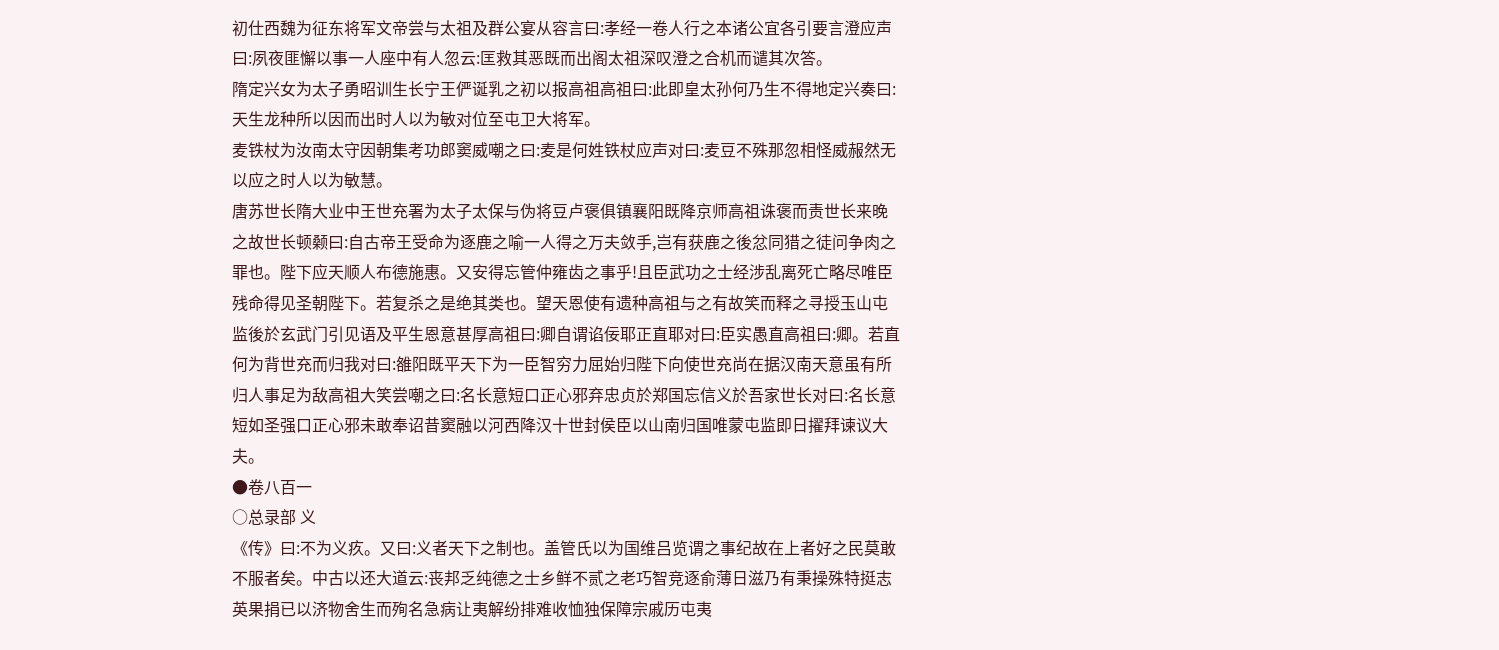初仕西魏为征东将军文帝尝与太祖及群公宴从容言曰:孝经一卷人行之本诸公宜各引要言澄应声曰:夙夜匪懈以事一人座中有人忽云:匡救其恶既而出阁太祖深叹澄之合机而谴其次答。
隋定兴女为太子勇昭训生长宁王俨诞乳之初以报高祖高祖曰:此即皇太孙何乃生不得地定兴奏曰:天生龙种所以因而出时人以为敏对位至屯卫大将军。
麦铁杖为汝南太守因朝集考功郎窦威嘲之曰:麦是何姓铁杖应声对曰:麦豆不殊那忽相怪威赧然无以应之时人以为敏慧。
唐苏世长隋大业中王世充署为太子太保与伪将豆卢褒俱镇襄阳既降京师高祖诛褒而责世长来晚之故世长顿颡曰:自古帝王受命为逐鹿之喻一人得之万夫敛手,岂有获鹿之後忿同猎之徒问争肉之罪也。陛下应天顺人布德施惠。又安得忘管仲雍齿之事乎!且臣武功之士经涉乱离死亡略尽唯臣残命得见圣朝陛下。若复杀之是绝其类也。望天恩使有遗种高祖与之有故笑而释之寻授玉山屯监後於玄武门引见语及平生恩意甚厚高祖曰:卿自谓谄佞耶正直耶对曰:臣实愚直高祖曰:卿。若直何为背世充而归我对曰:雒阳既平天下为一臣智穷力屈始归陛下向使世充尚在据汉南天意虽有所归人事足为敌高祖大笑尝嘲之曰:名长意短口正心邪弃忠贞於郑国忘信义於吾家世长对曰:名长意短如圣强口正心邪未敢奉诏昔窦融以河西降汉十世封侯臣以山南归国唯蒙屯监即日擢拜谏议大夫。
●卷八百一
○总录部 义
《传》曰:不为义疚。又曰:义者天下之制也。盖管氏以为国维吕览谓之事纪故在上者好之民莫敢不服者矣。中古以还大道云:丧邦乏纯德之士乡鲜不贰之老巧智竞逐俞薄日滋乃有秉操殊特挺志英果捐已以济物舍生而殉名急病让夷解纷排难收恤独保障宗戚历屯夷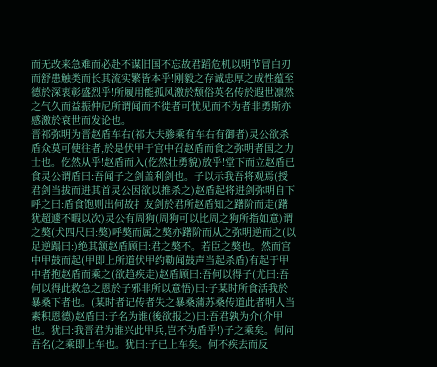而无改来急难而必赴不谋旧国不忘故君蹈危机以明节冒白刃而舒患触类而长其流实繁皆本乎!刚毅之存诚忠厚之成性蕴至德於深衷彰盛烈乎!所履用能孤风激於颓俗英名传於遐世凛然之气久而益振仲尼所谓闻而不徙者可忧见而不为者非勇斯亦感激於衰世而发论也。
晋祁弥明为晋赵盾车右(祁大夫骖乘有车右有御者)灵公欲杀盾众莫可使往者,於是伏甲于宫中召赵盾而食之弥明者国之力士也。仡然从乎!赵盾而入(仡然壮勇貌)放乎!堂下而立赵盾已食灵公谓盾曰:吾闻子之剑盖利剑也。子以示我吾将观焉(授君剑当拔而进其首灵公因欲以推杀之)赵盾起将进剑弥明自下呼之曰:盾食饱则出何故扌友剑於君所赵盾知之躇阶而走(躇犹超遽不暇以次)灵公有周狗(周狗可以比周之狗所指如意)谓之獒(犬四尺曰:獒)呼獒而属之獒亦躇阶而从之弥明逆而之(以足逆蹋曰:)绝其颔赵盾顾曰:君之獒不。若臣之獒也。然而宫中甲鼓而起(甲即上所道伏甲约勒闻鼓声当起杀盾)有起于甲中者抱赵盾而乘之(欲趋疾走)赵盾顾曰:吾何以得子(尤曰:吾何以得此救急之恩於子邪非所以意悟)曰:子某时所食活我於暴桑下者也。(某时者记传者失之暴桑蒲苏桑传道此者明人当素积恩德)赵盾曰:子名为谁(後欲报之)曰:吾君孰为介(介甲也。犹曰:我晋君为谁兴此甲兵,岂不为盾乎!)子之乘矣。何问吾名(之乘即上车也。犹曰:子已上车矣。何不疾去而反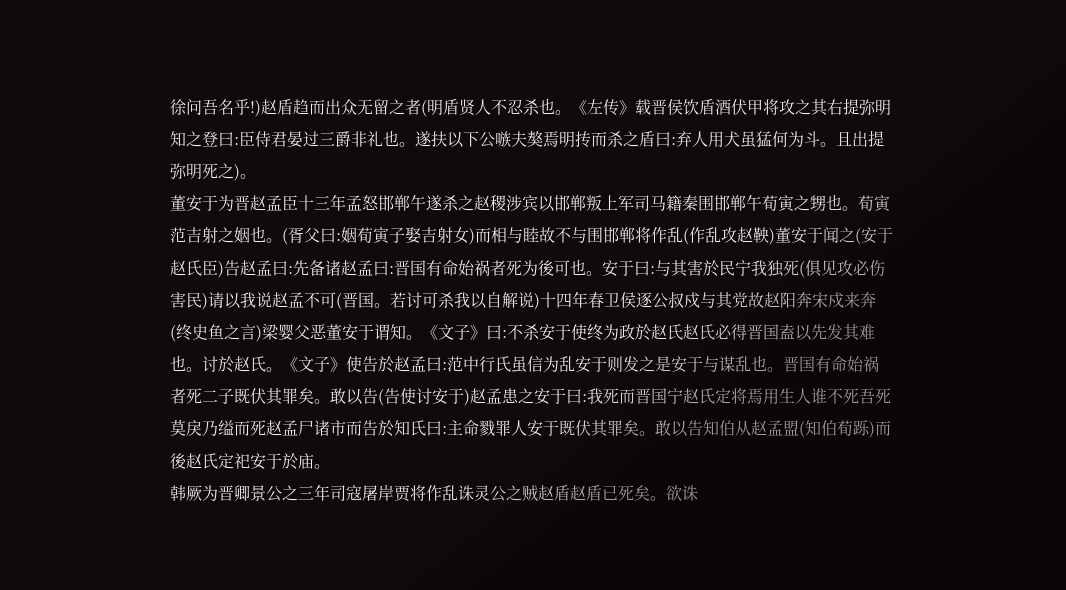徐问吾名乎!)赵盾趋而出众无留之者(明盾贤人不忍杀也。《左传》载晋侯饮盾酒伏甲将攻之其右提弥明知之登曰:臣侍君晏过三爵非礼也。遂扶以下公嗾夫獒焉明抟而杀之盾曰:弃人用犬虽猛何为斗。且出提弥明死之)。
董安于为晋赵孟臣十三年孟怒邯郸午遂杀之赵稷涉宾以邯郸叛上军司马籍秦围邯郸午荀寅之甥也。荀寅范吉射之姻也。(胥父曰:姻荀寅子娶吉射女)而相与睦故不与围邯郸将作乱(作乱攻赵鞅)董安于闻之(安于赵氏臣)告赵孟曰:先备诸赵孟曰:晋国有命始祸者死为後可也。安于曰:与其害於民宁我独死(俱见攻必伤害民)请以我说赵孟不可(晋国。若讨可杀我以自解说)十四年春卫侯逐公叔戍与其党故赵阳奔宋戍来奔(终史鱼之言)梁婴父恶董安于谓知。《文子》曰:不杀安于使终为政於赵氏赵氏必得晋国盍以先发其难也。讨於赵氏。《文子》使告於赵孟曰:范中行氏虽信为乱安于则发之是安于与谋乱也。晋国有命始祸者死二子既伏其罪矣。敢以告(告使讨安于)赵孟患之安于曰:我死而晋国宁赵氏定将焉用生人谁不死吾死莫戾乃缢而死赵孟尸诸市而告於知氏曰:主命戮罪人安于既伏其罪矣。敢以告知伯从赵孟盟(知伯荀跞)而後赵氏定祀安于於庙。
韩厥为晋卿景公之三年司寇屠岸贾将作乱诛灵公之贼赵盾赵盾已死矣。欲诛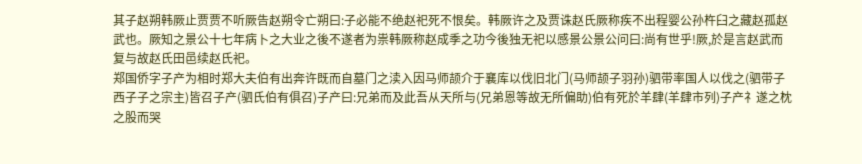其子赵朔韩厥止贾贾不听厥告赵朔令亡朔曰:子必能不绝赵祀死不恨矣。韩厥许之及贾诛赵氏厥称疾不出程婴公孙杵臼之藏赵孤赵武也。厥知之景公十七年病卜之大业之後不遂者为祟韩厥称赵成季之功今後独无祀以感景公景公问曰:尚有世乎!厥,於是言赵武而复与故赵氏田邑续赵氏祀。
郑国侨字子产为相时郑大夫伯有出奔许既而自墓门之渎入因马师颉介于襄库以伐旧北门(马师颉子羽孙)驷带率国人以伐之(驷带子西子子之宗主)皆召子产(驷氏伯有俱召)子产曰:兄弟而及此吾从天所与(兄弟恩等故无所偏助)伯有死於羊肆(羊肆市列)子产礻遂之枕之股而哭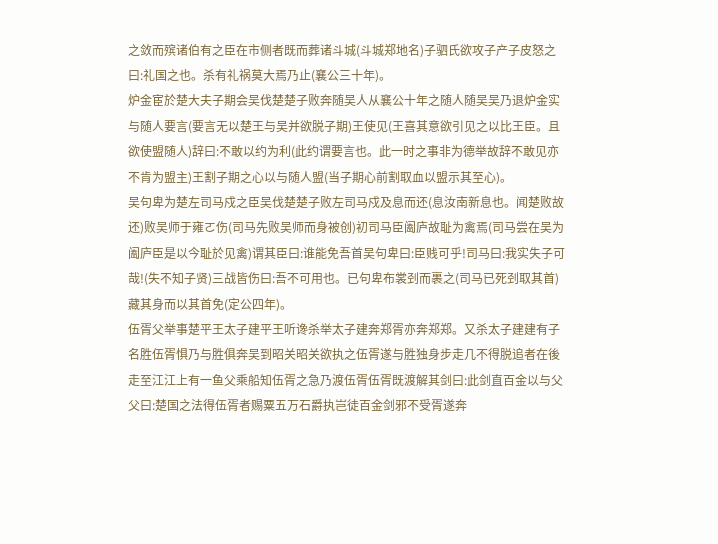之敛而殡诸伯有之臣在市侧者既而葬诸斗城(斗城郑地名)子驷氏欲攻子产子皮怒之曰:礼国之也。杀有礼祸莫大焉乃止(襄公三十年)。
炉金宦於楚大夫子期会吴伐楚楚子败奔随吴人从襄公十年之随人随吴吴乃退炉金实与随人要言(要言无以楚王与吴并欲脱子期)王使见(王喜其意欲引见之以比王臣。且欲使盟随人)辞曰:不敢以约为利(此约谓要言也。此一时之事非为德举故辞不敢见亦不肯为盟主)王割子期之心以与随人盟(当子期心前割取血以盟示其至心)。
吴句卑为楚左司马戍之臣吴伐楚楚子败左司马戍及息而还(息汝南新息也。闻楚败故还)败吴师于雍ㄛ伤(司马先败吴师而身被创)初司马臣阖庐故耻为禽焉(司马尝在吴为阖庐臣是以今耻於见禽)谓其臣曰:谁能免吾首吴句卑曰:臣贱可乎!司马曰:我实失子可哉!(失不知子贤)三战皆伤曰:吾不可用也。已句卑布裳刭而裹之(司马已死刭取其首)藏其身而以其首免(定公四年)。
伍胥父举事楚平王太子建平王听谗杀举太子建奔郑胥亦奔郑郑。又杀太子建建有子名胜伍胥惧乃与胜俱奔吴到昭关昭关欲执之伍胥遂与胜独身步走几不得脱追者在後走至江江上有一鱼父乘船知伍胥之急乃渡伍胥伍胥既渡解其剑曰:此剑直百金以与父父曰:楚国之法得伍胥者赐粟五万石爵执岂徒百金剑邪不受胥遂奔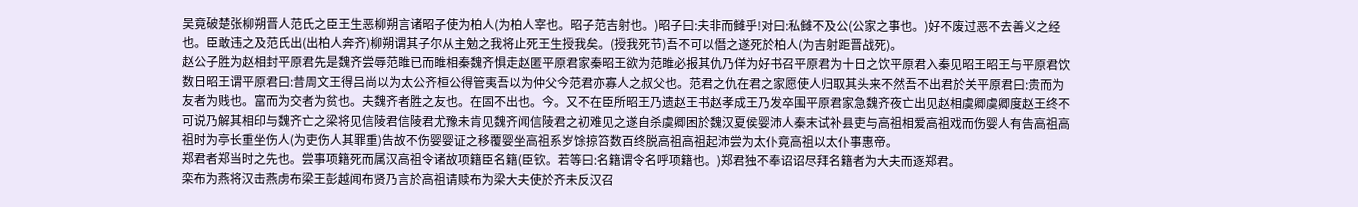吴竟破楚张柳朔晋人范氏之臣王生恶柳朔言诸昭子使为柏人(为柏人宰也。昭子范吉射也。)昭子曰:夫非而雠乎!对曰:私雠不及公(公家之事也。)好不废过恶不去善义之经也。臣敢违之及范氏出(出柏人奔齐)柳朔谓其子尔从主勉之我将止死王生授我矣。(授我死节)吾不可以僭之遂死於柏人(为吉射距晋战死)。
赵公子胜为赵相封平原君先是魏齐尝辱范睢已而睢相秦魏齐惧走赵匿平原君家秦昭王欲为范睢必报其仇乃佯为好书召平原君为十日之饮平原君入秦见昭王昭王与平原君饮数日昭王谓平原君曰:昔周文王得吕尚以为太公齐桓公得管夷吾以为仲父今范君亦寡人之叔父也。范君之仇在君之家愿使人归取其头来不然吾不出君於关平原君曰:贵而为友者为贱也。富而为交者为贫也。夫魏齐者胜之友也。在固不出也。今。又不在臣所昭王乃遗赵王书赵孝成王乃发卒围平原君家急魏齐夜亡出见赵相虞卿虞卿度赵王终不可说乃解其相印与魏齐亡之梁将见信陵君信陵君尤豫未肯见魏齐闻信陵君之初难见之遂自杀虞卿困於魏汉夏侯婴沛人秦末试补县吏与高祖相爱高祖戏而伤婴人有告高祖高祖时为亭长重坐伤人(为吏伤人其罪重)告故不伤婴婴证之移覆婴坐高祖系岁馀掠笞数百终脱高祖高祖起沛尝为太仆竟高祖以太仆事惠帝。
郑君者郑当时之先也。尝事项籍死而属汉高祖令诸故项籍臣名籍(臣钦。若等曰:名籍谓令名呼项籍也。)郑君独不奉诏诏尽拜名籍者为大夫而逐郑君。
栾布为燕将汉击燕虏布梁王彭越闻布贤乃言於高祖请赎布为梁大夫使於齐未反汉召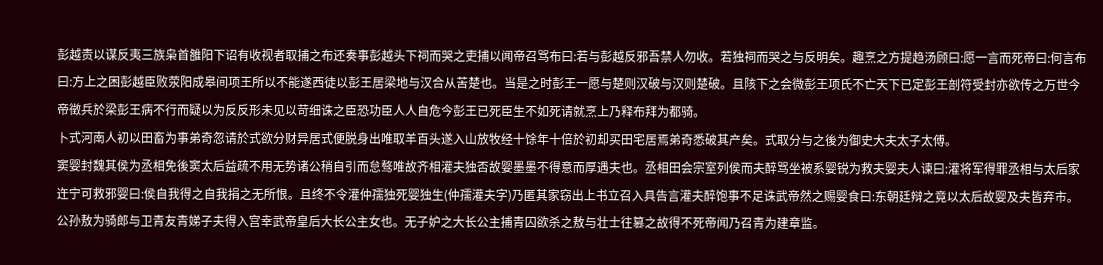彭越责以谋反夷三族枭首雒阳下诏有收视者取捕之布还奏事彭越头下祠而哭之吏捕以闻帝召骂布曰:若与彭越反邪吾禁人勿收。若独祠而哭之与反明矣。趣烹之方提趋汤顾曰:愿一言而死帝曰:何言布曰:方上之困彭越臣败荥阳成皋间项王所以不能遂西徒以彭王居梁地与汉合从苦楚也。当是之时彭王一愿与楚则汉破与汉则楚破。且陔下之会微彭王项氏不亡天下已定彭王剖符受封亦欲传之万世今帝徵兵於梁彭王病不行而疑以为反反形未见以苛细诛之臣恐功臣人人自危今彭王已死臣生不如死请就烹上乃释布拜为都骑。
卜式河南人初以田畜为事弟奇忽请於式欲分财异居式便脱身出唯取羊百头遂入山放牧经十馀年十倍於初却买田宅居焉弟奇悉破其产矣。式取分与之後为御史大夫太子太傅。
窦婴封魏其侯为丞相免後窦太后益疏不用无势诸公稍自引而怠骜唯故齐相灌夫独否故婴墨墨不得意而厚遇夫也。丞相田会宗室列侯而夫醉骂坐被系婴锐为救夫婴夫人谏曰:灌将军得罪丞相与太后家迕宁可救邪婴曰:侯自我得之自我捐之无所恨。且终不令灌仲孺独死婴独生(仲孺灌夫字)乃匿其家窃出上书立召入具告言灌夫醉饱事不足诛武帝然之赐婴食曰:东朝廷辩之竟以太后故婴及夫皆弃市。
公孙敖为骑郎与卫青友青娣子夫得入宫幸武帝皇后大长公主女也。无子妒之大长公主捕青囚欲杀之敖与壮士往篡之故得不死帝闻乃召青为建章监。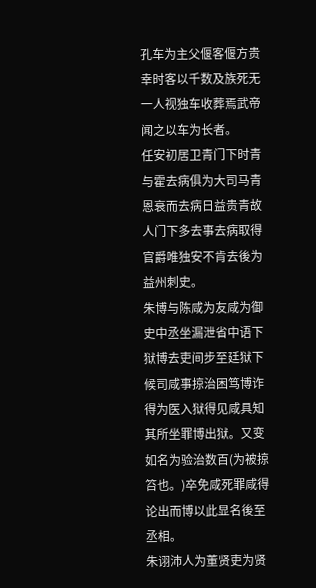孔车为主父偃客偃方贵幸时客以千数及族死无一人视独车收葬焉武帝闻之以车为长者。
任安初居卫青门下时青与霍去病俱为大司马青恩衰而去病日益贵青故人门下多去事去病取得官爵唯独安不肯去後为益州刺史。
朱博与陈咸为友咸为御史中丞坐漏泄省中语下狱博去吏间步至廷狱下候司咸事掠治困笃博诈得为医入狱得见咸具知其所坐罪博出狱。又变如名为验治数百(为被掠笞也。)卒免咸死罪咸得论出而博以此显名後至丞相。
朱诩沛人为董贤吏为贤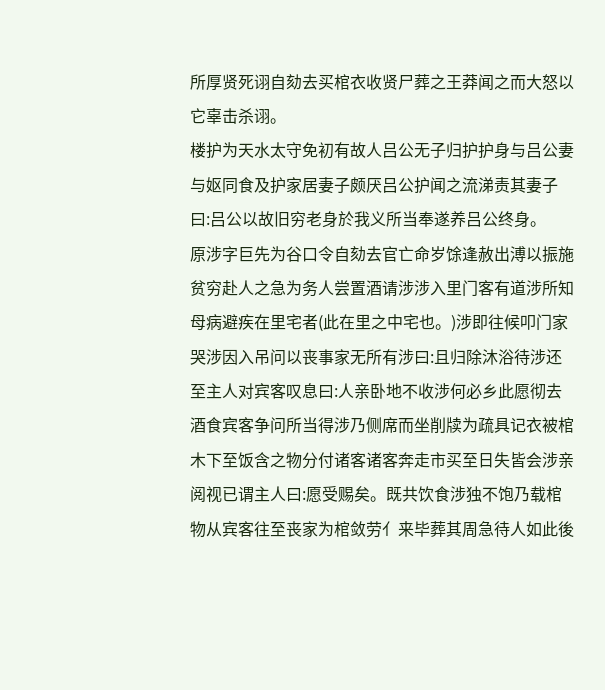所厚贤死诩自劾去买棺衣收贤尸葬之王莽闻之而大怒以它辜击杀诩。
楼护为天水太守免初有故人吕公无子归护护身与吕公妻与妪同食及护家居妻子颇厌吕公护闻之流涕责其妻子曰:吕公以故旧穷老身於我义所当奉遂养吕公终身。
原涉字巨先为谷口令自劾去官亡命岁馀逢赦出溥以振施贫穷赴人之急为务人尝置酒请涉涉入里门客有道涉所知母病避疾在里宅者(此在里之中宅也。)涉即往候叩门家哭涉因入吊问以丧事家无所有涉曰:且归除沐浴待涉还至主人对宾客叹息曰:人亲卧地不收涉何必乡此愿彻去酒食宾客争问所当得涉乃侧席而坐削牍为疏具记衣被棺木下至饭含之物分付诸客诸客奔走市买至日失皆会涉亲阅视已谓主人曰:愿受赐矣。既共饮食涉独不饱乃载棺物从宾客往至丧家为棺敛劳亻来毕葬其周急待人如此後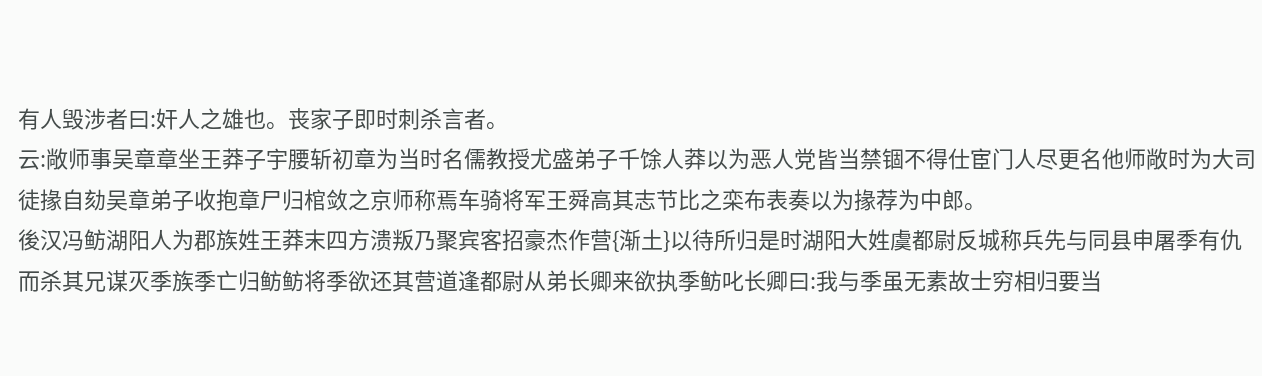有人毁涉者曰:奸人之雄也。丧家子即时刺杀言者。
云:敞师事吴章章坐王莽子宇腰斩初章为当时名儒教授尤盛弟子千馀人莽以为恶人党皆当禁锢不得仕宦门人尽更名他师敞时为大司徒掾自劾吴章弟子收抱章尸归棺敛之京师称焉车骑将军王舜高其志节比之栾布表奏以为掾荐为中郎。
後汉冯鲂湖阳人为郡族姓王莽末四方溃叛乃聚宾客招豪杰作营{渐土}以待所归是时湖阳大姓虞都尉反城称兵先与同县申屠季有仇而杀其兄谋灭季族季亡归鲂鲂将季欲还其营道逢都尉从弟长卿来欲执季鲂叱长卿曰:我与季虽无素故士穷相归要当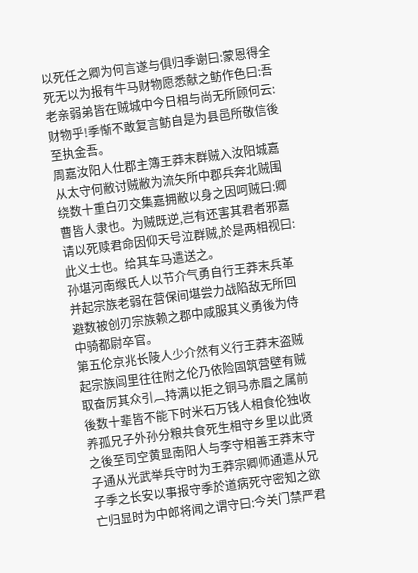以死任之卿为何言遂与俱归季谢曰:蒙恩得全死无以为报有牛马财物愿悉献之鲂作色曰:吾老亲弱弟皆在贼城中今日相与尚无所顾何云:财物乎!季惭不敢复言鲂自是为县邑所敬信後至执金吾。
周嘉汝阳人仕郡主簿王莽末群贼入汝阳城嘉从太守何敝讨贼敝为流矢所中郡兵奔北贼围绕数十重白刃交集嘉拥敝以身之因呵贼曰:卿曹皆人隶也。为贼既逆,岂有还害其君者邪嘉请以死赎君命因仰天号泣群贼,於是两相视曰:此义士也。给其车马遣送之。
孙堪河南缑氏人以节介气勇自行王莽末兵革并起宗族老弱在营保间堪尝力战陷敌无所回避数被创刃宗族赖之郡中咸服其义勇後为侍中骑都尉卒官。
第五伦京兆长陵人少介然有义行王莽末盗贼起宗族闾里往往附之伦乃依险固筑营壁有贼取奋厉其众引︹持满以拒之铜马赤眉之属前後数十辈皆不能下时米石万钱人相食伦独收养孤兄子外孙分粮共食死生相守乡里以此贤之後至司空黄显南阳人与李守相善王莽末守子通从光武举兵守时为王莽宗卿师通遣从兄子季之长安以事报守季於道病死守密知之欲亡归显时为中郎将闻之谓守曰:今关门禁严君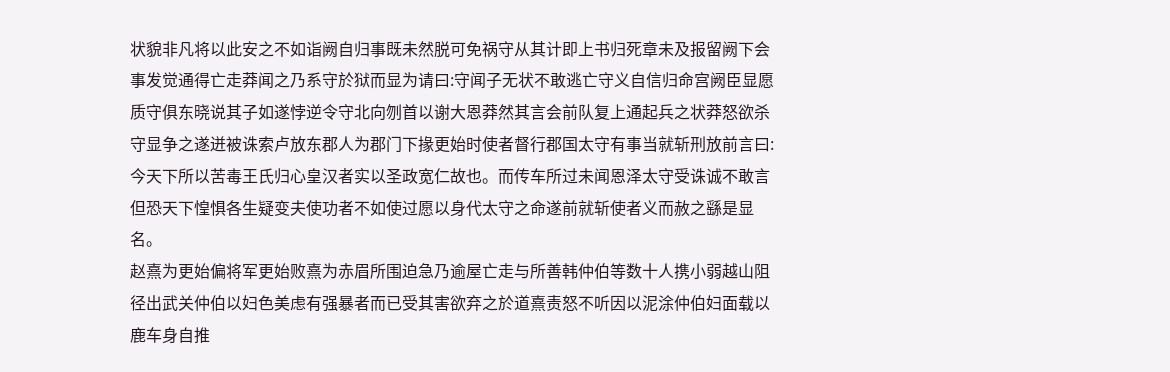状貌非凡将以此安之不如诣阙自归事既未然脱可免祸守从其计即上书归死章未及报留阙下会事发觉通得亡走莽闻之乃系守於狱而显为请曰:守闻子无状不敢逃亡守义自信归命宫阙臣显愿质守俱东晓说其子如遂悖逆令守北向刎首以谢大恩莽然其言会前队复上通起兵之状莽怒欲杀守显争之遂迸被诛索卢放东郡人为郡门下掾更始时使者督行郡国太守有事当就斩刑放前言曰:今天下所以苦毒王氏归心皇汉者实以圣政宽仁故也。而传车所过未闻恩泽太守受诛诚不敢言但恐天下惶惧各生疑变夫使功者不如使过愿以身代太守之命遂前就斩使者义而赦之繇是显名。
赵熹为更始偏将军更始败熹为赤眉所围迫急乃逾屋亡走与所善韩仲伯等数十人携小弱越山阻径出武关仲伯以妇色美虑有强暴者而已受其害欲弃之於道熹责怒不听因以泥涂仲伯妇面载以鹿车身自推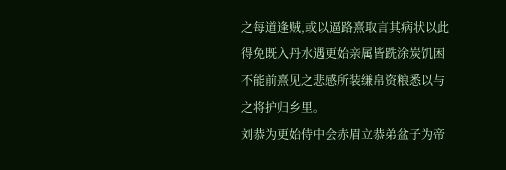之每道逢贼,或以逼路熹取言其病状以此得免既入丹水遇更始亲属皆跣涂炭饥困不能前熹见之悲感所装缣帛资粮悉以与之将护归乡里。
刘恭为更始侍中会赤眉立恭弟盆子为帝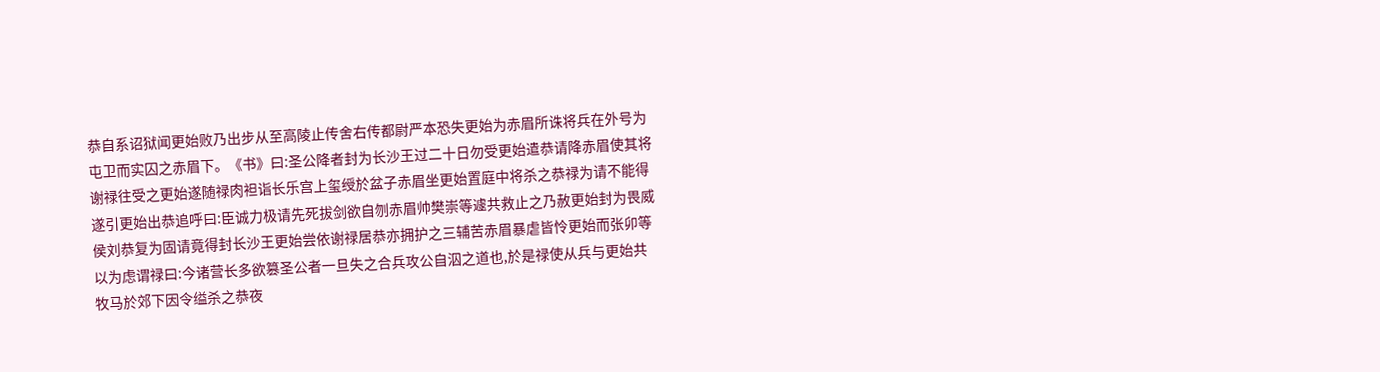恭自系诏狱闻更始败乃出步从至高陵止传舍右传都尉严本恐失更始为赤眉所诛将兵在外号为屯卫而实囚之赤眉下。《书》曰:圣公降者封为长沙王过二十日勿受更始遣恭请降赤眉使其将谢禄往受之更始遂随禄肉袒诣长乐宫上玺绶於盆子赤眉坐更始置庭中将杀之恭禄为请不能得遂引更始出恭追呼曰:臣诚力极请先死拔剑欲自刎赤眉帅樊崇等遽共救止之乃赦更始封为畏威侯刘恭复为固请竟得封长沙王更始尝依谢禄居恭亦拥护之三辅苦赤眉暴虐皆怜更始而张卯等以为虑谓禄曰:今诸营长多欲篡圣公者一旦失之合兵攻公自泅之道也,於是禄使从兵与更始共牧马於郊下因令缢杀之恭夜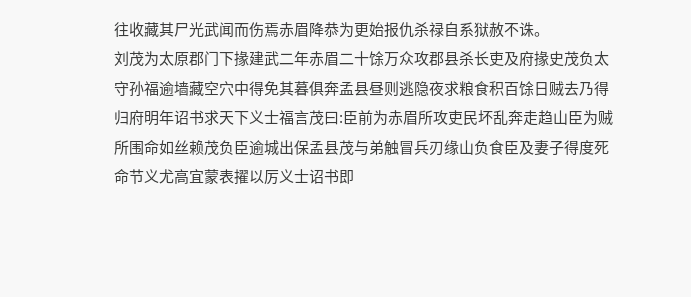往收藏其尸光武闻而伤焉赤眉降恭为更始报仇杀禄自系狱赦不诛。
刘茂为太原郡门下掾建武二年赤眉二十馀万众攻郡县杀长吏及府掾史茂负太守孙福逾墙藏空穴中得免其暮俱奔孟县昼则逃隐夜求粮食积百馀日贼去乃得归府明年诏书求天下义士福言茂曰:臣前为赤眉所攻吏民坏乱奔走趋山臣为贼所围命如丝赖茂负臣逾城出保孟县茂与弟触冒兵刃缘山负食臣及妻子得度死命节义尤高宜蒙表擢以厉义士诏书即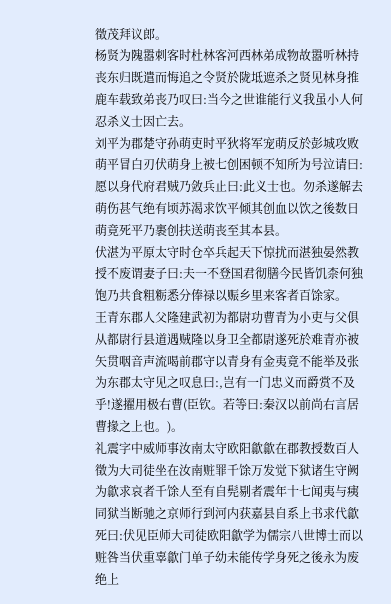徵茂拜议郎。
杨贤为隗嚣刺客时杜林客河西林弟成物故嚣听林持丧东归既遣而悔追之令贤於陇坻遮杀之贤见林身推鹿车载致弟丧乃叹曰:当今之世谁能行义我虽小人何忍杀义士因亡去。
刘平为郡楚守孙萌吏时平狄将军宠萌反於彭城攻败萌平冒白刃伏萌身上被七创困顿不知所为号泣请曰:愿以身代府君贼乃敛兵止曰:此义士也。勿杀遂解去萌伤甚气绝有顷苏渴求饮平倾其创血以饮之後数日萌竟死平乃裹创扶送萌丧至其本县。
伏湛为平原太守时仓卒兵起天下惊扰而湛独晏然教授不废谓妻子曰:夫一不登国君彻膳今民皆饥柰何独饱乃共食粗粝悉分俸禄以赈乡里来客者百馀家。
王青东郡人父隆建武初为都尉功曹青为小吏与父俱从都尉行县道遇贼隆以身卫全都尉遂死於难青亦被矢贯咽音声流喝前郡守以青身有金夷竟不能举及张为东郡太守见之叹息曰:,岂有一门忠义而爵赏不及乎!遂擢用极右曹(臣钦。若等曰:秦汉以前尚右言居曹掾之上也。)。
礼震字中威师事汝南太守欧阳歙歙在郡教授数百人徵为大司徒坐在汝南赃罪千馀万发觉下狱诸生守阙为歙求哀者千馀人至有自髡剔者震年十七闻夷与痍同狱当断驰之京师行到河内获嘉县自系上书求代歙死曰:伏见臣师大司徒欧阳歙学为儒宗八世博士而以赃咎当伏重辜歙门单子幼未能传学身死之後永为废绝上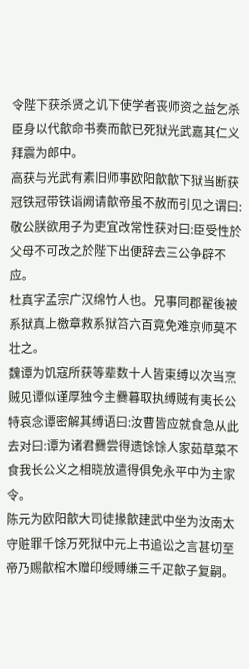令陛下获杀贤之讥下使学者丧师资之益乞杀臣身以代歙命书奏而歙已死狱光武嘉其仁义拜震为郎中。
高获与光武有素旧师事欧阳歙歙下狱当断获冠铁冠带铁诣阙请歙帝虽不赦而引见之谓曰:敬公朕欲用子为吏宜改常性获对曰:臣受性於父母不可改之於陛下出便辞去三公争辟不应。
杜真字孟宗广汉绵竹人也。兄事同郡翟後被系狱真上檄章救系狱笞六百竟免难京师莫不壮之。
魏谭为饥寇所获等辈数十人皆束缚以次当烹贼见谭似谨厚独今主爨暮取执缚贼有夷长公特哀念谭密解其缚语曰:汝曹皆应就食急从此去对曰:谭为诸君爨尝得遗馀馀人家茹草菜不食我长公义之相晓放遣得俱免永平中为主家令。
陈元为欧阳歙大司徒掾歙建武中坐为汝南太守赃罪千馀万死狱中元上书追讼之言甚切至帝乃赐歙棺木赠印绶赙缣三千疋歙子复嗣。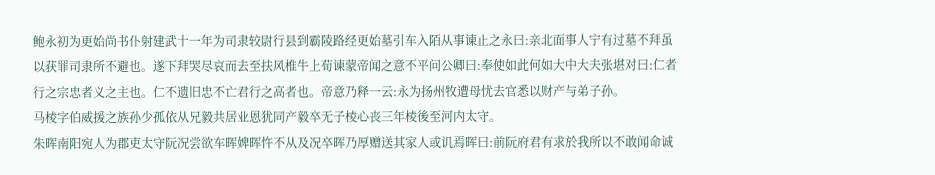鲍永初为更始尚书仆射建武十一年为司隶较尉行县到霸陵路经更始墓引车入陌从事谏止之永曰:亲北面事人宁有过墓不拜虽以获罪司隶所不避也。遂下拜哭尽哀而去至扶风椎牛上荀谏蒙帝闻之意不平问公卿曰:奉使如此何如大中大夫张堪对曰:仁者行之宗忠者义之主也。仁不遗旧忠不亡君行之高者也。帝意乃释一云:永为扬州牧遭母忧去官悉以财产与弟子孙。
马棱字伯威援之族孙少孤依从兄毅共居业恩犹同产毅卒无子棱心丧三年棱後至河内太守。
朱晖南阳宛人为郡吏太守阮况尝欲车晖婢晖忤不从及况卒晖乃厚赠送其家人或讥焉晖曰:前阮府君有求於我所以不敢闻命诚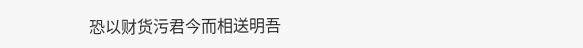恐以财货污君今而相送明吾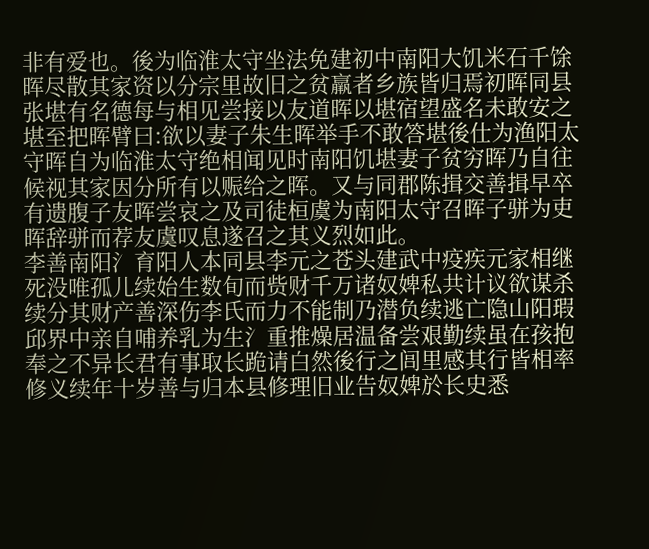非有爱也。後为临淮太守坐法免建初中南阳大饥米石千馀晖尽散其家资以分宗里故旧之贫羸者乡族皆归焉初晖同县张堪有名德每与相见尝接以友道晖以堪宿望盛名未敢安之堪至把晖臂曰:欲以妻子朱生晖举手不敢答堪後仕为渔阳太守晖自为临淮太守绝相闻见时南阳饥堪妻子贫穷晖乃自往候视其家因分所有以赈给之晖。又与同郡陈揖交善揖早卒有遗腹子友晖尝哀之及司徒桓虞为南阳太守召晖子骈为吏晖辞骈而荐友虞叹息遂召之其义烈如此。
李善南阳氵育阳人本同县李元之苍头建武中疫疾元家相继死没唯孤儿续始生数旬而赀财千万诸奴婢私共计议欲谋杀续分其财产善深伤李氏而力不能制乃潜负续逃亡隐山阳瑕邱界中亲自哺养乳为生氵重推燥居温备尝艰勤续虽在孩抱奉之不异长君有事取长跪请白然後行之闾里感其行皆相率修义续年十岁善与归本县修理旧业告奴婢於长史悉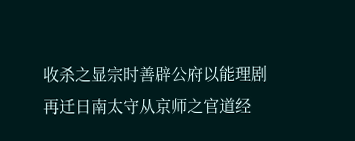收杀之显宗时善辟公府以能理剧再迁日南太守从京师之官道经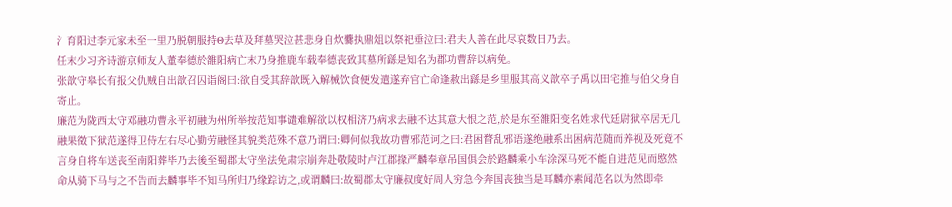氵育阳过李元家未至一里乃脱朝服持Θ去草及拜墓哭泣甚悲身自炊爨执鼎俎以祭祀垂泣曰:君夫人善在此尽哀数日乃去。
任末少习齐诗游京师友人董奉德於雒阳病亡末乃身推鹿车载奉德丧致其墓所繇是知名为郡功曹辞以病免。
张歆守皋长有报父仇贼自出歆召囚诣阁曰:欲自受其辞歆既入解械饮食便发遣遂弃官亡命逢赦出繇是乡里服其高义歆卒子禹以田宅推与伯父身自寄止。
廉范为陇西太守邓融功曹永平初融为州所举按范知事谴难解欲以权相济乃病求去融不达其意大恨之范,於是东至雒阳变名姓求代廷尉狱卒居无几融果徵下狱范遂得卫侍左右尽心勤劳融怪其貌类范殊不意乃谓曰:卿何似我故功曹邪范诃之曰:君困瞀乱邪语遂绝融系出困病范随而养视及死竟不言身自将车送丧至南阳葬毕乃去後至蜀郡太守坐法免肃宗崩奔赴敬陵时卢江郡掾严麟奉章吊国俱会於路麟乘小车涂深马死不能自进范见而愍然命从骑下马与之不告而去麟事毕不知马所归乃缘踪访之,或谓麟曰:故蜀郡太守廉叔度好周人穷急今奔国丧独当是耳麟亦素闻范名以为然即牵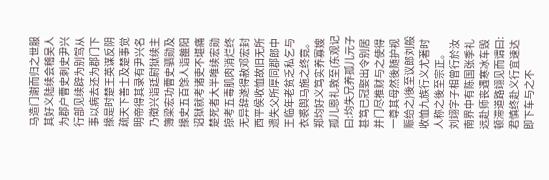马造门谢而归之世服其好义陆续会稽吴人为郡户曹史刺史尹兴行部见续辟为别驾从事以病去还为郡门下掾是时楚王英谋反阴疏天下善士及楚事觉明帝得其录有尹兴名乃徵兴诣廷尉狱续主簿梁宏功曹史驷勋及掾史五百馀人诣雒阳诏狱就考诸吏不堪痛楚死者大半唯续宏勋掠考五毒肌肉消烂终无异辞遂得赦邓宏封西平侯收恤故旧无所遗失父所厚同郡郎中王临年老贫乏私乞与衣裘舆马施之终竟。
郑均好义笃实养寡嫂孤儿恩礼敦至(东观记曰:均失兄养孤儿元子甚笃已冠娶出令别居并门尽推财与之使得一尊其母然後随护视赈给之)後至议郎刘般收恤九族行义尤著时人称之後至宗正。
刘翊字子相曾行於汝南界中有陈国张季礼远赴师丧遇寒冰车毁顿滞道路翊见而谓曰:君慎终赴义行宜速达即下车与之不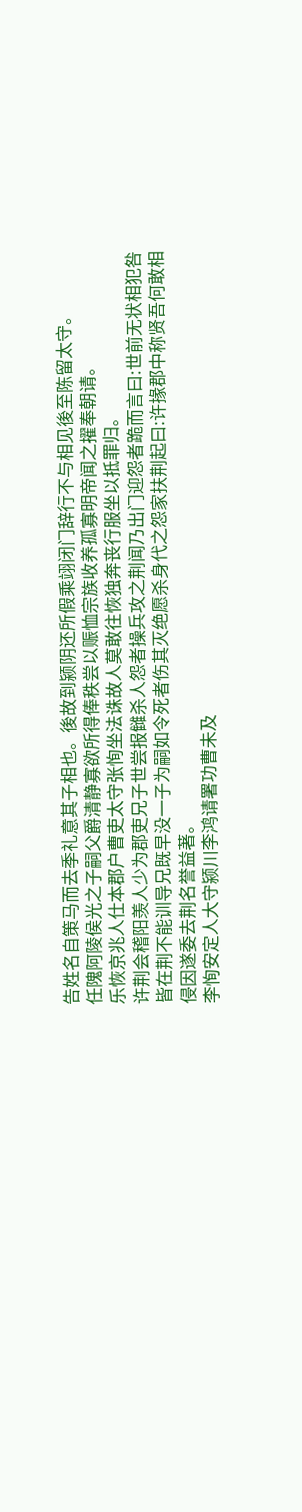告姓名自策马而去季礼意其子相也。後故到颍阴还所假乘翊闭门辞行不与相见後至陈留太守。
任隗阿陵侯光之子嗣父爵清静寡欲所得俸秩尝以赈恤宗族收养孤寡明帝闻之擢奉朝请。
乐恢京兆人仕本郡户曹吏太守张恂坐法诛故人莫敢往恢独奔丧行服坐以抵罪归。
许荆会稽阳羡人少为郡吏兄子世尝报雠杀人怨者操兵攻之荆闻乃出门迎怨者跪而言曰:世前无状相犯咎皆在荆不能训导兄既早没一子为嗣如令死者伤其灭绝愿杀身代之怨家扶荆起曰:许掾郡中称贤吾何敢相侵因遂委去荆名誉益著。
李恂安定人大守颍川李鸿请署功曹未及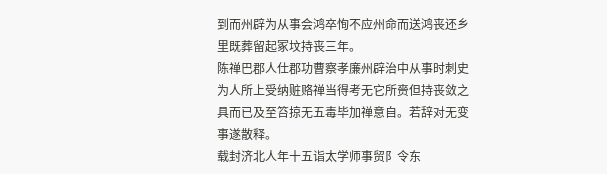到而州辟为从事会鸿卒恂不应州命而送鸿丧还乡里既葬留起冢坟持丧三年。
陈禅巴郡人仕郡功曹察孝廉州辟治中从事时刺史为人所上受纳赃赂禅当得考无它所赍但持丧敛之具而已及至笞掠无五毒毕加禅意自。若辞对无变事遂散释。
载封济北人年十五诣太学师事贸阝令东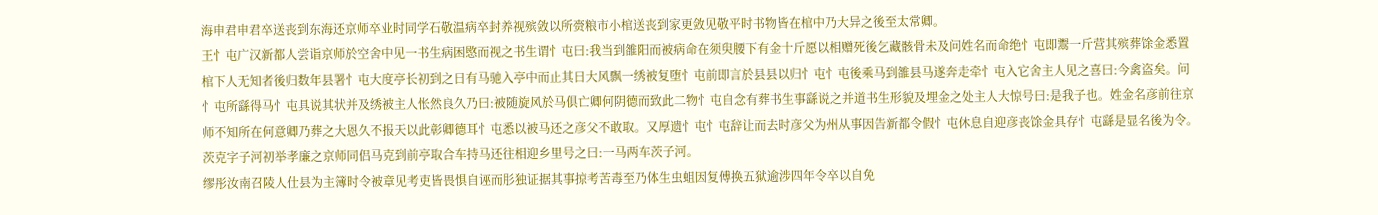海申君申君卒送丧到东海还京师卒业时同学石敬温病卒封养视殡敛以所赍粮市小棺送丧到家更敛见敬平时书物皆在棺中乃大异之後至太常卿。
王忄屯广汉新都人尝诣京师於空舍中见一书生病困愍而视之书生谓忄屯曰:我当到雒阳而被病命在须臾腰下有金十斤愿以相赠死後乞藏骸骨未及问姓名而命绝忄屯即鬻一斤营其殡葬馀金悉置棺下人无知者後归数年县署忄屯大度亭长初到之日有马驰入亭中而止其日大风飘一绣被复堕忄屯前即言於县县以归忄屯忄屯後乘马到雒县马遂奔走牵忄屯入它舍主人见之喜曰:今禽盗矣。问忄屯所繇得马忄屯具说其状并及绣被主人怅然良久乃曰:被随旋风於马俱亡卿何阴德而致此二物忄屯自念有葬书生事繇说之并道书生形貌及埋金之处主人大惊号曰:是我子也。姓金名彦前往京师不知所在何意卿乃葬之大恩久不报天以此彰卿德耳忄屯悉以被马还之彦父不敢取。又厚遗忄屯忄屯辞让而去时彦父为州从事因告新都令假忄屯休息自迎彦丧馀金具存忄屯繇是显名後为令。
茨克字子河初举孝廉之京师同侣马克到前亭取合车持马还往相迎乡里号之曰:一马两车茨子河。
缪彤汝南召陵人仕县为主簿时令被章见考吏皆畏惧自诬而肜独证据其事掠考苦毒至乃体生虫蛆因复傅换五狱逾涉四年令卒以自免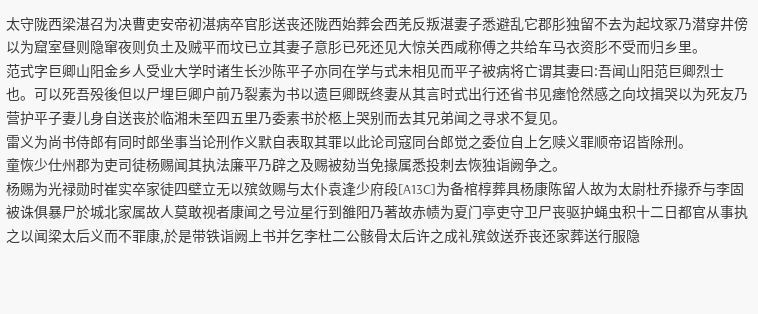太守陇西梁湛召为决曹吏安帝初湛病卒官肜送丧还陇西始葬会西羌反叛湛妻子悉避乱它郡肜独留不去为起坟冢乃潜穿井傍以为窟室昼则隐窜夜则负土及贼平而坟已立其妻子意肜已死还见大惊关西咸称傅之共给车马衣资肜不受而归乡里。
范式字巨卿山阳金乡人受业大学时诸生长沙陈平子亦同在学与式未相见而平子被病将亡谓其妻曰:吾闻山阳范巨卿烈士也。可以死吾殁後但以尸埋巨卿户前乃裂素为书以遗巨卿既终妻从其言时式出行还省书见瘗怆然感之向坟揖哭以为死友乃营护平子妻儿身自送丧於临湘未至四五里乃委素书於柩上哭别而去其兄弟闻之寻求不复见。
雷义为尚书侍郎有同时郎坐事当论刑作义默自表取其罪以此论司寇同台郎觉之委位自上乞赎义罪顺帝诏皆除刑。
童恢少仕州郡为吏司徒杨赐闻其执法廉平乃辟之及赐被劾当免掾属悉投刺去恢独诣阙争之。
杨赐为光禄勋时崔实卒家徒四壁立无以殡敛赐与太仆袁逢少府段[A13C]为备棺椁葬具杨康陈留人故为太尉杜乔掾乔与李固被诛俱暴尸於城北家属故人莫敢视者康闻之号泣星行到雒阳乃著故赤帻为夏门亭吏守卫尸丧驱护蝇虫积十二日都官从事执之以闻梁太后义而不罪康,於是带铁诣阙上书并乞李杜二公骸骨太后许之成礼殡敛送乔丧还家葬送行服隐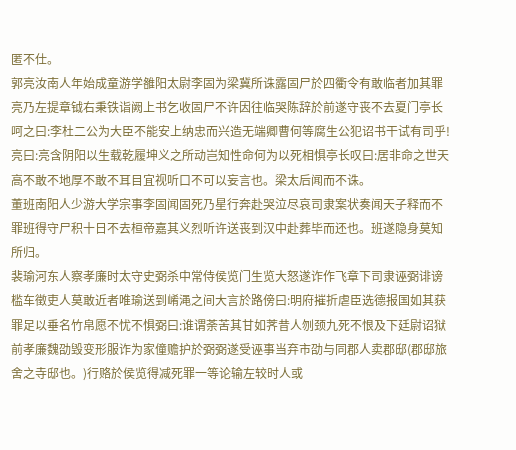匿不仕。
郭亮汝南人年始成童游学雒阳太尉李固为梁冀所诛露固尸於四衢令有敢临者加其罪亮乃左提章钺右秉铁诣阙上书乞收固尸不许因往临哭陈辞於前遂守丧不去夏门亭长呵之曰:李杜二公为大臣不能安上纳忠而兴造无端卿曹何等腐生公犯诏书干试有司乎!亮曰:亮含阴阳以生载乾履坤义之所动岂知性命何为以死相惧亭长叹曰:居非命之世天高不敢不地厚不敢不耳目宜视听口不可以妄言也。梁太后闻而不诛。
董班南阳人少游大学宗事李固闻固死乃星行奔赴哭泣尽哀司隶案状奏闻天子释而不罪班得守尸积十日不去桓帝嘉其义烈听许送丧到汉中赴葬毕而还也。班遂隐身莫知所归。
裴瑜河东人察孝廉时太守史弼杀中常侍侯览门生览大怒遂诈作飞章下司隶诬弼诽谤槛车徵吏人莫敢近者唯瑜送到崤渑之间大言於路傍曰:明府摧折虐臣选德报国如其获罪足以垂名竹帛愿不忧不惧弼曰:谁谓荼苦其甘如荠昔人刎颈九死不恨及下廷尉诏狱前孝廉魏劭毁变形服诈为家僮赡护於弼弼遂受诬事当弃市劭与同郡人卖郡邸(郡邸旅舍之寺邸也。)行赂於侯览得减死罪一等论输左较时人或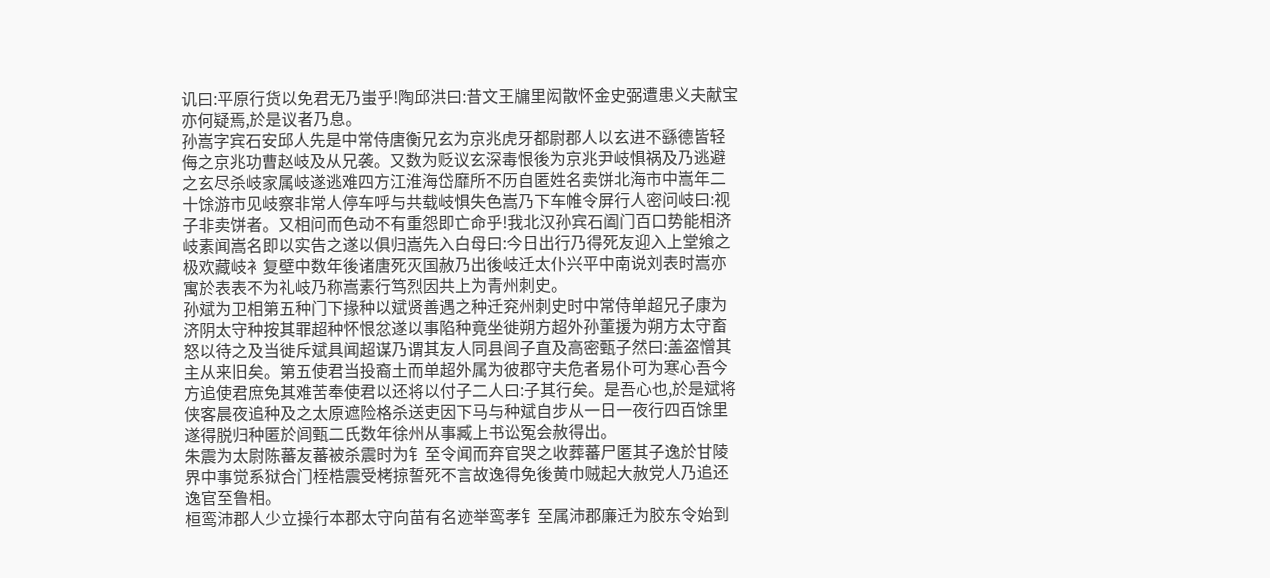讥曰:平原行货以免君无乃蚩乎!陶邱洪曰:昔文王牖里闳散怀金史弼遭患义夫献宝亦何疑焉,於是议者乃息。
孙嵩字宾石安邱人先是中常侍唐衡兄玄为京兆虎牙都尉郡人以玄进不繇德皆轻侮之京兆功曹赵岐及从兄袭。又数为贬议玄深毒恨後为京兆尹岐惧祸及乃逃避之玄尽杀岐家属岐遂逃难四方江淮海岱靡所不历自匿姓名卖饼北海市中嵩年二十馀游市见岐察非常人停车呼与共载岐惧失色嵩乃下车帷令屏行人密问岐曰:视子非卖饼者。又相问而色动不有重怨即亡命乎!我北汉孙宾石阖门百口势能相济岐素闻嵩名即以实告之遂以俱归嵩先入白母曰:今日出行乃得死友迎入上堂飨之极欢藏岐衤复壁中数年後诸唐死灭国赦乃出後岐迁太仆兴平中南说刘表时嵩亦寓於表表不为礼岐乃称嵩素行笃烈因共上为青州刺史。
孙斌为卫相第五种门下掾种以斌贤善遇之种迁兖州刺史时中常侍单超兄子康为济阴太守种按其罪超种怀恨忿遂以事陷种竟坐徙朔方超外孙董援为朔方太守畜怒以待之及当徙斥斌具闻超谋乃谓其友人同县闾子直及高密甄子然曰:盖盗憎其主从来旧矣。第五使君当投裔土而单超外属为彼郡守夫危者易仆可为寒心吾今方追使君庶免其难苦奉使君以还将以付子二人曰:子其行矣。是吾心也,於是斌将侠客晨夜追种及之太原遮险格杀送吏因下马与种斌自步从一日一夜行四百馀里遂得脱归种匿於闾甄二氏数年徐州从事臧上书讼冤会赦得出。
朱震为太尉陈蕃友蕃被杀震时为钅至令闻而弃官哭之收葬蕃尸匿其子逸於甘陵界中事觉系狱合门桎梏震受栲掠誓死不言故逸得免後黄巾贼起大赦党人乃追还逸官至鲁相。
桓鸾沛郡人少立操行本郡太守向苗有名迹举鸾孝钅至属沛郡廉迁为胶东令始到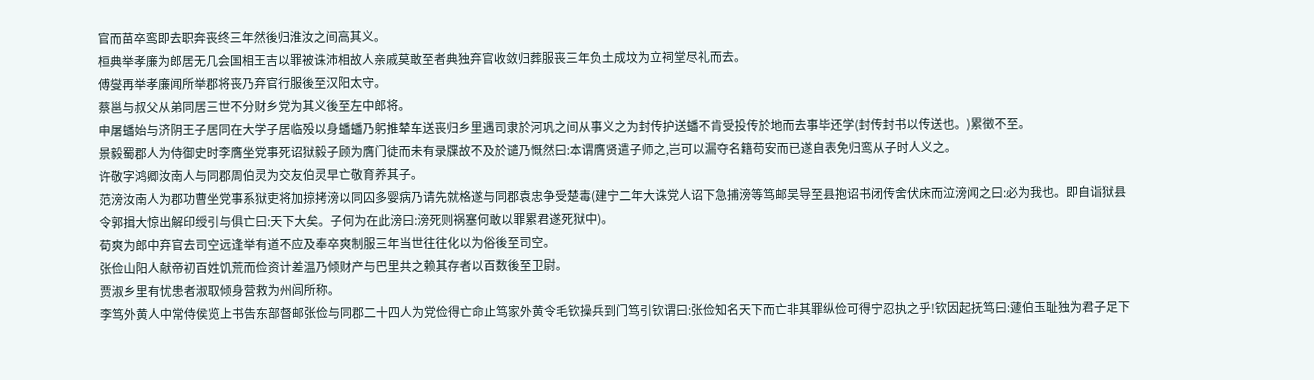官而苗卒鸾即去职奔丧终三年然後归淮汝之间高其义。
桓典举孝廉为郎居无几会国相王吉以罪被诛沛相故人亲戚莫敢至者典独弃官收敛归葬服丧三年负土成坟为立祠堂尽礼而去。
傅燮再举孝廉闻所举郡将丧乃弃官行服後至汉阳太守。
蔡邕与叔父从弟同居三世不分财乡党为其义後至左中郎将。
申屠蟠始与济阴王子居同在大学子居临殁以身蟠蟠乃躬推辇车送丧归乡里遇司隶於河巩之间从事义之为封传护送蟠不肯受投传於地而去事毕还学(封传封书以传送也。)累徵不至。
景毅蜀郡人为侍御史时李膺坐党事死诏狱毅子顾为膺门徒而未有录牒故不及於谴乃慨然曰:本谓膺贤遣子师之,岂可以漏夺名籍苟安而已遂自表免归鸾从子时人义之。
许敬字鸿卿汝南人与同郡周伯灵为交友伯灵早亡敬育养其子。
范滂汝南人为郡功曹坐党事系狱吏将加掠拷滂以同囚多婴病乃请先就格遂与同郡袁忠争受楚毒(建宁二年大诛党人诏下急捕滂等笃邮吴导至县抱诏书闭传舍伏床而泣滂闻之曰:必为我也。即自诣狱县令郭揖大惊出解印绶引与俱亡曰:天下大矣。子何为在此滂曰:滂死则祸塞何敢以罪累君遂死狱中)。
荀爽为郎中弃官去司空远逢举有道不应及奉卒爽制服三年当世往往化以为俗後至司空。
张俭山阳人献帝初百姓饥荒而俭资计差温乃倾财产与巴里共之赖其存者以百数後至卫尉。
贾淑乡里有忧患者淑取倾身营救为州闾所称。
李笃外黄人中常侍侯览上书告东部督邮张俭与同郡二十四人为党俭得亡命止笃家外黄令毛钦操兵到门笃引钦谓曰:张俭知名天下而亡非其罪纵俭可得宁忍执之乎!钦因起抚笃曰:蘧伯玉耻独为君子足下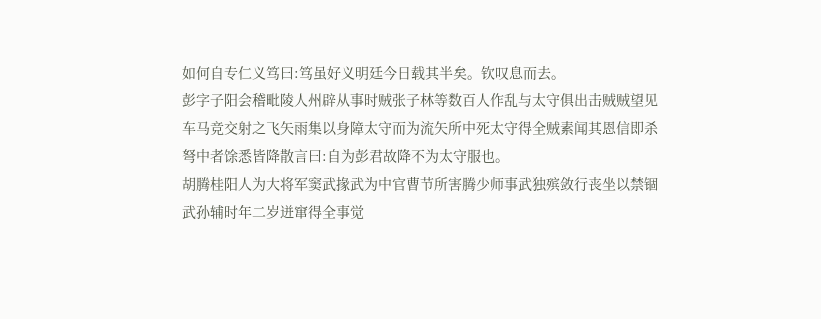如何自专仁义笃曰:笃虽好义明廷今日载其半矣。钦叹息而去。
彭字子阳会稽毗陵人州辟从事时贼张子林等数百人作乱与太守俱出击贼贼望见车马竞交射之飞矢雨集以身障太守而为流矢所中死太守得全贼素闻其恩信即杀弩中者馀悉皆降散言曰:自为彭君故降不为太守服也。
胡腾桂阳人为大将军窦武掾武为中官曹节所害腾少师事武独殡敛行丧坐以禁锢武孙辅时年二岁迸窜得全事觉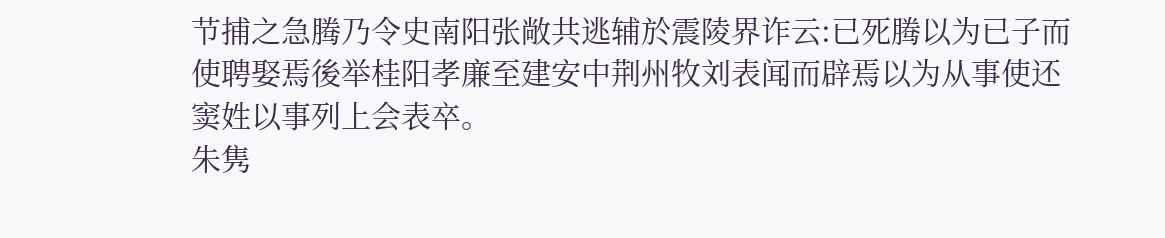节捕之急腾乃令史南阳张敞共逃辅於震陵界诈云:已死腾以为已子而使聘娶焉後举桂阳孝廉至建安中荆州牧刘表闻而辟焉以为从事使还窦姓以事列上会表卒。
朱隽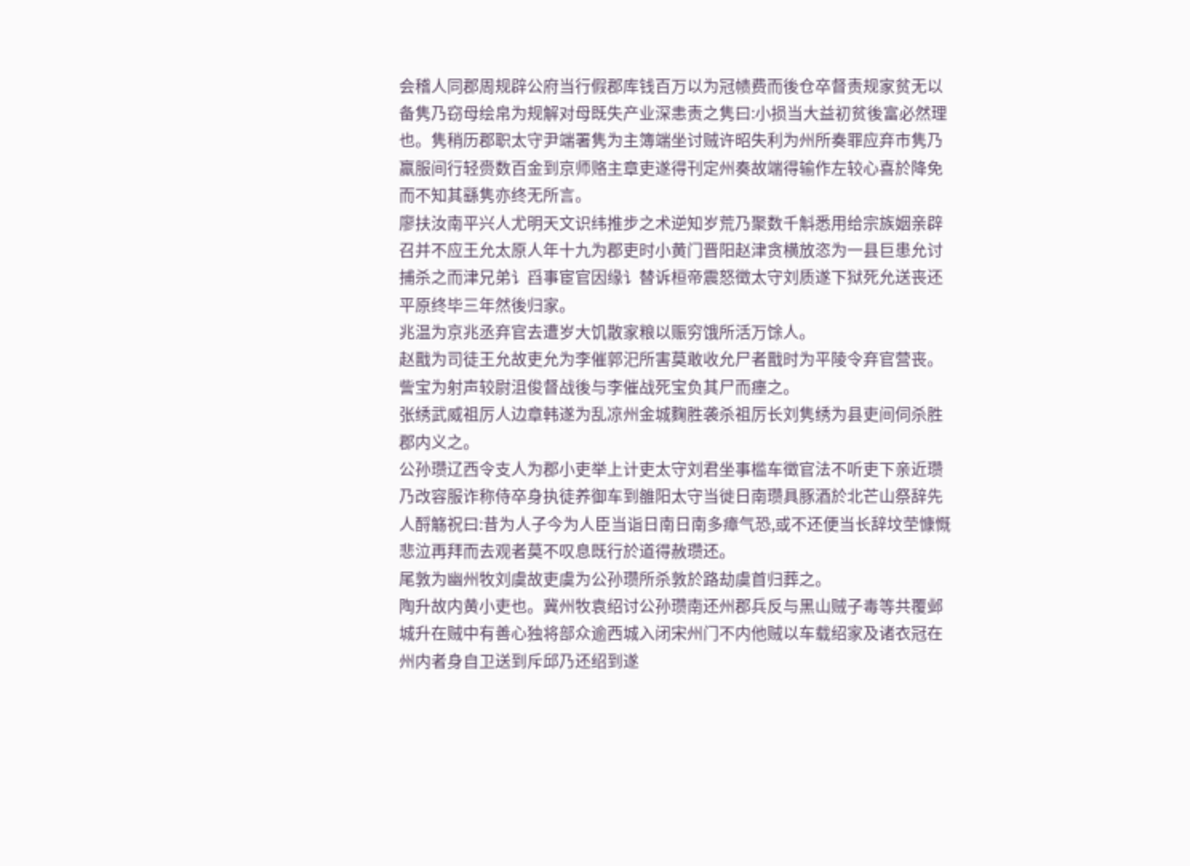会稽人同郡周规辟公府当行假郡库钱百万以为冠帻费而後仓卒督责规家贫无以备隽乃窃母绘帛为规解对母既失产业深恚责之隽曰:小损当大益初贫後富必然理也。隽稍历郡职太守尹端署隽为主簿端坐讨贼许昭失利为州所奏罪应弃市隽乃羸服间行轻赍数百金到京师赂主章吏遂得刊定州奏故端得输作左较心喜於降免而不知其繇隽亦终无所言。
廖扶汝南平兴人尤明天文识纬推步之术逆知岁荒乃聚数千斛悉用给宗族姻亲辟召并不应王允太原人年十九为郡吏时小黄门晋阳赵津贪横放恣为一县巨患允讨捕杀之而津兄弟讠舀事宦官因缘讠替诉桓帝震怒徵太守刘质遂下狱死允送丧还平原终毕三年然後归家。
兆温为京兆丞弃官去遭岁大饥散家粮以赈穷饿所活万馀人。
赵戬为司徒王允故吏允为李催郭汜所害莫敢收允尸者戬时为平陵令弃官营丧。
訾宝为射声较尉沮俊督战後与李催战死宝负其尸而瘗之。
张绣武威祖厉人边章韩遂为乱凉州金城麴胜袭杀祖厉长刘隽绣为县吏间伺杀胜郡内义之。
公孙瓒辽西令支人为郡小吏举上计吏太守刘君坐事槛车徵官法不听吏下亲近瓒乃改容服诈称侍卒身执徒养御车到雒阳太守当徙日南瓒具豚酒於北芒山祭辞先人酹觞祝曰:昔为人子今为人臣当诣日南日南多瘴气恐,或不还便当长辞坟茔慷慨悲泣再拜而去观者莫不叹息既行於道得赦瓒还。
尾敦为幽州牧刘虞故吏虞为公孙瓒所杀敦於路劫虞首归葬之。
陶升故内黄小吏也。冀州牧袁绍讨公孙瓒南还州郡兵反与黑山贼子毒等共覆邺城升在贼中有善心独将部众逾西城入闭宋州门不内他贼以车载绍家及诸衣冠在州内者身自卫送到斥邱乃还绍到遂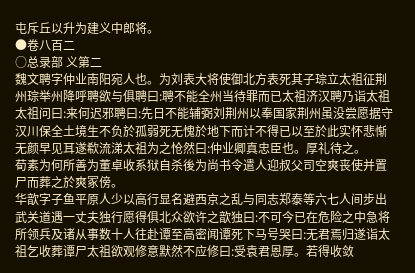屯斥丘以升为建义中郎将。
●卷八百二
○总录部 义第二
魏文聘字仲业南阳宛人也。为刘表大将使御北方表死其子琮立太祖征荆州琮举州降呼聘欲与俱聘曰:聘不能全州当待罪而已太祖济汉聘乃诣太祖太祖问曰:来何迟邪聘曰:先日不能辅弼刘荆州以奉国家荆州虽没尝愿据守汉川保全土境生不负於孤弱死无愧於地下而计不得已以至於此实怀悲惭无颜早见耳遂欷流涕太祖为之怆然曰:仲业卿真忠臣也。厚礼待之。
荀素为何所善为董卓收系狱自杀後为尚书令遣人迎叔父司空爽丧使并置尸而葬之於爽冢傍。
华歆字子鱼平原人少以高行显名避西京之乱与同志郑泰等六七人间步出武关道遇一丈夫独行愿得俱北众欲许之歆独曰:不可今已在危险之中急将所领兵及诸从事数十人往赴谭至高密闻谭死下马号哭曰:无君焉归遂诣太祖乞收葬谭尸太祖欲观修意默然不应修曰:受袁君恩厚。若得收敛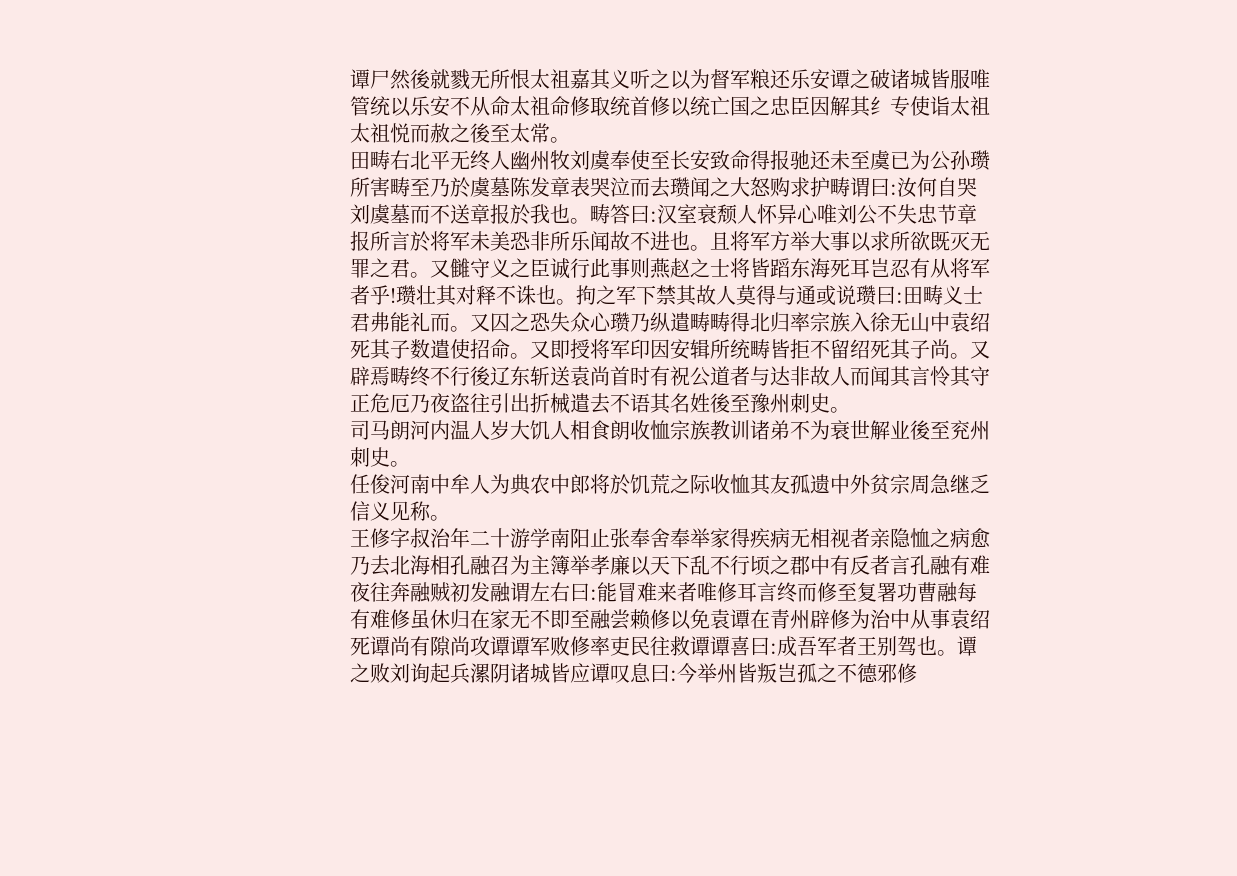谭尸然後就戮无所恨太祖嘉其义听之以为督军粮还乐安谭之破诸城皆服唯管统以乐安不从命太祖命修取统首修以统亡国之忠臣因解其纟专使诣太祖太祖悦而赦之後至太常。
田畴右北平无终人幽州牧刘虞奉使至长安致命得报驰还未至虞已为公孙瓒所害畴至乃於虞墓陈发章表哭泣而去瓒闻之大怒购求护畴谓曰:汝何自哭刘虞墓而不送章报於我也。畴答曰:汉室衰颓人怀异心唯刘公不失忠节章报所言於将军未美恐非所乐闻故不进也。且将军方举大事以求所欲既灭无罪之君。又雠守义之臣诚行此事则燕赵之士将皆蹈东海死耳岂忍有从将军者乎!瓒壮其对释不诛也。拘之军下禁其故人莫得与通或说瓒曰:田畴义士君弗能礼而。又囚之恐失众心瓒乃纵遣畴畴得北归率宗族入徐无山中袁绍死其子数遣使招命。又即授将军印因安辑所统畴皆拒不留绍死其子尚。又辟焉畴终不行後辽东斩送袁尚首时有祝公道者与达非故人而闻其言怜其守正危厄乃夜盗往引出折械遣去不语其名姓後至豫州刺史。
司马朗河内温人岁大饥人相食朗收恤宗族教训诸弟不为衰世解业後至兖州刺史。
任俊河南中牟人为典农中郎将於饥荒之际收恤其友孤遗中外贫宗周急继乏信义见称。
王修字叔治年二十游学南阳止张奉舍奉举家得疾病无相视者亲隐恤之病愈乃去北海相孔融召为主簿举孝廉以天下乱不行顷之郡中有反者言孔融有难夜往奔融贼初发融谓左右曰:能冒难来者唯修耳言终而修至复署功曹融每有难修虽休归在家无不即至融尝赖修以免袁谭在青州辟修为治中从事袁绍死谭尚有隙尚攻谭谭军败修率吏民往救谭谭喜曰:成吾军者王别驾也。谭之败刘询起兵漯阴诸城皆应谭叹息曰:今举州皆叛岂孤之不德邪修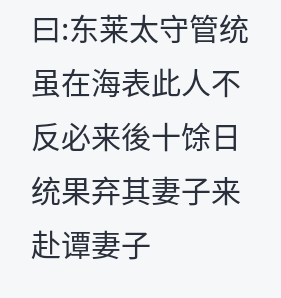曰:东莱太守管统虽在海表此人不反必来後十馀日统果弃其妻子来赴谭妻子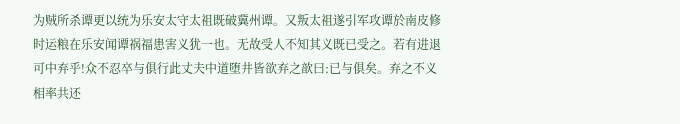为贼所杀谭更以统为乐安太守太祖既破冀州谭。又叛太祖遂引军攻谭於南皮修时运粮在乐安闻谭祸福患害义犹一也。无故受人不知其义既已受之。若有进退可中弃乎!众不忍卒与俱行此丈夫中道堕井皆欲弃之歆曰:已与俱矣。弃之不义相率共还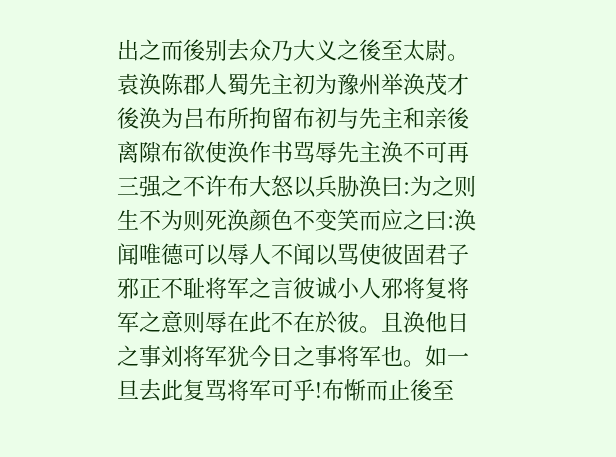出之而後别去众乃大义之後至太尉。
袁涣陈郡人蜀先主初为豫州举涣茂才後涣为吕布所拘留布初与先主和亲後离隙布欲使涣作书骂辱先主涣不可再三强之不许布大怒以兵胁涣曰:为之则生不为则死涣颜色不变笑而应之曰:涣闻唯德可以辱人不闻以骂使彼固君子邪正不耻将军之言彼诚小人邪将复将军之意则辱在此不在於彼。且涣他日之事刘将军犹今日之事将军也。如一旦去此复骂将军可乎!布惭而止後至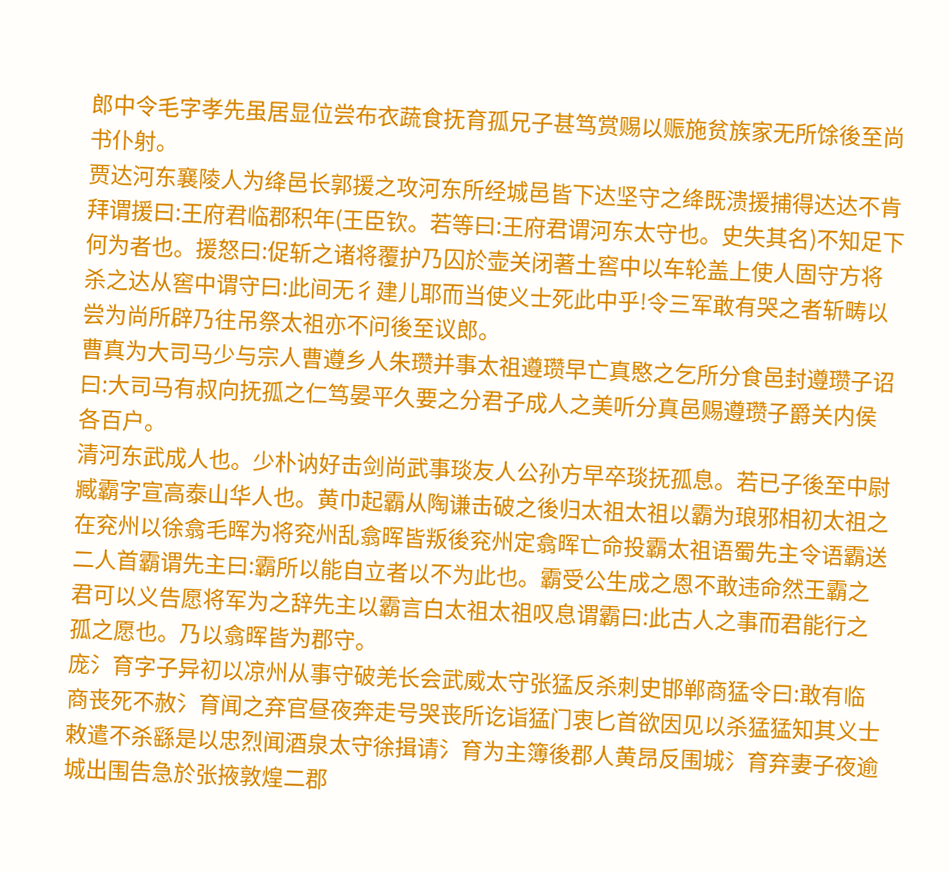郎中令毛字孝先虽居显位尝布衣蔬食抚育孤兄子甚笃赏赐以赈施贫族家无所馀後至尚书仆射。
贾达河东襄陵人为绛邑长郭援之攻河东所经城邑皆下达坚守之绛既溃援捕得达达不肯拜谓援曰:王府君临郡积年(王臣钦。若等曰:王府君谓河东太守也。史失其名)不知足下何为者也。援怒曰:促斩之诸将覆护乃囚於壶关闭著土窖中以车轮盖上使人固守方将杀之达从窖中谓守曰:此间无彳建儿耶而当使义士死此中乎!令三军敢有哭之者斩畴以尝为尚所辟乃往吊祭太祖亦不问後至议郎。
曹真为大司马少与宗人曹遵乡人朱瓒并事太祖遵瓒早亡真愍之乞所分食邑封遵瓒子诏曰:大司马有叔向抚孤之仁笃晏平久要之分君子成人之美听分真邑赐遵瓒子爵关内侯各百户。
清河东武成人也。少朴讷好击剑尚武事琰友人公孙方早卒琰抚孤息。若已子後至中尉臧霸字宣高泰山华人也。黄巾起霸从陶谦击破之後归太祖太祖以霸为琅邪相初太祖之在兖州以徐翕毛晖为将兖州乱翕晖皆叛後兖州定翕晖亡命投霸太祖语蜀先主令语霸送二人首霸谓先主曰:霸所以能自立者以不为此也。霸受公生成之恩不敢违命然王霸之君可以义告愿将军为之辞先主以霸言白太祖太祖叹息谓霸曰:此古人之事而君能行之孤之愿也。乃以翕晖皆为郡守。
庞氵育字子异初以凉州从事守破羌长会武威太守张猛反杀刺史邯郸商猛令曰:敢有临商丧死不赦氵育闻之弃官昼夜奔走号哭丧所讫诣猛门衷匕首欲因见以杀猛猛知其义士敕遣不杀繇是以忠烈闻酒泉太守徐揖请氵育为主簿後郡人黄昂反围城氵育弃妻子夜逾城出围告急於张掖敦煌二郡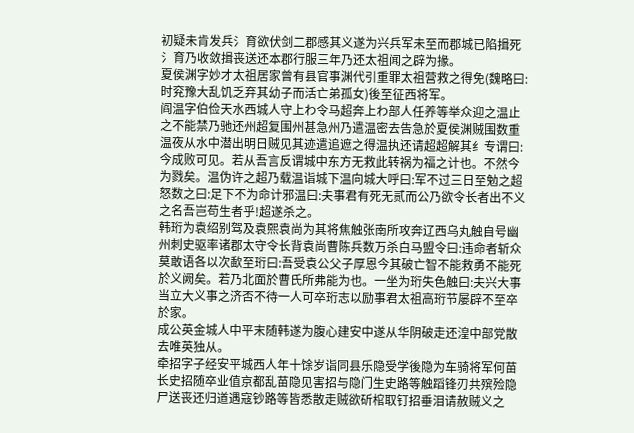初疑未肯发兵氵育欲伏剑二郡感其义遂为兴兵军未至而郡城已陷揖死氵育乃收敛揖丧送还本郡行服三年乃还太祖闻之辟为掾。
夏侯渊字妙才太祖居家曾有县官事渊代引重罪太祖营救之得免(魏略曰:时兖豫大乱饥乏弃其幼子而活亡弟孤女)後至征西将军。
阎温字伯俭天水西城人守上わ令马超奔上わ部人任养等举众迎之温止之不能禁乃驰还州超复围州甚急州乃遣温密去告急於夏侯渊贼围数重温夜从水中潜出明日贼见其迹遣追遮之得温执还请超超解其纟专谓曰:今成败可见。若从吾言反谓城中东方无救此转祸为福之计也。不然今为戮矣。温伪许之超乃载温诣城下温向城大呼曰:军不过三日至勉之超怒数之曰:足下不为命计邪温曰:夫事君有死无贰而公乃欲令长者出不义之名吾岂苟生者乎!超遂杀之。
韩珩为袁绍别驾及袁熙袁尚为其将焦触张南所攻奔辽西乌丸触自号幽州刺史驱率诸郡太守令长背袁尚曹陈兵数万杀白马盟令曰:违命者斩众莫敢语各以次歃至珩曰:吾受袁公父子厚恩今其破亡智不能救勇不能死於义阙矣。若乃北面於曹氏所弗能为也。一坐为珩失色触曰:夫兴大事当立大义事之济否不待一人可卒珩志以励事君太祖高珩节屡辟不至卒於家。
成公英金城人中平末随韩遂为腹心建安中遂从华阴破走还湟中部党散去唯英独从。
牵招字子经安平城西人年十馀岁诣同县乐隐受学後隐为车骑将军何苗长史招随卒业值京都乱苗隐见害招与隐门生史路等触蹈锋刃共殡殓隐尸送丧还归道遇寇钞路等皆悉散走贼欲斫棺取钉招垂泪请赦贼义之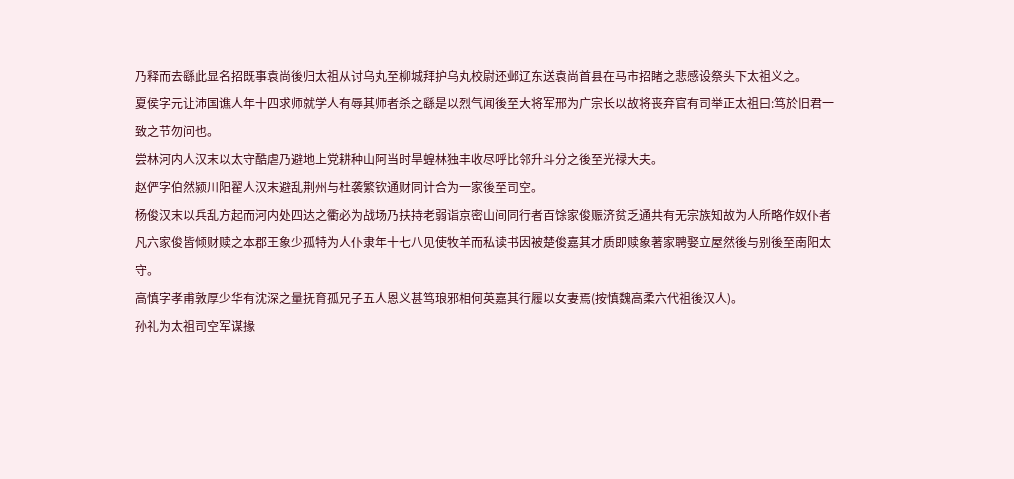乃释而去繇此显名招既事袁尚後归太祖从讨乌丸至柳城拜护乌丸校尉还邺辽东送袁尚首县在马市招睹之悲感设祭头下太祖义之。
夏侯字元让沛国谯人年十四求师就学人有辱其师者杀之繇是以烈气闻後至大将军邢为广宗长以故将丧弃官有司举正太祖曰:笃於旧君一致之节勿问也。
尝林河内人汉末以太守酷虐乃避地上党耕种山阿当时旱蝗林独丰收尽呼比邻升斗分之後至光禄大夫。
赵俨字伯然颍川阳翟人汉末避乱荆州与杜袭繁钦通财同计合为一家後至司空。
杨俊汉末以兵乱方起而河内处四达之衢必为战场乃扶持老弱诣京密山间同行者百馀家俊赈济贫乏通共有无宗族知故为人所略作奴仆者凡六家俊皆倾财赎之本郡王象少孤特为人仆隶年十七八见使牧羊而私读书因被楚俊嘉其才质即赎象著家聘娶立屋然後与别後至南阳太守。
高慎字孝甫敦厚少华有沈深之量抚育孤兄子五人恩义甚笃琅邪相何英嘉其行履以女妻焉(按慎魏高柔六代祖後汉人)。
孙礼为太祖司空军谋掾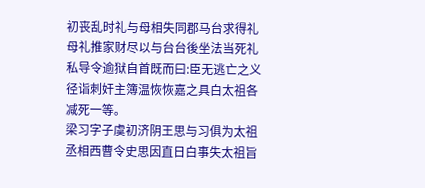初丧乱时礼与母相失同郡马台求得礼母礼推家财尽以与台台後坐法当死礼私导令逾狱自首既而曰:臣无逃亡之义径诣刺奸主簿温恢恢嘉之具白太祖各减死一等。
梁习字子虞初济阴王思与习俱为太祖丞相西曹令史思因直日白事失太祖旨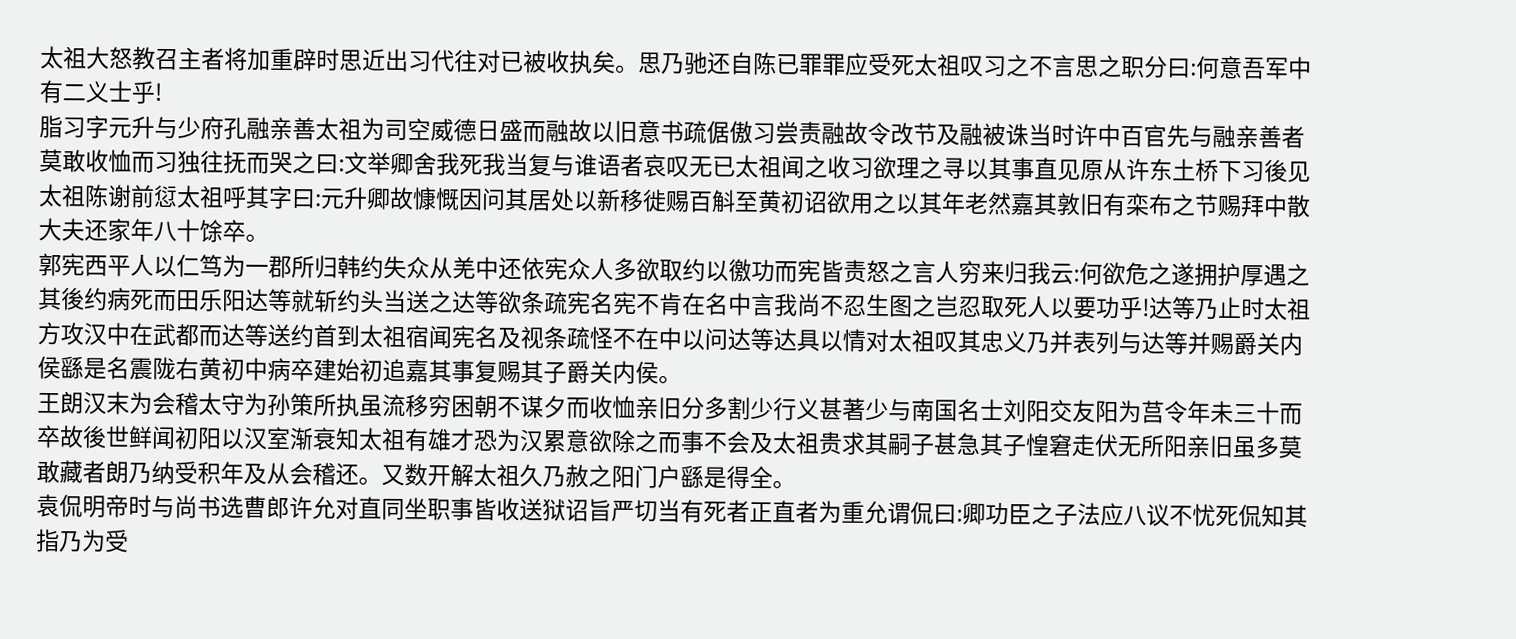太祖大怒教召主者将加重辟时思近出习代往对已被收执矣。思乃驰还自陈已罪罪应受死太祖叹习之不言思之职分曰:何意吾军中有二义士乎!
脂习字元升与少府孔融亲善太祖为司空威德日盛而融故以旧意书疏倨傲习尝责融故令改节及融被诛当时许中百官先与融亲善者莫敢收恤而习独往抚而哭之曰:文举卿舍我死我当复与谁语者哀叹无已太祖闻之收习欲理之寻以其事直见原从许东土桥下习後见太祖陈谢前愆太祖呼其字曰:元升卿故慷慨因问其居处以新移徙赐百斛至黄初诏欲用之以其年老然嘉其敦旧有栾布之节赐拜中散大夫还家年八十馀卒。
郭宪西平人以仁笃为一郡所归韩约失众从羌中还依宪众人多欲取约以徼功而宪皆责怒之言人穷来归我云:何欲危之遂拥护厚遇之其後约病死而田乐阳达等就斩约头当送之达等欲条疏宪名宪不肯在名中言我尚不忍生图之岂忍取死人以要功乎!达等乃止时太祖方攻汉中在武都而达等送约首到太祖宿闻宪名及视条疏怪不在中以问达等达具以情对太祖叹其忠义乃并表列与达等并赐爵关内侯繇是名震陇右黄初中病卒建始初追嘉其事复赐其子爵关内侯。
王朗汉末为会稽太守为孙策所执虽流移穷困朝不谋夕而收恤亲旧分多割少行义甚著少与南国名士刘阳交友阳为莒令年未三十而卒故後世鲜闻初阳以汉室渐衰知太祖有雄才恐为汉累意欲除之而事不会及太祖贵求其嗣子甚急其子惶窘走伏无所阳亲旧虽多莫敢藏者朗乃纳受积年及从会稽还。又数开解太祖久乃赦之阳门户繇是得全。
袁侃明帝时与尚书选曹郎许允对直同坐职事皆收送狱诏旨严切当有死者正直者为重允谓侃曰:卿功臣之子法应八议不忧死侃知其指乃为受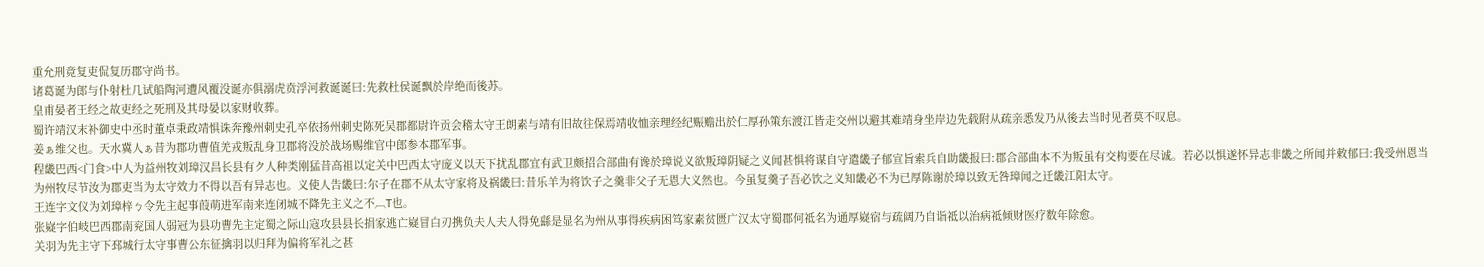重允刑竟复吏侃复历郡守尚书。
诸葛诞为郎与仆射杜几试船陶河遭风覆没诞亦俱溺虎贲浮河救诞诞曰:先救杜侯诞飘於岸绝而後苏。
皇甫晏者王经之故吏经之死刑及其母晏以家财收葬。
蜀许靖汉末补御史中丞时董卓秉政靖惧诛奔豫州刺史孔卒依扬州刺史陈死吴郡都尉许贡会稽太守王朗素与靖有旧故往保焉靖收恤亲理经纪赈赡出於仁厚孙策东渡江皆走交州以避其难靖身坐岸边先载附从疏亲悉发乃从後去当时见者莫不叹息。
姜ぁ维父也。天水冀人ぁ昔为郡功曹值羌戎叛乱身卫郡将没於战场赐维官中郎参本郡军事。
程畿巴西<门食>中人为益州牧刘璋汉昌长县有ク人种类刚猛昔高祖以定关中巴西太守庞义以天下扰乱郡宜有武卫颇招合部曲有谗於璋说义欲叛璋阴疑之义闻甚惧将谋自守遣畿子郁宣旨索兵自助畿报曰:郡合部曲本不为叛虽有交构要在尽诚。若必以惧遂怀异志非畿之所闻并敕郁曰:我受州恩当为州牧尽节汝为郡吏当为太守效力不得以吾有异志也。义使人告畿曰:尔子在郡不从太守家将及祸畿曰:昔乐羊为将饮子之羹非父子无恩大义然也。今虽复羹子吾必饮之义知畿必不为已厚陈谢於璋以致无咎璋闻之迁畿江阳太守。
王连字文仪为刘璋梓ㄅ令先主起事葭萌进军南来连闭城不降先主义之不︹Τ也。
张嶷字伯岐巴西郡南兖国人弱冠为县功曹先主定蜀之际山寇攻县县长捐家逃亡嶷冒白刃携负夫人夫人得免繇是显名为州从事得疾病困笃家素贫匮广汉太守蜀郡何祗名为通厚嶷宿与疏阔乃自诣祗以治病祗倾财医疗数年除愈。
关羽为先主守下邳城行太守事曹公东征擒羽以归拜为偏将军礼之甚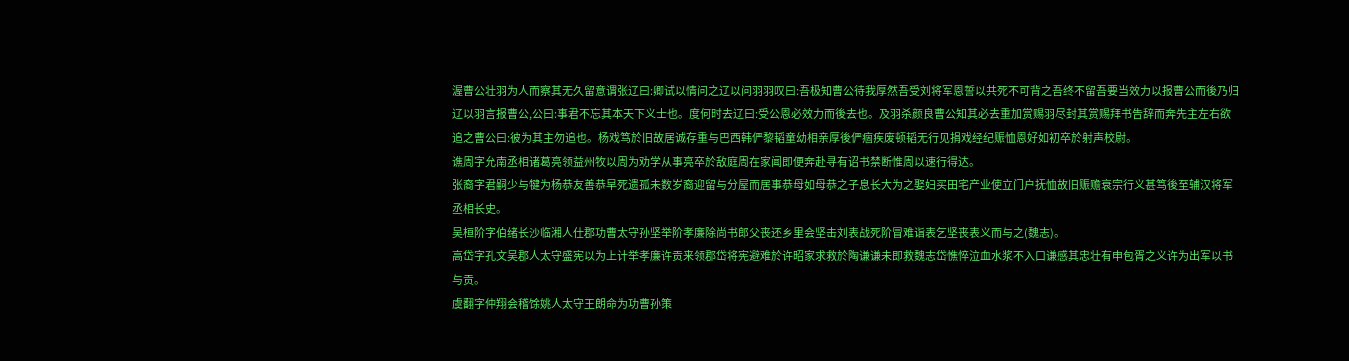渥曹公壮羽为人而察其无久留意谓张辽曰:卿试以情问之辽以问羽羽叹曰:吾极知曹公待我厚然吾受刘将军恩誓以共死不可背之吾终不留吾要当效力以报曹公而後乃归辽以羽言报曹公,公曰:事君不忘其本天下义士也。度何时去辽曰:受公恩必效力而後去也。及羽杀颜良曹公知其必去重加赏赐羽尽封其赏赐拜书告辞而奔先主左右欲追之曹公曰:彼为其主勿追也。杨戏笃於旧故居诚存重与巴西韩俨黎韬童幼相亲厚後俨痼疾废顿韬无行见捐戏经纪赈恤恩好如初卒於射声校尉。
谯周字允南丞相诸葛亮领益州牧以周为劝学从事亮卒於敌庭周在家闻即便奔赴寻有诏书禁断惟周以速行得达。
张裔字君嗣少与犍为杨恭友善恭早死遗孤未数岁裔迎留与分屋而居事恭母如母恭之子息长大为之娶妇买田宅产业使立门户抚恤故旧赈赡衰宗行义甚笃後至辅汉将军丞相长史。
吴桓阶字伯绪长沙临湘人仕郡功曹太守孙坚举阶孝廉除尚书郎父丧还乡里会坚击刘表战死阶冒难诣表乞坚丧表义而与之(魏志)。
高岱字孔文吴郡人太守盛宪以为上计举孝廉许贡来领郡岱将宪避难於许昭家求救於陶谦谦未即救魏志岱憔悴泣血水浆不入口谦感其忠壮有申包胥之义许为出军以书与贡。
虞翻字仲翔会稽馀姚人太守王朗命为功曹孙策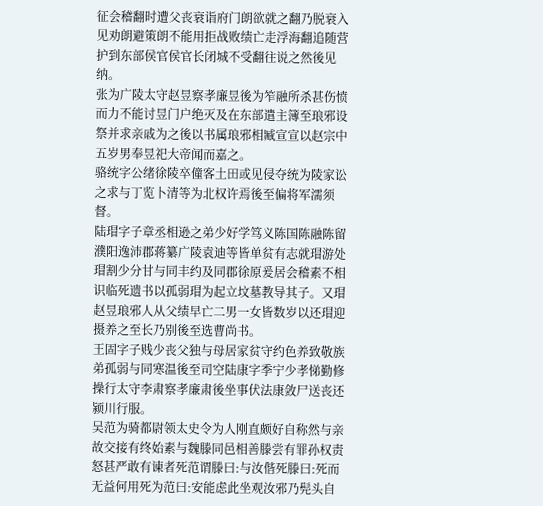征会稽翻时遭父丧衰诣府门朗欲就之翻乃脱衰入见劝朗避策朗不能用拒战败绩亡走浮海翻追随营护到东部侯官侯官长闭城不受翻往说之然後见纳。
张为广陵太守赵昱察孝廉昱後为笮融所杀甚伤愤而力不能讨昱门户绝灭及在东部遣主簿至琅邪设祭并求亲戚为之後以书属琅邪相臧宣宣以赵宗中五岁男奉昱祀大帝闻而嘉之。
骆统字公绪徐陵卒僮客土田或见侵夺统为陵家讼之求与丁览卜清等为北权许焉後至偏将军濡须督。
陆瑁字子章丞相逊之弟少好学笃义陈国陈融陈留濮阳逸沛郡蒋纂广陵袁迪等皆单贫有志就瑁游处瑁割少分甘与同丰约及同郡徐原爰居会稽素不相识临死遗书以孤弱瑁为起立坟墓教导其子。又瑁赵昱琅邪人从父绩早亡二男一女皆数岁以还瑁迎摄养之至长乃别後至选曹尚书。
王固字子贱少丧父独与母居家贫守约色养致敬族弟孤弱与同寒温後至司空陆康字季宁少孝悌勤修操行太守李肃察孝廉肃後坐事伏法康敛尸送丧还颍川行服。
吴范为骑都尉领太史令为人刚直颇好自称然与亲故交接有终始素与魏滕同邑相善滕尝有罪孙权责怒甚严敢有谏者死范谓滕曰:与汝偕死滕曰:死而无益何用死为范曰:安能虑此坐观汝邪乃髡头自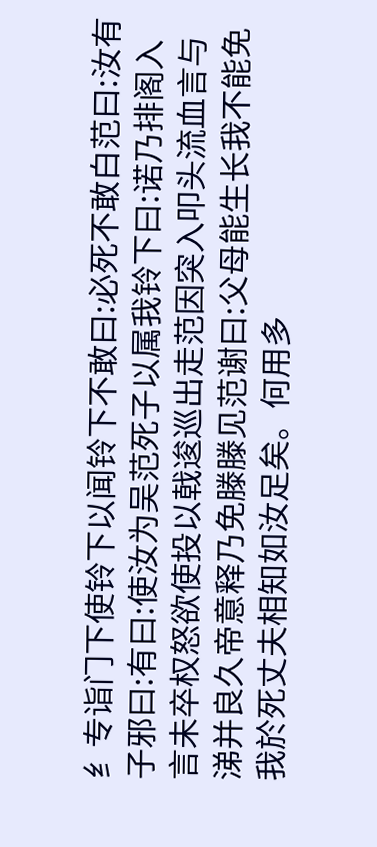纟专诣门下使铃下以闻铃下不敢曰:必死不敢白范曰:汝有子邪曰:有曰:使汝为吴范死子以属我铃下曰:诺乃排阁入言未卒权怒欲使投以戟逡巡出走范因突入叩头流血言与涕并良久帝意释乃免滕滕见范谢曰:父母能生长我不能免我於死丈夫相知如汝足矣。何用多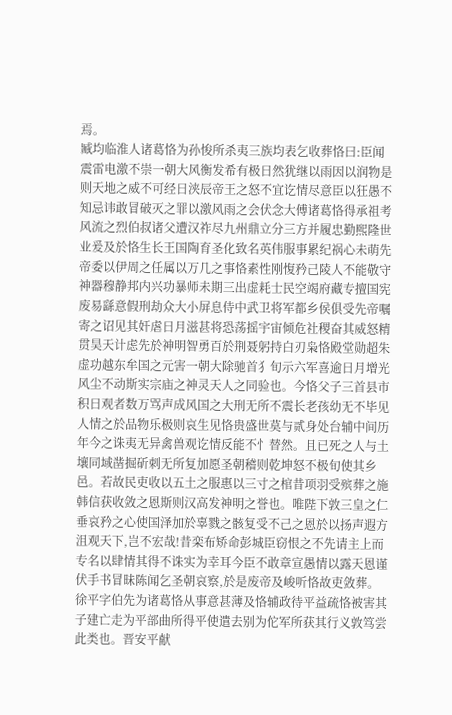焉。
臧均临淮人诸葛恪为孙悛所杀夷三族均表乞收葬恪曰:臣闻震雷电激不崇一朝大风衡发希有极日然犹继以雨因以润物是则天地之威不可经日浃辰帝王之怒不宜讫情尽意臣以狂愚不知忌讳敢冒破灭之罪以激风雨之会伏念大傅诸葛恪得承祖考风流之烈伯叔诸父遭汉祚尽九州鼎立分三方并履忠勤熙隆世业爰及於恪生长王国陶育圣化致名英伟服事累纪祸心未萌先帝委以伊周之任属以万几之事恪素性刚愎矜己陵人不能敬守神器穆静邦内兴功暴师未期三出虚耗士民空竭府藏专擅国宪废易繇意假刑劫众大小屏息侍中武卫将军都乡侯俱受先帝嘱寄之诏见其奸虐日月滋甚将恐荡摇宇宙倾危社稷奋其威怒精贯昊天计虑先於神明智勇百於荆聂躬持白刃枭恪殿堂勋超朱虚功越东牟国之元害一朝大除驰首犭旬示六军喜逾日月增光风尘不动斯实宗庙之神灵天人之同验也。今恪父子三首县市积日观者数万骂声成风国之大刑无所不震长老孩幼无不毕见人情之於品物乐极则哀生见恪贵盛世莫与贰身处台辅中间历年今之诛夷无异禽兽观讫情反能不忄替然。且已死之人与土壤同域凿掘斫刺无所复加愿圣朝稽则乾坤怒不极旬使其乡邑。若故民吏收以五土之服惠以三寸之棺昔项羽受殡葬之施韩信获收敛之恩斯则汉高发神明之誉也。唯陛下敦三皇之仁垂哀矜之心使国泽加於辜戮之骸复受不己之恩於以扬声遐方沮观天下,岂不宏哉!昔栾布矫命彭城臣窃恨之不先请主上而专名以肆情其得不诛实为幸耳今臣不敢章宣愚情以露天恩谨伏手书冒昧陈闻乞圣朝哀察,於是废帝及峻听恪故吏敛葬。
徐平字伯先为诸葛恪从事意甚薄及恪辅政待平益疏恪被害其子建亡走为平部曲所得平使遣去别为佗军所获其行义敦笃尝此类也。晋安平献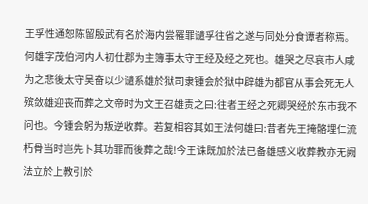王孚性通恕陈留殷武有名於海内尝罹罪谴孚往省之遂与同处分食谭者称焉。
何雄字茂伯河内人初仕郡为主簿事太守王经及经之死也。雄哭之尽哀市人咸为之悲後太守吴奋以少谴系雄於狱司隶锺会於狱中辟雄为都官从事会死无人殡敛雄迎丧而葬之文帝时为文王召雄责之曰:往者王经之死卿哭经於东市我不问也。今锺会躬为叛逆收葬。若复相容其如王法何雄曰:昔者先王掩骼埋仁流朽骨当时岂先卜其功罪而後葬之哉!今王诛既加於法已备雄感义收葬教亦无阙法立於上教引於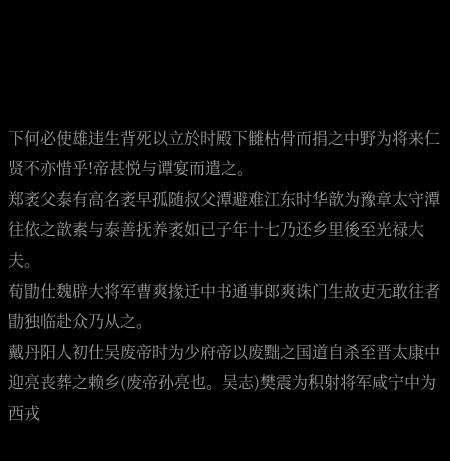下何必使雄违生背死以立於时殿下雠枯骨而捐之中野为将来仁贤不亦惜乎!帝甚悦与谭宴而遣之。
郑袤父泰有高名袤早孤随叔父潭避难江东时华歆为豫章太守潭往依之歆素与泰善抚养袤如已子年十七乃还乡里後至光禄大夫。
荀勖仕魏辟大将军曹爽掾迁中书通事郎爽诛门生故吏无敢往者勖独临赴众乃从之。
戴丹阳人初仕吴废帝时为少府帝以废黜之国道自杀至晋太康中迎亮丧葬之赖乡(废帝孙亮也。吴志)樊震为积射将军咸宁中为西戎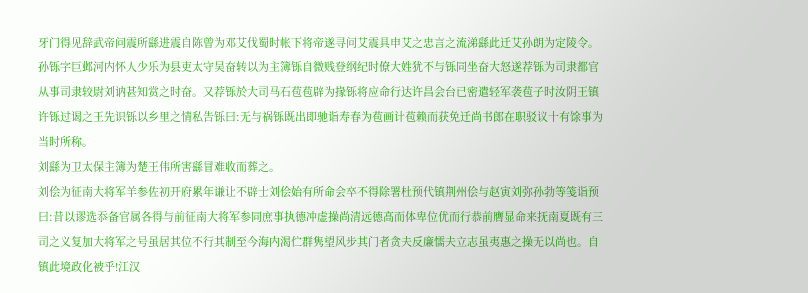牙门得见辞武帝问震所繇进震自陈曾为邓艾伐蜀时帐下将帝遂寻问艾震具申艾之忠言之流涕繇此迁艾孙朗为定陵令。
孙铄字巨邺河内怀人少乐为县吏太守吴奋转以为主簿铄自微贱登纲纪时僚大姓犹不与铄同坐奋大怒遂荐铄为司隶都官从事司隶较尉刘讷甚知赏之时奋。又荐铄於大司马石苞苞辟为掾铄将应命行达许昌会台已密遣轻军袭苞子时汝阴王镇许铄过谒之王先识铄以乡里之情私告铄曰:无与祸铄既出即驰诣寿春为苞画计苞赖而获免迁尚书郎在职驳议十有馀事为当时所称。
刘繇为卫太保主簿为楚王伟所害繇冒难收而葬之。
刘侩为征南大将军羊参佐初开府累年谦让不辟士刘侩始有所命会卒不得除署杜预代镇荆州侩与赵寅刘弥孙勃等笺诣预曰:昔以谬选忝备官属各得与前征南大将军参同庶事执德冲虚操尚清远德高而体卑位优而行恭前膺显命来抚南夏既有三司之义复加大将军之号虽居其位不行其制至今海内渴伫群隽望风步其门者贪夫反廉懦夫立志虽夷惠之操无以尚也。自镇此境政化被乎!江汉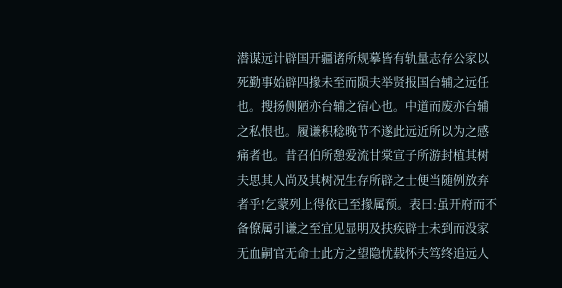潜谋远计辟国开疆诸所规摹皆有轨量志存公家以死勤事始辟四掾未至而陨夫举贤报国台辅之远任也。搜扬侧陋亦台辅之宿心也。中道而废亦台辅之私恨也。履谦积稔晚节不遂此远近所以为之感痛者也。昔召伯所憩爱流甘棠宣子所游封植其树夫思其人尚及其树况生存所辟之士便当随例放弃者乎!乞蒙列上得依已至掾属预。表曰:虽开府而不备僚属引谦之至宜见显明及扶疾辟士未到而没家无血嗣官无命士此方之望隐忧载怀夫笃终追远人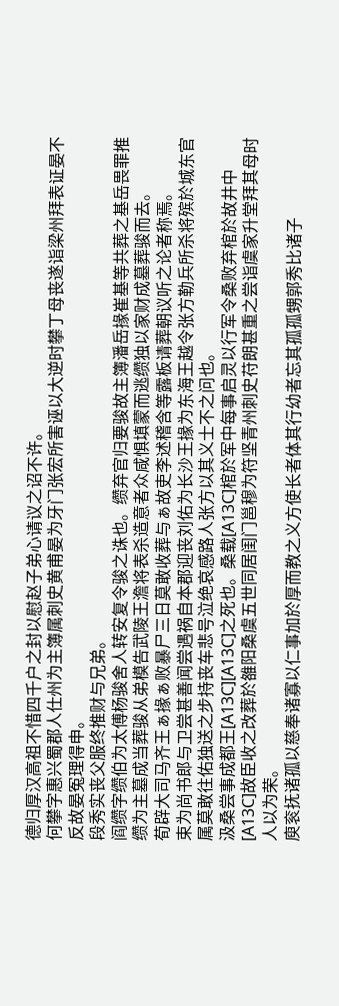德归厚汉高祖不惜四千户之封以慰赵子弟心请议之诏不许。
何攀字惠兴蜀郡人仕州为主簿属刺史黄甫晏为牙门张宏所害诬以大逆时攀丁母丧遂诣梁州拜表证晏不反故晏冤理得申。
段秀实丧父服终推财与兄弟。
阎缵字缵伯为太傅杨骏舍人转安复令骏之诛也。缵弃官归要骏故主簿潘岳掾崔基等共葬之基岳畏罪推缵为主墓成当葬骏从弟模告武陵王澹将表杀造意者众咸惧填蒙而逃缵独以家财成墓葬骏而去。
荀辟大司马齐王ぁ掾ぁ败暴尸三日莫敢收葬与ぁ故吏李述稽含等露板请葬朝议听之论者称焉。
束为尚书郎与卫尝甚善闻尝遇祸自本郡迎丧刘佑为长沙王掾为东海王越令张方勒兵所杀将殡於城东官属莫敢往佑独送之步持丧车悲号泣绝哀感路人张方以其义士不之问也。
汲桑尝事成都王[A13C][A13C]之死也。桑载[A13C]棺於军中每事启灵以行军令桑败弃棺於故井中[A13C]故臣收之改葬於雒阳桑虞五世同居闺门邕穆为符坚青州刺史苻朗甚重之尝诣虞家升堂拜其母时人以为荣。
庾衮抚诸孤以慈奉诸寡以仁事加於厚而教之义方使长者体其行幼者忘其孤孤甥郭秀比诸子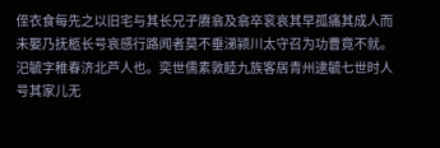侄衣食每先之以旧宅与其长兄子赓翕及翕卒衮哀其早孤痛其成人而未娶乃抚柩长号哀感行路闻者莫不垂涕颍川太守召为功曹竟不就。
汜毓字稚春济北芦人也。奕世儒素敦睦九族客居青州逮毓七世时人号其家儿无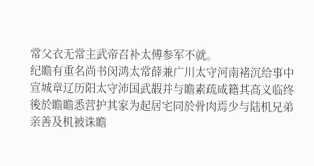常父衣无常主武帝召补太傅参军不就。
纪瞻有重名尚书闵鸿太常薛兼广川太守河南褚沉给事中宣城章辽历阳太守沛国武嘏并与瞻素疏咸籍其高义临终後於瞻瞻悉营护其家为起居宅同於骨肉焉少与陆机兄弟亲善及机被诛瞻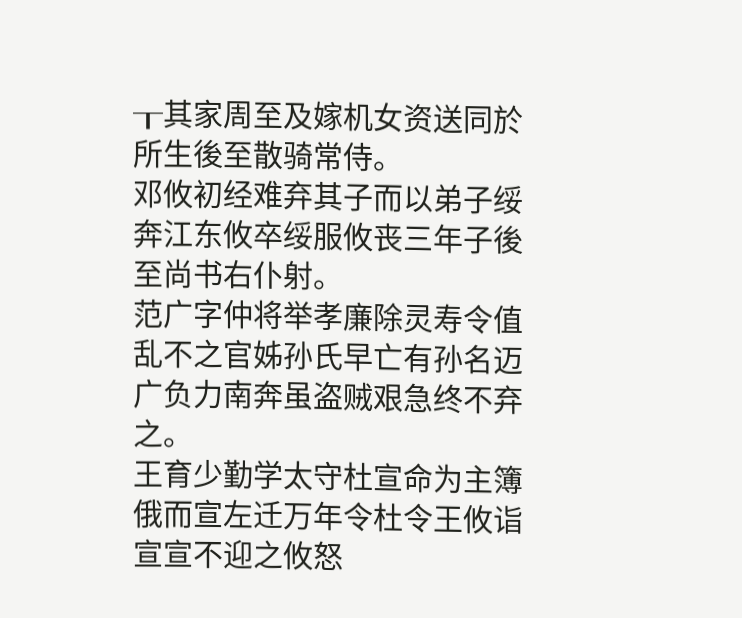┰其家周至及嫁机女资送同於所生後至散骑常侍。
邓攸初经难弃其子而以弟子绥奔江东攸卒绥服攸丧三年子後至尚书右仆射。
范广字仲将举孝廉除灵寿令值乱不之官姊孙氏早亡有孙名迈广负力南奔虽盗贼艰急终不弃之。
王育少勤学太守杜宣命为主簿俄而宣左迁万年令杜令王攸诣宣宣不迎之攸怒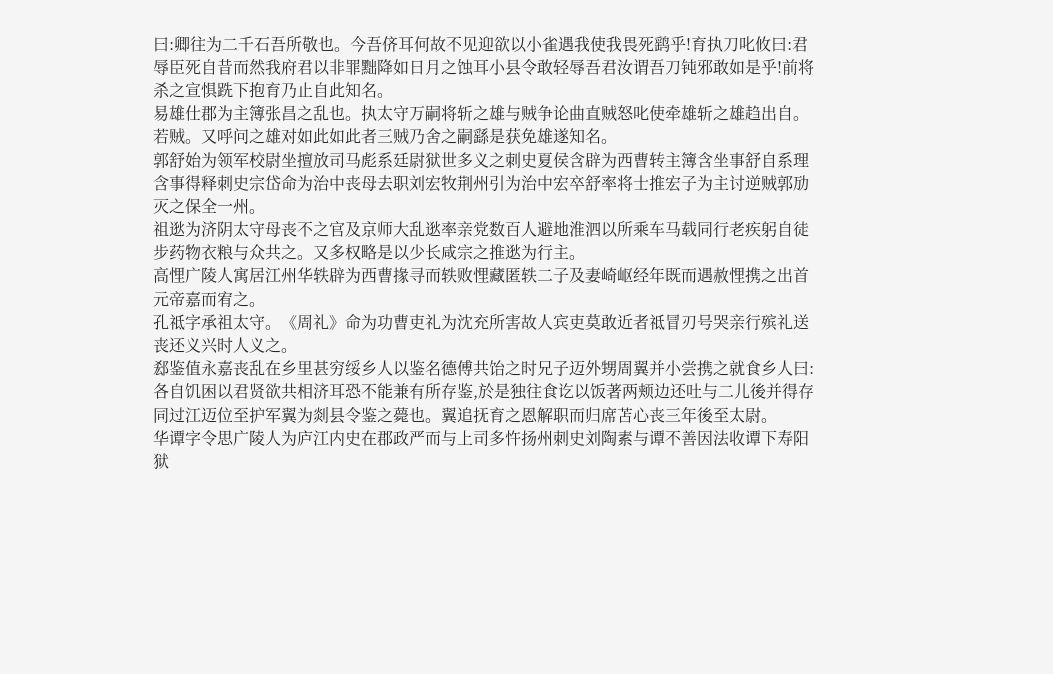曰:卿往为二千石吾所敬也。今吾侪耳何故不见迎欲以小雀遇我使我畏死鹞乎!育执刀叱攸曰:君辱臣死自昔而然我府君以非罪黜降如日月之蚀耳小县令敢轻辱吾君汝谓吾刀钝邪敢如是乎!前将杀之宣惧跣下抱育乃止自此知名。
易雄仕郡为主簿张昌之乱也。执太守万嗣将斩之雄与贼争论曲直贼怒叱使牵雄斩之雄趋出自。若贼。又呼问之雄对如此如此者三贼乃舍之嗣繇是获免雄遂知名。
郭舒始为领军校尉坐擅放司马彪系廷尉狱世多义之刺史夏侯含辟为西曹转主簿含坐事舒自系理含事得释刺史宗岱命为治中丧母去职刘宏牧荆州引为治中宏卒舒率将士推宏子为主讨逆贼郭劢灭之保全一州。
祖逖为济阴太守母丧不之官及京师大乱逖率亲党数百人避地淮泗以所乘车马载同行老疾躬自徒步药物衣粮与众共之。又多权略是以少长咸宗之推逖为行主。
高悝广陵人寓居江州华轶辟为西曹掾寻而轶败悝藏匿轶二子及妻崎岖经年既而遇赦悝携之出首元帝嘉而宥之。
孔祗字承祖太守。《周礼》命为功曹吏礼为沈充所害故人宾吏莫敢近者祗冒刃号哭亲行殡礼送丧还义兴时人义之。
郄鉴值永嘉丧乱在乡里甚穷绥乡人以鉴名德傅共饴之时兄子迈外甥周翼并小尝携之就食乡人曰:各自饥困以君贤欲共相济耳恐不能兼有所存鉴,於是独往食讫以饭著两颊边还吐与二儿後并得存同过江迈位至护军翼为剡县令鉴之薨也。翼追抚育之恩解职而归席苫心丧三年後至太尉。
华谭字令思广陵人为庐江内史在郡政严而与上司多忤扬州刺史刘陶素与谭不善因法收谭下寿阳狱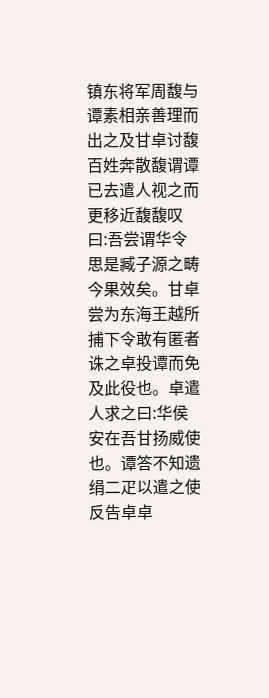镇东将军周馥与谭素相亲善理而出之及甘卓讨馥百姓奔散馥谓谭已去遣人视之而更移近馥馥叹曰:吾尝谓华令思是臧子源之畴今果效矣。甘卓尝为东海王越所捕下令敢有匿者诛之卓投谭而免及此役也。卓遣人求之曰:华侯安在吾甘扬威使也。谭答不知遗绢二疋以遣之使反告卓卓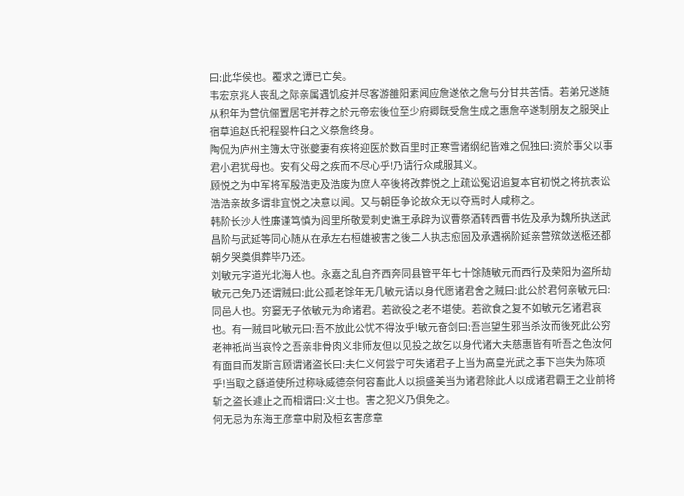曰:此华侯也。覆求之谭已亡矣。
韦宏京兆人丧乱之际亲属遇饥疫并尽客游雒阳素闻应詹遂依之詹与分甘共苦情。若弟兄遂随从积年为营伉俪置居宅并荐之於元帝宏後位至少府卿既受詹生成之惠詹卒遂制朋友之服哭止宿草追赵氏祀程婴杵臼之义祭詹终身。
陶侃为庐州主簿太守张夔妻有疾将迎医於数百里时正寒雪诸纲纪皆难之侃独曰:资於事父以事君小君犹母也。安有父母之疾而不尽心乎!乃请行众咸服其义。
顾悦之为中军将军殷浩吏及浩废为庶人卒後将改葬悦之上疏讼冤诏追复本官初悦之将抗表讼浩浩亲故多谓非宜悦之决意以闻。又与朝臣争论故众无以夺焉时人咸称之。
韩阶长沙人性廉谨笃慎为闾里所敬爱刺史谯王承辟为议曹祭酒转西曹书佐及承为魏所执送武昌阶与武延等同心随从在承左右桓雄被害之後二人执志愈固及承遇祸阶延亲营殡敛送柩还都朝夕哭奠俱葬毕乃还。
刘敏元字道光北海人也。永嘉之乱自齐西奔同县管平年七十馀随敏元而西行及荣阳为盗所劫敏元己免乃还谓贼曰:此公孤老馀年无几敏元请以身代愿诸君舍之贼曰:此公於君何亲敏元曰:同邑人也。穷窭无子依敏元为命诸君。若欲役之老不堪使。若欲食之复不如敏元乞诸君哀也。有一贼目叱敏元曰:吾不放此公忧不得汝乎!敏元奋剑曰:吾岂望生邪当杀汝而後死此公穷老神祗尚当哀怜之吾亲非骨肉义非师友但以见投之故乞以身代诸大夫慈惠皆有听吾之色汝何有面目而发斯言顾谓诸盗长曰:夫仁义何尝宁可失诸君子上当为高皇光武之事下岂失为陈项乎!当取之繇道使所过称咏威德奈何容畜此人以损盛美当为诸君除此人以成诸君霸王之业前将斩之盗长遽止之而相谓曰:义士也。害之犯义乃俱免之。
何无忌为东海王彦章中尉及桓玄害彦章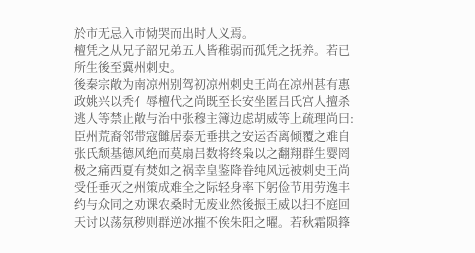於市无忌入市恸哭而出时人义焉。
檀凭之从兄子韶兄弟五人皆稚弱而孤凭之抚养。若已所生後至冀州刺史。
後秦宗敞为南凉州别驾初凉州刺史王尚在凉州甚有惠政姚兴以秃亻辱檀代之尚既至长安坐匿吕氏宫人擅杀逃人等禁止敞与治中张穆主簿边虑胡威等上疏理尚曰:臣州荒裔邻带寇雠居泰无垂拱之安运否离倾覆之难自张氏颓基德风绝而莫扇吕数将终枭以之翻翔群生婴罔极之痛西夏有焚如之祸幸皇鉴降眷纯风远被刺史王尚受任垂灭之州策成难全之际轻身率下躬俭节用劳逸丰约与众同之劝课农桑时无废业然後振王威以扫不庭回天讨以荡氛秽则群逆冰摧不俟朱阳之曜。若秋霜陨箨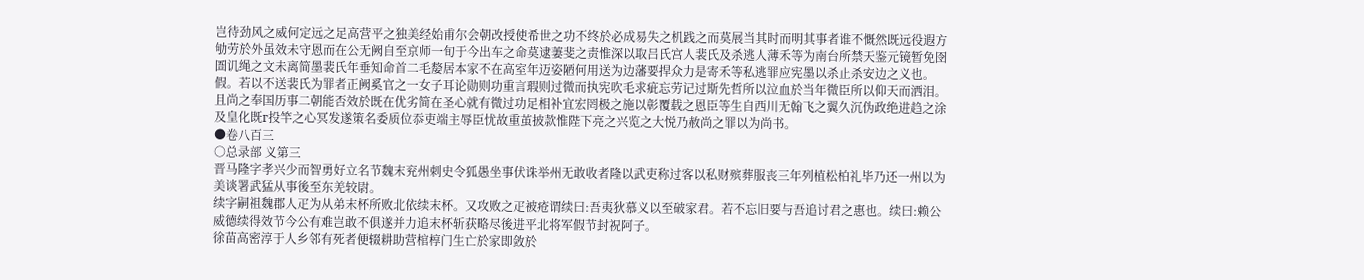岂待劲风之威何定远之足高营平之独美经始甫尔会朝改授使希世之功不终於必成易失之机践之而莫展当其时而明其事者谁不慨然既远役遐方劬劳於外虽效未守恩而在公无阙自至京师一旬于今出车之命莫逮萋斐之责惟深以取吕氏宫人裴氏及杀逃人薄禾等为南台所禁天鉴元镜暂免囹圄讥绳之文未离简墨裴氏年垂知命首二毛嫠居本家不在高室年迈姿陋何用送为边藩要捍众力是寄禾等私逃罪应宪墨以杀止杀安边之义也。假。若以不送裴氏为罪者正阙奚官之一女子耳论勋则功重言瑕则过微而执宪吹毛求疵忘劳记过斯先哲所以泣血於当年微臣所以仰天而洒泪。且尚之奉国历事二朝能否效於既在优劣简在圣心就有微过功足相补宜宏罔极之施以彰覆载之恩臣等生自西川无翰飞之翼久沉伪政绝进趋之涂及皇化既г投竿之心冥发遂策名委质位忝吏端主辱臣忧故重茧披款惟陛下亮之兴览之大悦乃赦尚之罪以为尚书。
●卷八百三
○总录部 义第三
晋马隆字孝兴少而智勇好立名节魏末兖州刺史令狐愚坐事伏诛举州无敢收者隆以武吏称过客以私财殡葬服丧三年列植松柏礼毕乃还一州以为美谈署武猛从事後至东羌较尉。
续字嗣祖魏郡人疋为从弟末杯所败北依续末杯。又攻败之疋被疮谓续曰:吾夷狄慕义以至破家君。若不忘旧要与吾追讨君之惠也。续曰:赖公威德续得效节今公有难岂敢不俱遂并力追末杯斩获略尽後进平北将军假节封祝阿子。
徐苗高密淳于人乡邻有死者便辍耕助营棺椁门生亡於家即敛於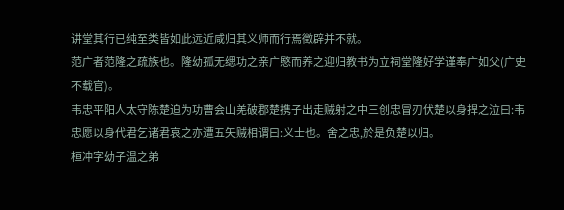讲堂其行已纯至类皆如此远近咸归其义师而行焉徵辟并不就。
范广者范隆之疏族也。隆幼孤无缌功之亲广愍而养之迎归教书为立祠堂隆好学谨奉广如父(广史不载官)。
韦忠平阳人太守陈楚迫为功曹会山羌破郡楚携子出走贼射之中三创忠冒刃伏楚以身捍之泣曰:韦忠愿以身代君乞诸君哀之亦遭五矢贼相谓曰:义士也。舍之忠,於是负楚以归。
桓冲字幼子温之弟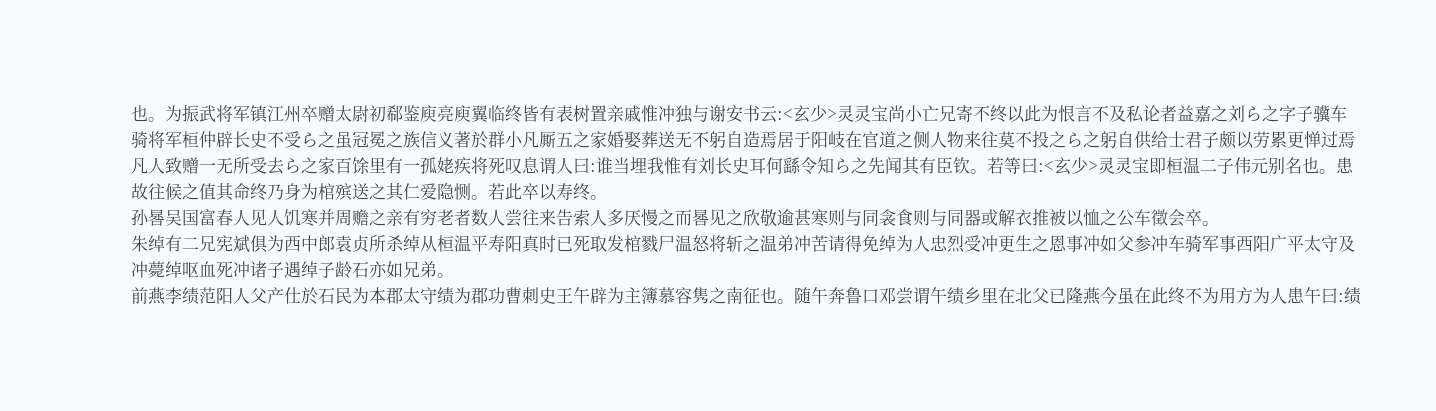也。为振武将军镇江州卒赠太尉初郗鉴庾亮庾翼临终皆有表树置亲戚惟冲独与谢安书云:<玄少>灵灵宝尚小亡兄寄不终以此为恨言不及私论者益嘉之刘ら之字子骥车骑将军桓仲辟长史不受ら之虽冠冕之族信义著於群小凡厮五之家婚娶葬送无不躬自造焉居于阳岐在官道之侧人物来往莫不投之ら之躬自供给士君子颇以劳累更惮过焉凡人致赠一无所受去ら之家百馀里有一孤姥疾将死叹息谓人曰:谁当埋我惟有刘长史耳何繇令知ら之先闻其有臣钦。若等曰:<玄少>灵灵宝即桓温二子伟元别名也。患故往候之值其命终乃身为棺殡送之其仁爱隐恻。若此卒以寿终。
孙晷吴国富春人见人饥寒并周赡之亲有穷老者数人尝往来告索人多厌慢之而晷见之欣敬逾甚寒则与同衾食则与同器或解衣推被以恤之公车徵会卒。
朱绰有二兄宪斌俱为西中郎袁贞所杀绰从桓温平寿阳真时已死取发棺戮尸温怒将斩之温弟冲苦请得免绰为人忠烈受冲更生之恩事冲如父参冲车骑军事西阳广平太守及冲薨绰呕血死冲诸子遇绰子龄石亦如兄弟。
前燕李绩范阳人父产仕於石民为本郡太守绩为郡功曹刺史王午辟为主簿慕容隽之南征也。随午奔鲁口邓尝谓午绩乡里在北父已隆燕今虽在此终不为用方为人患午曰:绩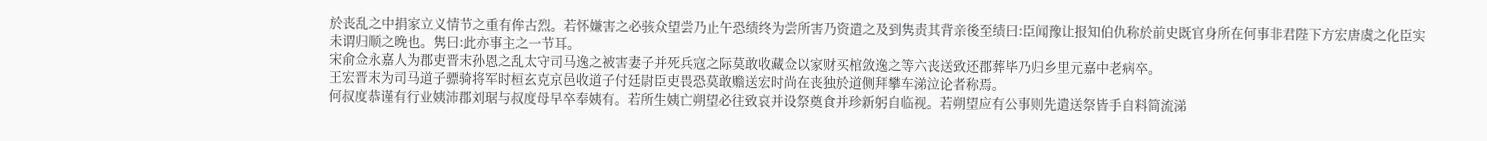於丧乱之中捐家立义情节之重有侔古烈。若怀嫌害之必骇众望尝乃止午恐绩终为尝所害乃资遣之及到隽责其背亲後至绩曰:臣闻豫让报知伯仇称於前史既官身所在何事非君陛下方宏唐虞之化臣实未谓归顺之晚也。隽曰:此亦事主之一节耳。
宋俞佥永嘉人为郡吏晋末孙恩之乱太守司马逸之被害妻子并死兵寇之际莫敢收藏佥以家财买棺敛逸之等六丧送致还郡葬毕乃归乡里元嘉中老病卒。
王宏晋末为司马道子骠骑将军时桓玄克京邑收道子付廷尉臣吏畏恐莫敢赡送宏时尚在丧独於道侧拜攀车涕泣论者称焉。
何叔度恭谨有行业姨沛郡刘琚与叔度母早卒奉姨有。若所生姨亡朔望必往致哀并设祭奠食并珍新躬自临视。若朔望应有公事则先遣送祭皆手自料简流涕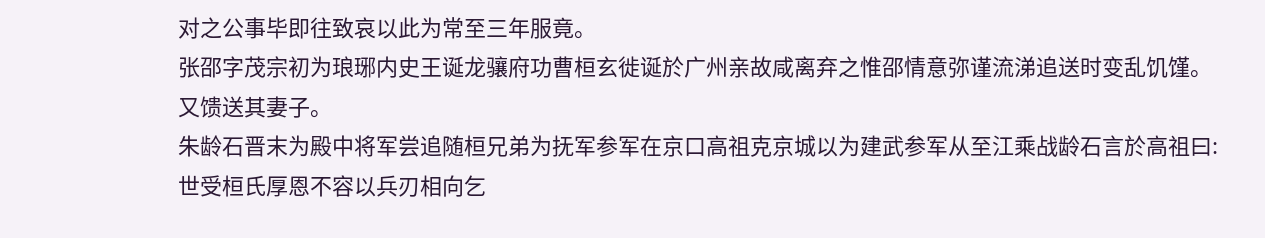对之公事毕即往致哀以此为常至三年服竟。
张邵字茂宗初为琅琊内史王诞龙骧府功曹桓玄徙诞於广州亲故咸离弃之惟邵情意弥谨流涕追送时变乱饥馑。又馈送其妻子。
朱龄石晋末为殿中将军尝追随桓兄弟为抚军参军在京口高祖克京城以为建武参军从至江乘战龄石言於高祖曰:世受桓氏厚恩不容以兵刃相向乞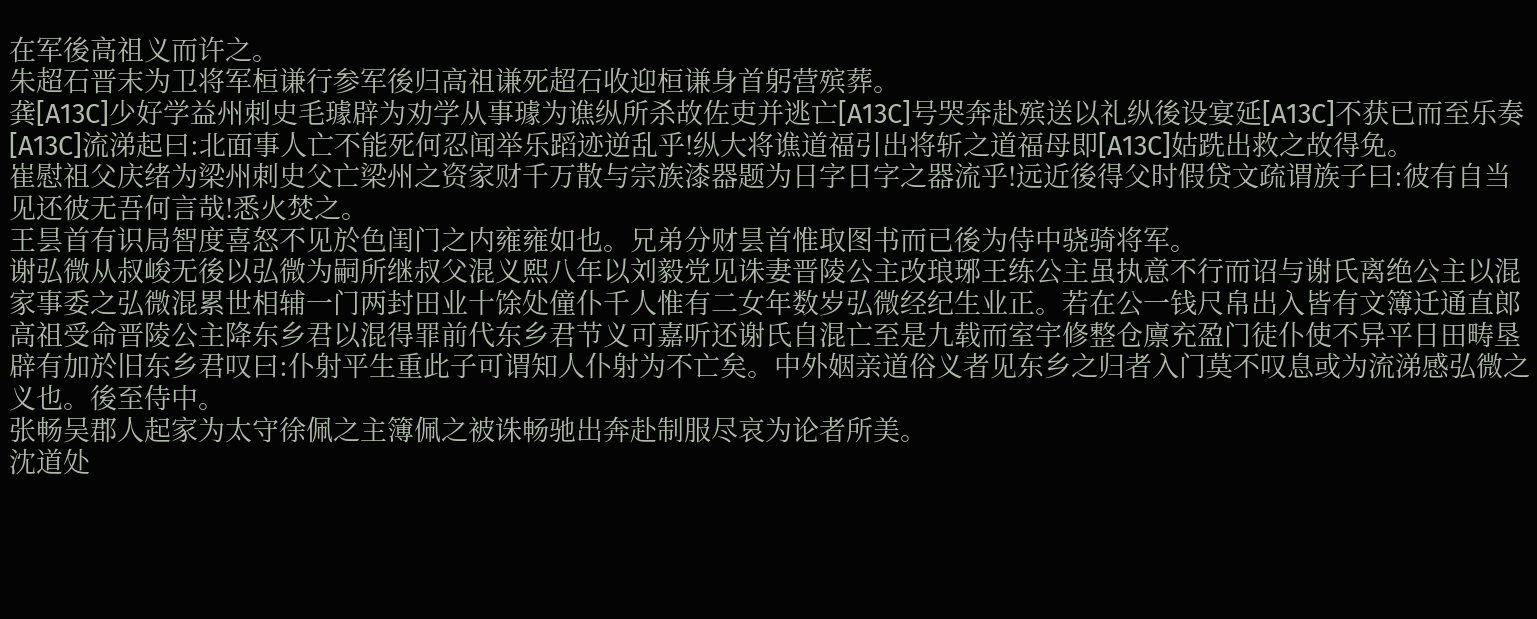在军後高祖义而许之。
朱超石晋末为卫将军桓谦行参军後归高祖谦死超石收迎桓谦身首躬营殡葬。
龚[A13C]少好学益州刺史毛璩辟为劝学从事璩为谯纵所杀故佐吏并逃亡[A13C]号哭奔赴殡送以礼纵後设宴延[A13C]不获已而至乐奏[A13C]流涕起曰:北面事人亡不能死何忍闻举乐蹈迹逆乱乎!纵大将谯道福引出将斩之道福母即[A13C]姑跣出救之故得免。
崔慰祖父庆绪为梁州刺史父亡梁州之资家财千万散与宗族漆器题为日字日字之器流乎!远近後得父时假贷文疏谓族子曰:彼有自当见还彼无吾何言哉!悉火焚之。
王昙首有识局智度喜怒不见於色闺门之内雍雍如也。兄弟分财昙首惟取图书而已後为侍中骁骑将军。
谢弘微从叔峻无後以弘微为嗣所继叔父混义熙八年以刘毅党见诛妻晋陵公主改琅琊王练公主虽执意不行而诏与谢氏离绝公主以混家事委之弘微混累世相辅一门两封田业十馀处僮仆千人惟有二女年数岁弘微经纪生业正。若在公一钱尺帛出入皆有文簿迁通直郎高祖受命晋陵公主降东乡君以混得罪前代东乡君节义可嘉听还谢氏自混亡至是九载而室宇修整仓廪充盈门徒仆使不异平日田畴垦辟有加於旧东乡君叹曰:仆射平生重此子可谓知人仆射为不亡矣。中外姻亲道俗义者见东乡之归者入门莫不叹息或为流涕感弘微之义也。後至侍中。
张畅吴郡人起家为太守徐佩之主簿佩之被诛畅驰出奔赴制服尽哀为论者所美。
沈道处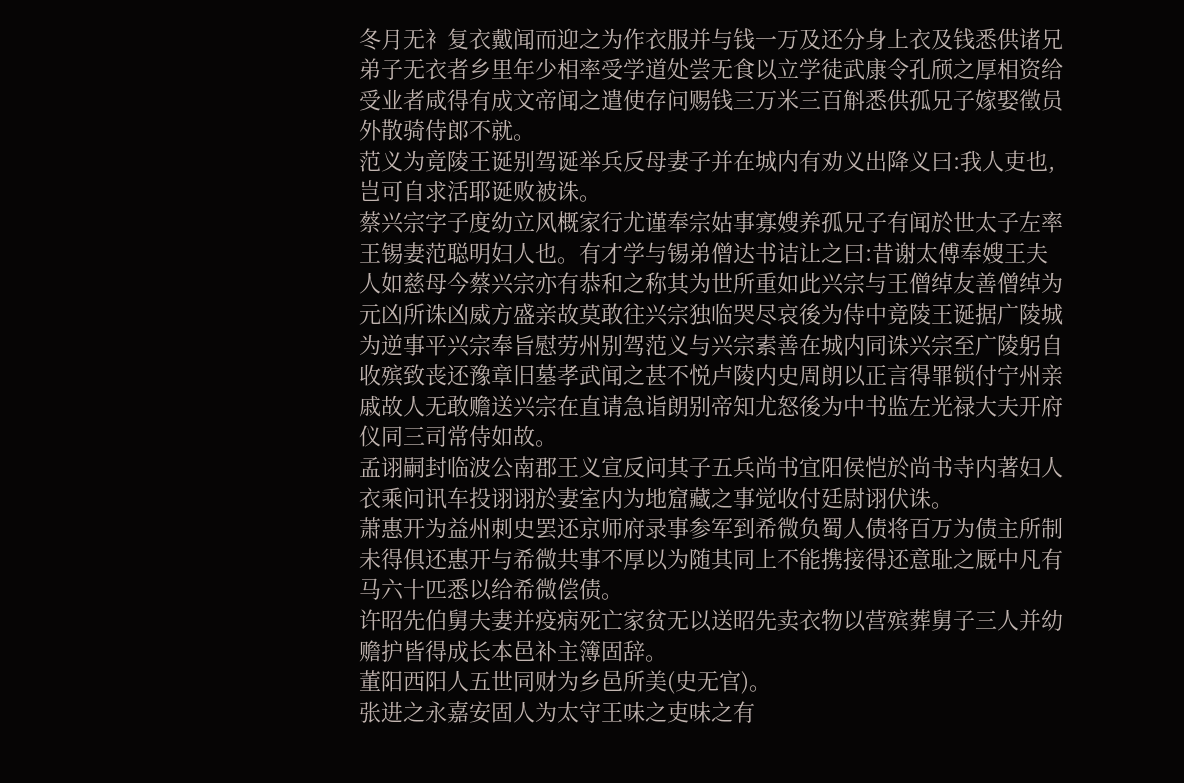冬月无衤复衣戴闻而迎之为作衣服并与钱一万及还分身上衣及钱悉供诸兄弟子无衣者乡里年少相率受学道处尝无食以立学徒武康令孔颀之厚相资给受业者咸得有成文帝闻之遣使存问赐钱三万米三百斛悉供孤兄子嫁娶徵员外散骑侍郎不就。
范义为竟陵王诞别驾诞举兵反母妻子并在城内有劝义出降义曰:我人吏也,岂可自求活耶诞败被诛。
蔡兴宗字子度幼立风概家行尤谨奉宗姑事寡嫂养孤兄子有闻於世太子左率王锡妻范聪明妇人也。有才学与锡弟僧达书诘让之曰:昔谢太傅奉嫂王夫人如慈母今蔡兴宗亦有恭和之称其为世所重如此兴宗与王僧绰友善僧绰为元凶所诛凶威方盛亲故莫敢往兴宗独临哭尽哀後为侍中竟陵王诞据广陵城为逆事平兴宗奉旨慰劳州别驾范义与兴宗素善在城内同诛兴宗至广陵躬自收殡致丧还豫章旧墓孝武闻之甚不悦卢陵内史周朗以正言得罪锁付宁州亲戚故人无敢赡送兴宗在直请急诣朗别帝知尤怒後为中书监左光禄大夫开府仪同三司常侍如故。
孟诩嗣封临波公南郡王义宣反问其子五兵尚书宜阳侯恺於尚书寺内著妇人衣乘问讯车投诩诩於妻室内为地窟藏之事觉收付廷尉诩伏诛。
萧惠开为益州刺史罢还京师府录事参军到希微负蜀人债将百万为债主所制未得俱还惠开与希微共事不厚以为随其同上不能携接得还意耻之厩中凡有马六十匹悉以给希微偿债。
许昭先伯舅夫妻并疫病死亡家贫无以送昭先卖衣物以营殡葬舅子三人并幼赡护皆得成长本邑补主簿固辞。
董阳西阳人五世同财为乡邑所美(史无官)。
张进之永嘉安固人为太守王味之吏味之有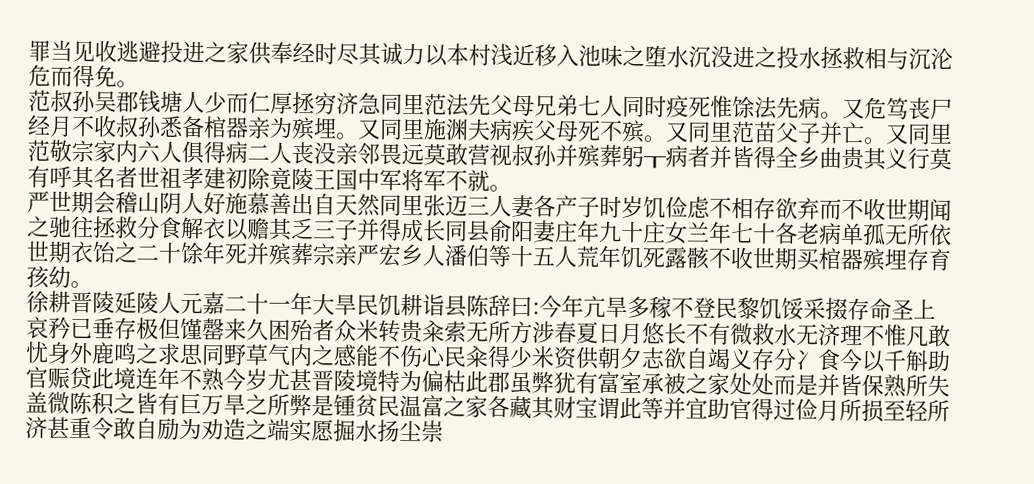罪当见收逃避投进之家供奉经时尽其诚力以本村浅近移入池味之堕水沉没进之投水拯救相与沉沦危而得免。
范叔孙吴郡钱塘人少而仁厚拯穷济急同里范法先父母兄弟七人同时疫死惟馀法先病。又危笃丧尸经月不收叔孙悉备棺器亲为殡埋。又同里施渊夫病疾父母死不殡。又同里范苗父子并亡。又同里范敬宗家内六人俱得病二人丧没亲邻畏远莫敢营视叔孙并殡葬躬┰病者并皆得全乡曲贵其义行莫有呼其名者世祖孝建初除竟陵王国中军将军不就。
严世期会稽山阴人好施慕善出自天然同里张迈三人妻各产子时岁饥俭虑不相存欲弃而不收世期闻之驰往拯救分食解衣以赡其乏三子并得成长同县俞阳妻庄年九十庄女兰年七十各老病单孤无所依世期衣饴之二十馀年死并殡葬宗亲严宏乡人潘伯等十五人荒年饥死露骸不收世期买棺器殡埋存育孩幼。
徐耕晋陵延陵人元嘉二十一年大旱民饥耕诣县陈辞曰:今年亢旱多稼不登民黎饥馁采掇存命圣上哀矜已垂存极但馑罄来久困殆者众米转贵籴索无所方涉春夏日月悠长不有微救水无济理不惟凡敢忧身外鹿鸣之求思同野草气内之感能不伤心民籴得少米资供朝夕志欲自竭义存分冫食今以千斛助官赈贷此境连年不熟今岁尤甚晋陵境特为偏枯此郡虽弊犹有富室承被之家处处而是并皆保熟所失盖微陈积之皆有巨万旱之所弊是锺贫民温富之家各藏其财宝谓此等并宜助官得过俭月所损至轻所济甚重令敢自励为劝造之端实愿掘水扬尘崇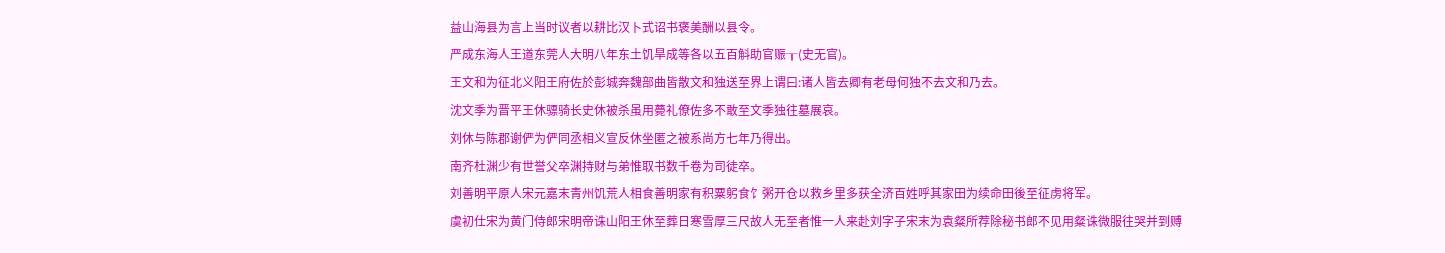益山海县为言上当时议者以耕比汉卜式诏书褒美酬以县令。
严成东海人王道东莞人大明八年东土饥旱成等各以五百斛助官赈┰(史无官)。
王文和为征北义阳王府佐於彭城奔魏部曲皆散文和独送至界上谓曰:诸人皆去卿有老母何独不去文和乃去。
沈文季为晋平王休骠骑长史休被杀虽用薨礼僚佐多不敢至文季独往墓展哀。
刘休与陈郡谢俨为俨同丞相义宣反休坐匿之被系尚方七年乃得出。
南齐杜渊少有世誉父卒渊持财与弟惟取书数千卷为司徒卒。
刘善明平原人宋元嘉末青州饥荒人相食善明家有积粟躬食饣粥开仓以救乡里多获全济百姓呼其家田为续命田後至征虏将军。
虞初仕宋为黄门侍郎宋明帝诛山阳王休至葬日寒雪厚三尺故人无至者惟一人来赴刘字子宋末为袁粲所荐除秘书郎不见用粲诛微服往哭并到赙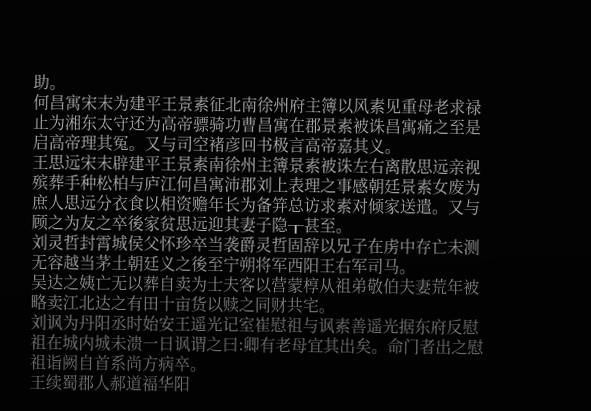助。
何昌寓宋末为建平王景素征北南徐州府主簿以风素见重母老求禄止为湘东太守还为高帝骠骑功曹昌寓在郡景素被诛昌寓痛之至是启高帝理其冤。又与司空褚彦回书极言高帝嘉其义。
王思远宋末辟建平王景素南徐州主簿景素被诛左右离散思远亲视殡葬手种松柏与庐江何昌寓沛郡刘上表理之事感朝廷景素女废为庶人思远分衣食以相资赡年长为备笄总访求素对倾家送遣。又与顾之为友之卒後家贫思远迎其妻子隐┰甚至。
刘灵哲封霄城侯父怀珍卒当袭爵灵哲固辞以兄子在虏中存亡未测无容越当茅土朝廷义之後至宁朔将军西阳王右军司马。
吴达之姨亡无以葬自卖为士夫客以营蒙椁从祖弟敬伯夫妻荒年被略卖江北达之有田十亩货以赎之同财共宅。
刘讽为丹阳丞时始安王遥光记室崔慰祖与讽素善遥光据东府反慰祖在城内城未溃一日讽谓之曰:卿有老母宜其出矣。命门者出之慰祖诣阙自首系尚方病卒。
王续蜀郡人郝道福华阳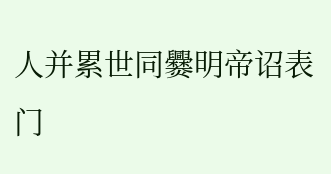人并累世同爨明帝诏表门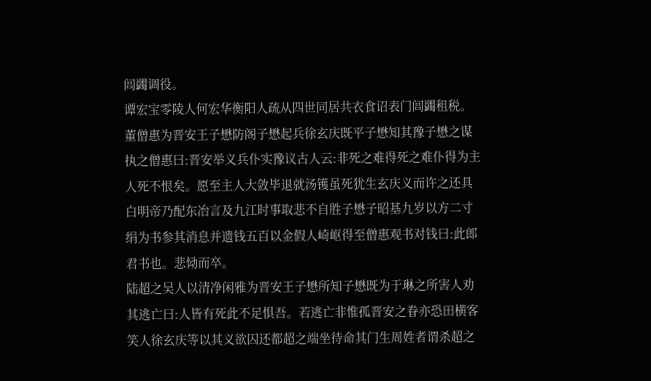闾蠲调役。
谭宏宝零陵人何宏华衡阳人疏从四世同居共衣食诏表门闾蠲租税。
董僧惠为晋安王子懋防阁子懋起兵徐玄庆既平子懋知其豫子懋之谋执之僧惠曰:晋安举义兵仆实豫议古人云:非死之难得死之难仆得为主人死不恨矣。愿至主人大敛毕退就汤镬虽死犹生玄庆义而许之还具白明帝乃配东冶言及九江时事取悲不自胜子懋子昭基九岁以方二寸绢为书参其消息并遗钱五百以金假人崎岖得至僧惠观书对钱曰:此郎君书也。悲恸而卒。
陆超之吴人以清净闲雅为晋安王子懋所知子懋既为于琳之所害人劝其逃亡曰:人皆有死此不足惧吾。若逃亡非惟孤晋安之眷亦恐田横客笑人徐玄庆等以其义欲囚还都超之端坐待命其门生周姓者谓杀超之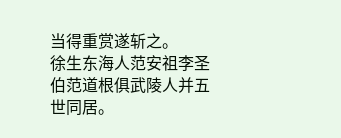当得重赏遂斩之。
徐生东海人范安祖李圣伯范道根俱武陵人并五世同居。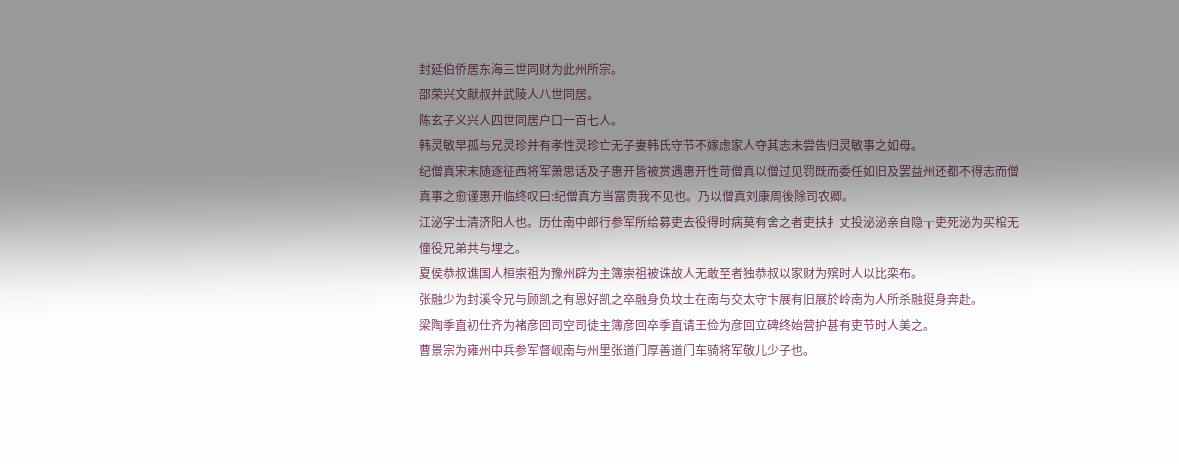封延伯侨居东海三世同财为此州所宗。
邵荣兴文献叔并武陵人八世同居。
陈玄子义兴人四世同居户口一百七人。
韩灵敏早孤与兄灵珍并有孝性灵珍亡无子妻韩氏守节不嫁虑家人夺其志未尝告归灵敏事之如母。
纪僧真宋末随逐征西将军萧思话及子惠开皆被赏遇惠开性苛僧真以僧过见罚既而委任如旧及罢益州还都不得志而僧真事之愈谨惠开临终叹曰:纪僧真方当富贵我不见也。乃以僧真刘康周後除司农卿。
江泌字士清济阳人也。历仕南中郎行参军所给募吏去役得时病莫有舍之者吏扶扌丈投泌泌亲自隐┰吏死泌为买棺无僮役兄弟共与埋之。
夏侯恭叔谯国人桓崇祖为豫州辟为主簿崇祖被诛故人无敢至者独恭叔以家财为殡时人以比栾布。
张融少为封溪令兄与顾凯之有恩好凯之卒融身负坟土在南与交太守卞展有旧展於岭南为人所杀融挺身奔赴。
梁陶季直初仕齐为褚彦回司空司徒主簿彦回卒季直请王俭为彦回立碑终始营护甚有吏节时人美之。
曹景宗为雍州中兵参军督岘南与州里张道门厚善道门车骑将军敬儿少子也。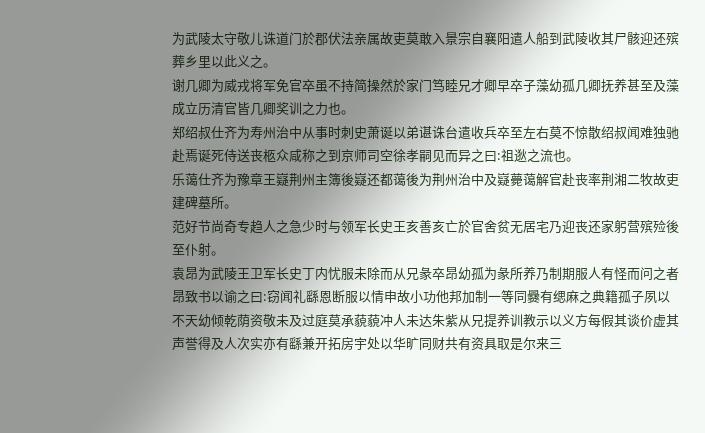为武陵太守敬儿诛道门於郡伏法亲属故吏莫敢入景宗自襄阳遣人船到武陵收其尸骸迎还殡葬乡里以此义之。
谢几卿为威戎将军免官卒虽不持简操然於家门笃睦兄才卿早卒子藻幼孤几卿抚养甚至及藻成立历清官皆几卿奖训之力也。
郑绍叔仕齐为寿州治中从事时刺史萧诞以弟谌诛台遣收兵卒至左右莫不惊散绍叔闻难独驰赴焉诞死侍送丧柩众咸称之到京师司空徐孝嗣见而异之曰:祖逖之流也。
乐蔼仕齐为豫章王嶷荆州主簿後嶷还都蔼後为荆州治中及嶷薨蔼解官赴丧率荆湘二牧故吏建碑墓所。
范好节尚奇专趋人之急少时与领军长史王亥善亥亡於官舍贫无居宅乃迎丧还家躬营殡殓後至仆射。
袁昂为武陵王卫军长史丁内忧服未除而从兄彖卒昂幼孤为彖所养乃制期服人有怪而问之者昂致书以谕之曰:窃闻礼繇恩断服以情申故小功他邦加制一等同爨有缌麻之典籍孤子夙以不天幼倾乾荫资敬未及过庭莫承藐藐冲人未达朱紫从兄提养训教示以义方每假其谈价虚其声誉得及人次实亦有繇兼开拓房宇处以华旷同财共有资具取是尔来三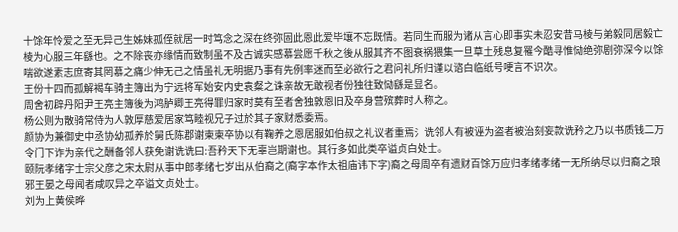十馀年怜爱之至无异己生姊妹孤侄就居一时笃念之深在终弥固此恩此爱毕壤不忘既情。若同生而服为诸从言心即事实未忍安昔马棱与弟毅同居毅亡棱为心服三年繇也。之不除丧亦缘情而致制虽不及古诚实感慕尝愿千秋之後从服其齐不图衰祸猥集一旦草土残息复罹今酷寻惟恸绝弥剧弥深今以馀喘欲遂素志庶寄其罔慕之痛少伸无己之情虽礼无明据乃事有先例率迷而至必欲行之君问礼所归谨以谘白临纸号哽言不识次。
王份十四而孤解褐车骑主簿出为宁远将军始安内史袁粲之诛亲故无敢视者份独往致恸繇是显名。
周舍初辟丹阳尹王亮主簿後为鸿胪卿王亮得罪归家时莫有至者舍独敦恩旧及卒身营殡葬时人称之。
杨公则为散骑常侍为人敦厚慈爱居家笃睦视兄子过於其子家财悉委焉。
颜协为兼御史中丞协幼孤养於舅氏陈郡谢柬柬卒协以有鞠养之恩居服如伯叔之礼议者重焉氵诜邻人有被诬为盗者被治刻妄款诜矜之乃以书质钱二万令门下诈为亲代之酬备邻人获免谢诜诜曰:吾矜天下无辜岂期谢也。其行多如此类卒谥贞白处士。
颐阮孝绪字士宗父彦之宋太尉从事中郎孝绪七岁出从伯裔之(裔字本作太祖庙讳下字)裔之母周卒有遗财百馀万应归孝绪孝绪一无所纳尽以归裔之琅邪王晏之母闻者咸叹异之卒谥文贞处士。
刘为上黄侯晔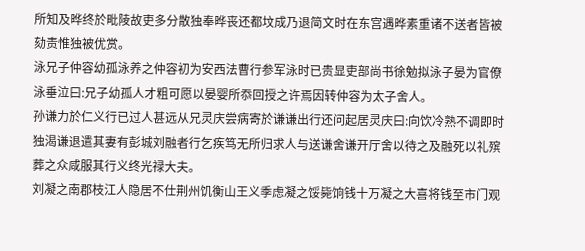所知及晔终於毗陵故吏多分散独奉晔丧还都坟成乃退简文时在东宫遇晔素重诸不送者皆被劾责惟独被优赏。
泳兄子仲容幼孤泳养之仲容初为安西法曹行参军泳时已贵显吏部尚书徐勉拟泳子晏为官僚泳垂泣曰:兄子幼孤人才粗可愿以晏婴所忝回授之许焉因转仲容为太子舍人。
孙谦力於仁义行已过人甚远从兄灵庆尝病寄於谦谦出行还问起居灵庆曰:向饮冷熟不调即时独渴谦退遣其妻有彭城刘融者行乞疾笃无所归求人与送谦舍谦开厅舍以待之及融死以礼殡葬之众咸服其行义终光禄大夫。
刘凝之南郡枝江人隐居不仕荆州饥衡山王义季虑凝之馁毙饷钱十万凝之大喜将钱至市门观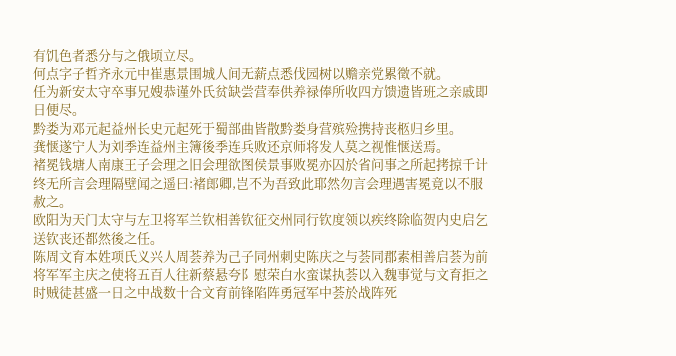有饥色者悉分与之俄顷立尽。
何点字子哲齐永元中崔惠景围城人间无薪点悉伐园树以赡亲党累徵不就。
任为新安太守卒事兄嫂恭谨外氏贫缺尝营奉供养禄俸所收四方馈遗皆班之亲戚即日便尽。
黔娄为邓元起益州长史元起死于蜀部曲皆散黔娄身营殡殓携持丧柩归乡里。
龚惬遂宁人为刘季连益州主簿後季连兵败还京师将发人莫之视惟惬送焉。
褚冕钱塘人南康王子会理之旧会理欲图侯景事败冕亦囚於省问事之所起拷掠千计终无所言会理隔壁闻之遥曰:褚郎卿,岂不为吾致此耶然勿言会理遇害冕竟以不服赦之。
欧阳为天门太守与左卫将军兰钦相善钦征交州同行钦度领以疾终除临贺内史启乞送钦丧还都然後之任。
陈周文育本姓项氏义兴人周荟养为己子同州刺史陈庆之与荟同郡素相善启荟为前将军军主庆之使将五百人往新蔡悬夸阝慰荣白水蛮谋执荟以入魏事觉与文育拒之时贼徒甚盛一日之中战数十合文育前锋陷阵勇冠军中荟於战阵死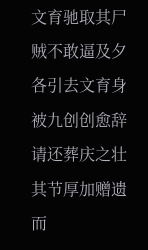文育驰取其尸贼不敢逼及夕各引去文育身被九创创愈辞请还葬庆之壮其节厚加赠遗而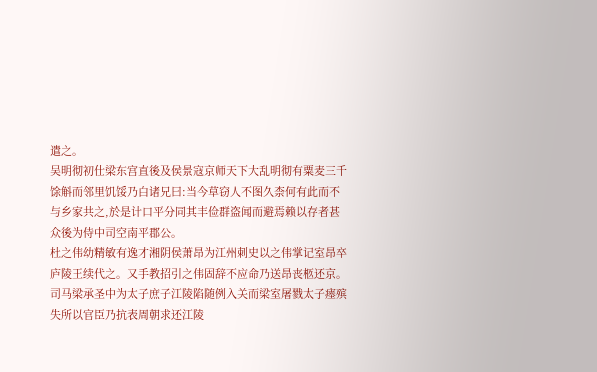遣之。
吴明彻初仕梁东宫直後及侯景寇京师天下大乱明彻有粟麦三千馀斛而邻里饥馁乃白诸兄曰:当今草窃人不图久柰何有此而不与乡家共之,於是计口平分同其丰俭群盗闻而避焉赖以存者甚众後为侍中司空南平郡公。
杜之伟幼精敏有逸才湘阴侯萧昂为江州刺史以之伟掌记室昂卒庐陵王续代之。又手教招引之伟固辞不应命乃送昂丧柩还京。
司马梁承圣中为太子庶子江陵陷随例入关而梁室屠戮太子瘗殡失所以官臣乃抗表周朝求还江陵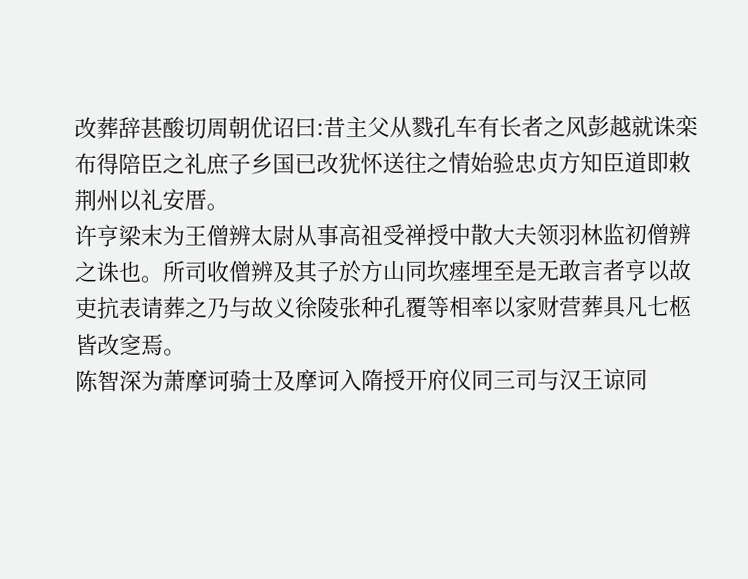改葬辞甚酸切周朝优诏曰:昔主父从戮孔车有长者之风彭越就诛栾布得陪臣之礼庶子乡国已改犹怀送往之情始验忠贞方知臣道即敕荆州以礼安厝。
许亨梁末为王僧辨太尉从事高祖受禅授中散大夫领羽林监初僧辨之诛也。所司收僧辨及其子於方山同坎瘗埋至是无敢言者亨以故吏抗表请葬之乃与故义徐陵张种孔覆等相率以家财营葬具凡七柩皆改窆焉。
陈智深为萧摩诃骑士及摩诃入隋授开府仪同三司与汉王谅同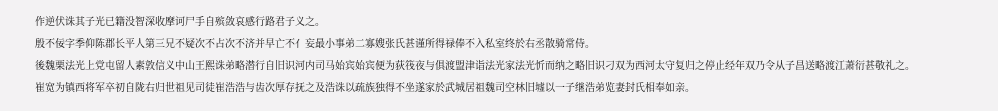作逆伏诛其子光已籍没智深收摩诃尸手自殡敛哀感行路君子义之。
殷不佞字季仰陈郡长平人第三兄不疑次不占次不济并早亡不亻妄最小事弟二寡嫂张氏甚谨所得禄俸不入私室终於右丞散骑常侍。
後魏栗法光上党屯留人素敦信义中山王熙诛弟略潜行自旧识河内司马始宾始宾便为荻筏夜与俱渡盟津诣法光家法光忻而纳之略旧识刁双为西河太守复归之停止经年双乃令从子昌送略渡江萧衍甚敬礼之。
崔宽为镇西将军卒初自陇右归世祖见司徒崔浩浩与齿次厚存抚之及浩诛以疏族独得不坐遂家於武城居祖魏司空林旧墟以一子继浩弟览妻封氏相奉如亲。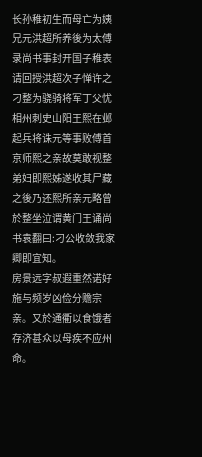长孙稚初生而母亡为姨兄元洪超所养後为太傅录尚书事封开国子稚表请回授洪超次子惮许之刁整为骁骑将军丁父忧相州刺史山阳王熙在邺起兵将诛元等事败傅首京师熙之亲故莫敢视整弟妇即熙姊遂收其尸藏之後乃还熙所亲元略曾於整坐泣谓黄门王诵尚书袁翻曰:刁公收敛我家卿即宜知。
房景远字叔遐重然诺好施与频岁凶俭分赡宗亲。又於通衢以食饿者存济甚众以母疾不应州命。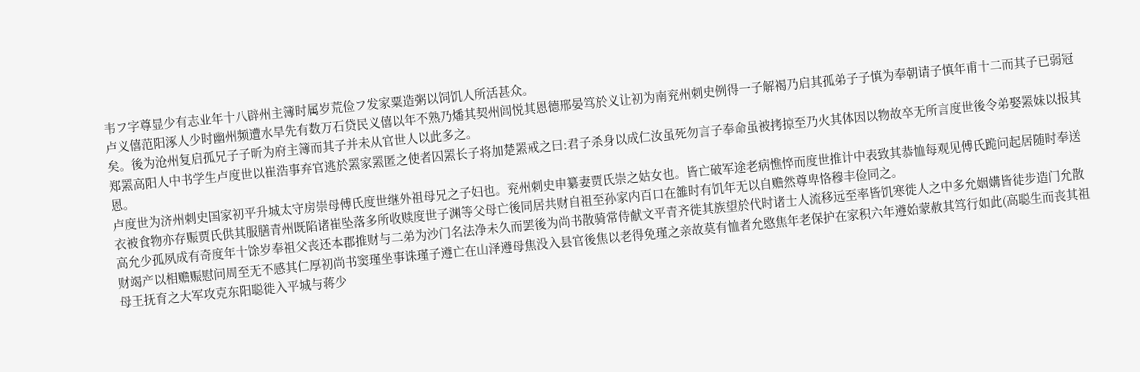韦フ字尊显少有志业年十八辟州主簿时属岁荒俭フ发家粟造粥以饲饥人所活甚众。
卢义僖范阳涿人少时幽州频遭水旱先有数万石贷民义僖以年不熟乃燔其契州闾悦其恩德邢晏笃於义让初为南兖州刺史例得一子解褐乃启其孤弟子子慎为奉朝请子慎年甫十二而其子已弱冠矣。後为沧州复启孤兄子子昕为府主簿而其子并未从官世人以此多之。
郑罴高阳人中书学生卢度世以崔浩事弃官逃於罴家罴匿之使者囚罴长子将加楚罴戒之曰:君子杀身以成仁汝虽死勿言子奉命虽被拷掠至乃火其体因以物故卒无所言度世後令弟娶罴妹以报其恩。
卢度世为济州刺史国家初平升城太守房崇母傅氏度世继外祖母兄之子妇也。兖州刺史申纂妻贾氏崇之姑女也。皆亡破军途老病憔悴而度世推计中表致其恭恤每观见傅氏跪问起居随时奉送衣被食物亦存赈贾氏供其服膳青州既陷诸崔坠落多所收赎度世子渊等父母亡後同居共财自祖至孙家内百口在雒时有饥年无以自赡然尊卑恪穆丰俭同之。
高允少孤夙成有奇度年十馀岁奉祖父丧还本郡推财与二弟为沙门名法净未久而罢後为尚书散骑常侍献文平青齐徙其族望於代时诸士人流移远至率皆饥寒徙人之中多允姻媾皆徒步造门允散财竭产以相赡赈慰问周至无不感其仁厚初尚书窦瑾坐事诛瑾子遵亡在山泽遵母焦没入县官後焦以老得免瑾之亲故莫有恤者允愍焦年老保护在家积六年遵始蒙赦其笃行如此(高聪生而丧其祖母王抚育之大军攻克东阳聪徙入平城与蒋少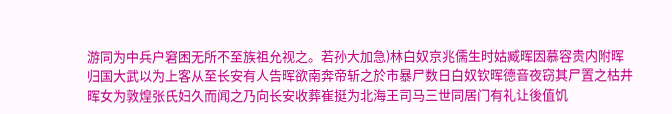游同为中兵户窘困无所不至族祖允视之。若孙大加急)林白奴京兆儒生时姑臧晖因慕容贵内附晖归国大武以为上客从至长安有人告晖欲南奔帝斩之於市暴尸数日白奴钦晖德音夜窃其尸置之枯井晖女为敦煌张氏妇久而闻之乃向长安收葬崔挺为北海王司马三世同居门有礼让後值饥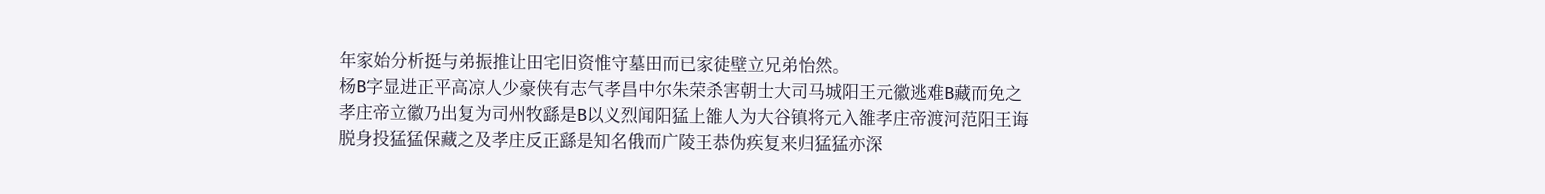年家始分析挺与弟振推让田宅旧资惟守墓田而已家徒壁立兄弟怡然。
杨В字显进正平高凉人少豪侠有志气孝昌中尔朱荣杀害朝士大司马城阳王元徽逃难В藏而免之孝庄帝立徽乃出复为司州牧繇是В以义烈闻阳猛上雒人为大谷镇将元入雒孝庄帝渡河范阳王诲脱身投猛猛保藏之及孝庄反正繇是知名俄而广陵王恭伪疾复来归猛猛亦深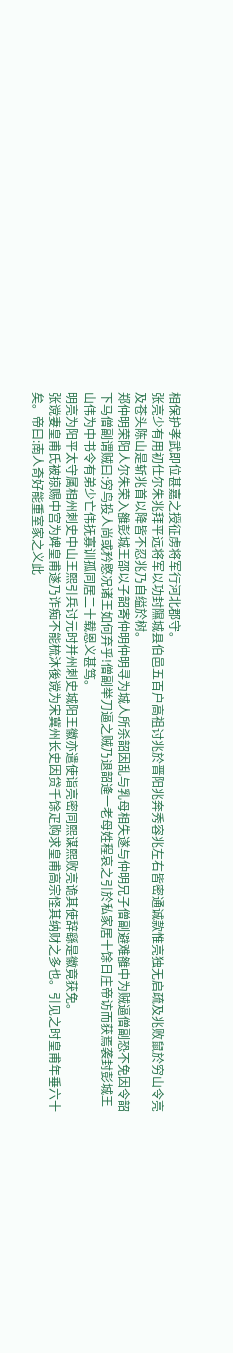相保护孝武即位甚嘉之授征虏将军行河北郡守。
张亮少有用初仕尔朱兆拜平远将军以功封隰城县伯邑五百户高祖讨兆於晋阳兆奔秀容兆左右皆密通诚款惟亮独无启疏及兆败鼠於穷山令亮及苍头陈山是斩兆首以降皆不忍兆乃自缢於树。
郑仲明荣阳人尔朱荣入雒彭城王邵以子韶寄仲明仲明寻为城人所杀韶因乱与乳母相失遂与仲明兄子僧副避难雒中为贼逼僧副恐不免因令韶下马僧副谓贼曰:穷鸟投人尚或矜愍况诸王如何弃乎!僧副举刀逼之贼乃退韶逄一老母姓程哀之引於私家居十馀日庄帝访而获焉袭封彭城王山伟为中书令有弟少亡伟抚寡训孤同居二十载恩义甚笃。
明亮为阳平太守属相州刺史中山王熙引兵讨元时并州刺史城阳王徽亦遣使诣亮密同熙谋熙败亮诡其使辞繇是徽竟获免。
张谠妻皇甫氏被掠赐中宫为婢皇甫遂乃诈痴不能梳沐後谠为宋冀州长史因贷千馀疋购求皇甫高宗怪其纳财之多也。引见之时皇甫年垂六十矣。帝曰:南人奇好能重室家之义此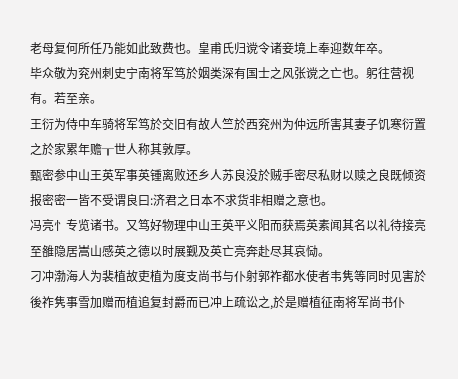老母复何所任乃能如此致费也。皇甫氏归谠令诸妾境上奉迎数年卒。
毕众敬为兖州刺史宁南将军笃於姻类深有国士之风张谠之亡也。躬往营视有。若至亲。
王衍为侍中车骑将军笃於交旧有故人竺於西兖州为仲远所害其妻子饥寒衍置之於家累年赡┰世人称其敦厚。
甄密参中山王英军事英锺离败还乡人苏良没於贼手密尽私财以赎之良既倾资报密密一皆不受谓良曰:济君之日本不求货非相赠之意也。
冯亮忄专览诸书。又笃好物理中山王英平义阳而获焉英素闻其名以礼待接亮至雒隐居嵩山感英之德以时展觐及英亡亮奔赴尽其哀恸。
刁冲渤海人为裴植故吏植为度支尚书与仆射郭祚都水使者韦隽等同时见害於後祚隽事雪加赠而植追复封爵而已冲上疏讼之,於是赠植征南将军尚书仆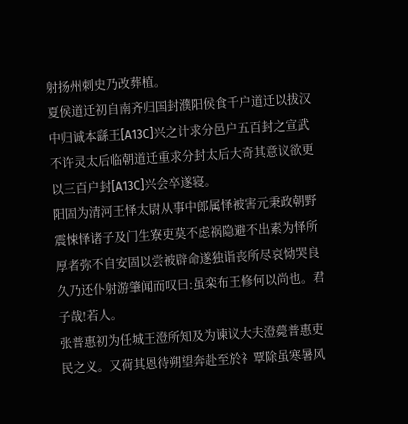射扬州刺史乃改葬植。
夏侯道迁初自南齐归国封濮阳侯食千户道迁以拔汉中归诚本繇王[A13C]兴之计求分邑户五百封之宣武不许灵太后临朝道迁重求分封太后大奇其意议欲更以三百户封[A13C]兴会卒遂寝。
阳固为清河王怿太尉从事中郎属怿被害元秉政朝野震悚怿诸子及门生寮吏莫不虑祸隐避不出素为怿所厚者弥不自安固以尝被辟命遂独诣丧所尽哀恸哭良久乃还仆射游肇闻而叹曰:虽栾布王修何以尚也。君子哉!若人。
张普惠初为任城王澄所知及为谏议大夫澄薨普惠吏民之义。又荷其恩待朔望奔赴至於礻覃除虽寒暑风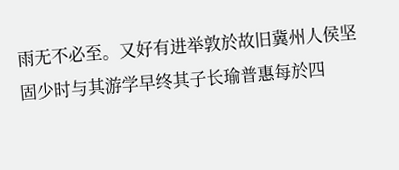雨无不必至。又好有进举敦於故旧冀州人侯坚固少时与其游学早终其子长瑜普惠每於四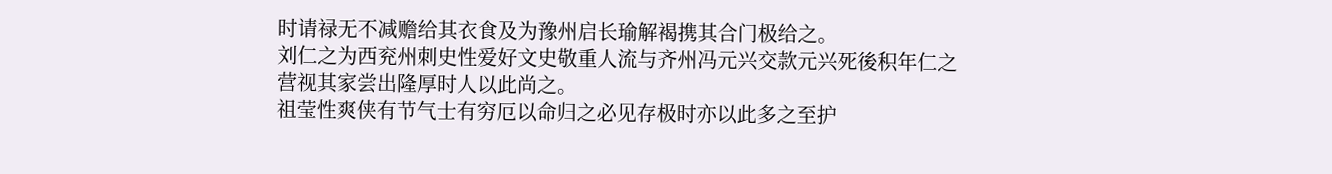时请禄无不减赡给其衣食及为豫州启长瑜解褐携其合门极给之。
刘仁之为西兖州刺史性爱好文史敬重人流与齐州冯元兴交款元兴死後积年仁之营视其家尝出隆厚时人以此尚之。
祖莹性爽侠有节气士有穷厄以命归之必见存极时亦以此多之至护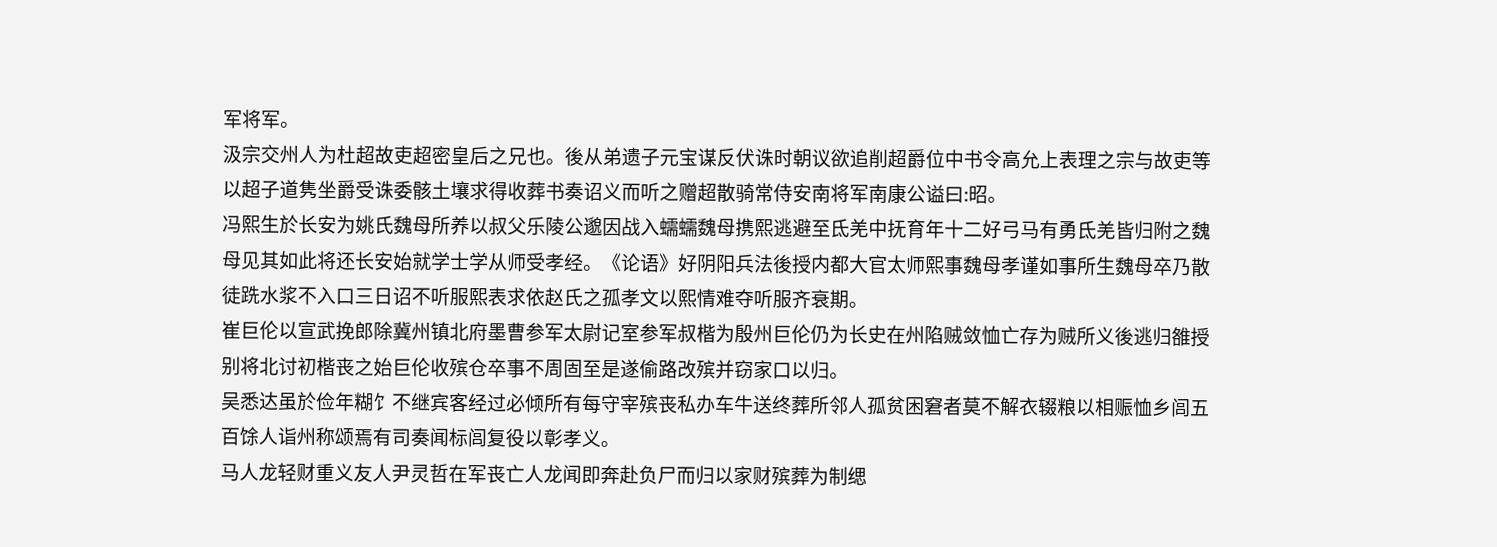军将军。
汲宗交州人为杜超故吏超密皇后之兄也。後从弟遗子元宝谋反伏诛时朝议欲追削超爵位中书令高允上表理之宗与故吏等以超子道隽坐爵受诛委骸土壤求得收葬书奏诏义而听之赠超散骑常侍安南将军南康公谥曰:昭。
冯熙生於长安为姚氏魏母所养以叔父乐陵公邈因战入蠕蠕魏母携熙逃避至氐羌中抚育年十二好弓马有勇氐羌皆归附之魏母见其如此将还长安始就学士学从师受孝经。《论语》好阴阳兵法後授内都大官太师熙事魏母孝谨如事所生魏母卒乃散徒跣水浆不入口三日诏不听服熙表求依赵氏之孤孝文以熙情难夺听服齐衰期。
崔巨伦以宣武挽郎除冀州镇北府墨曹参军太尉记室参军叔楷为殷州巨伦仍为长史在州陷贼敛恤亡存为贼所义後逃归雒授别将北讨初楷丧之始巨伦收殡仓卒事不周固至是遂偷路改殡并窃家口以归。
吴悉达虽於俭年糊饣不继宾客经过必倾所有每守宰殡丧私办车牛送终葬所邻人孤贫困窘者莫不解衣辍粮以相赈恤乡闾五百馀人诣州称颂焉有司奏闻标闾复役以彰孝义。
马人龙轻财重义友人尹灵哲在军丧亡人龙闻即奔赴负尸而归以家财殡葬为制缌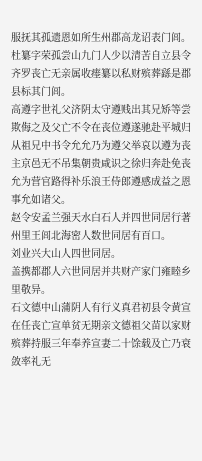服抚其孤遗恩如所生州郡高龙诏表门闾。
杜纂字荣孤尝山九门人少以清苦自立县令齐罗丧亡无亲属收瘗纂以私财殡葬繇是郡县标其门闾。
高遵字世礼父济阴太守遵贱出其兄矫等尝欺侮之及父亡不令在丧位遵遂驰赴平城归从祖兄中书令允允乃为遵父举哀以遵为丧主京邑无不吊集朝贵咸识之徐归奔赴免丧允为营官路得补乐浪王侍郎遵感成益之恩事允如诸父。
赵令安孟兰强天水白石人并四世同居行著州里王闾北海密人数世同居有百口。
刘业兴大山人四世同居。
盖携都郡人六世同居并共财产家门雍睦乡里敬异。
石文德中山蒲阴人有行义真君初县令黄宣在任丧亡宣单贫无期亲文德祖父苗以家财殡葬持服三年奉养宣妻二十馀载及亡乃衰敛率礼无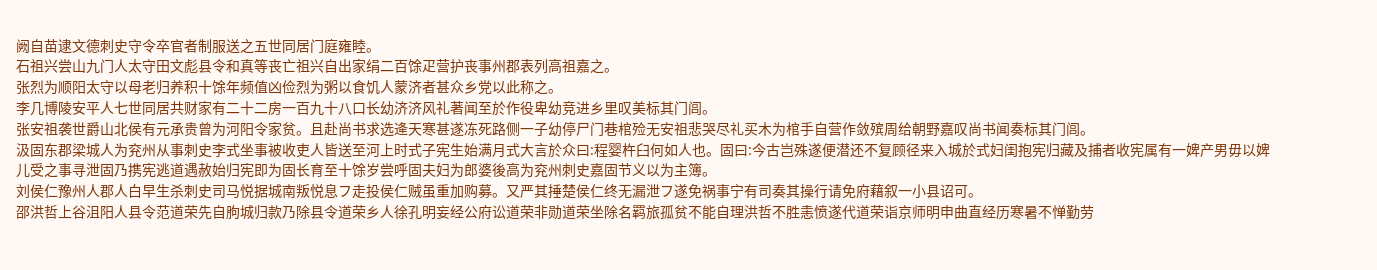阙自苗逮文德刺史守令卒官者制服送之五世同居门庭雍睦。
石祖兴尝山九门人太守田文彪县令和真等丧亡祖兴自出家绢二百馀疋营护丧事州郡表列高祖嘉之。
张烈为顺阳太守以母老归养积十馀年频值凶俭烈为粥以食饥人蒙济者甚众乡党以此称之。
李几博陵安平人七世同居共财家有二十二房一百九十八口长幼济济风礼著闻至於作役卑幼竞进乡里叹美标其门闾。
张安祖袭世爵山北侯有元承贵曾为河阳令家贫。且赴尚书求选逄天寒甚遂冻死路侧一子幼停尸门巷棺殓无安祖悲哭尽礼买木为棺手自营作敛殡周给朝野嘉叹尚书闻奏标其门闾。
汲固东郡梁城人为兖州从事刺史李式坐事被收吏人皆送至河上时式子宪生始满月式大言於众曰:程婴杵臼何如人也。固曰:今古岂殊遂便潜还不复顾径来入城於式妇闺抱宪归藏及捕者收宪属有一婢产男毋以婢儿受之事寻泄固乃携宪逃道遇赦始归宪即为固长育至十馀岁尝呼固夫妇为郎婆後高为兖州刺史嘉固节义以为主簿。
刘侯仁豫州人郡人白早生杀刺史司马悦据城南叛悦息フ走投侯仁贼虽重加购募。又严其捶楚侯仁终无漏泄フ遂免祸事宁有司奏其操行请免府藉叙一小县诏可。
邵洪哲上谷沮阳人县令范道荣先自朐城归款乃除县令道荣乡人徐孔明妄经公府讼道荣非勋道荣坐除名羁旅孤贫不能自理洪哲不胜恚愤遂代道荣诣京师明申曲直经历寒暑不惮勤劳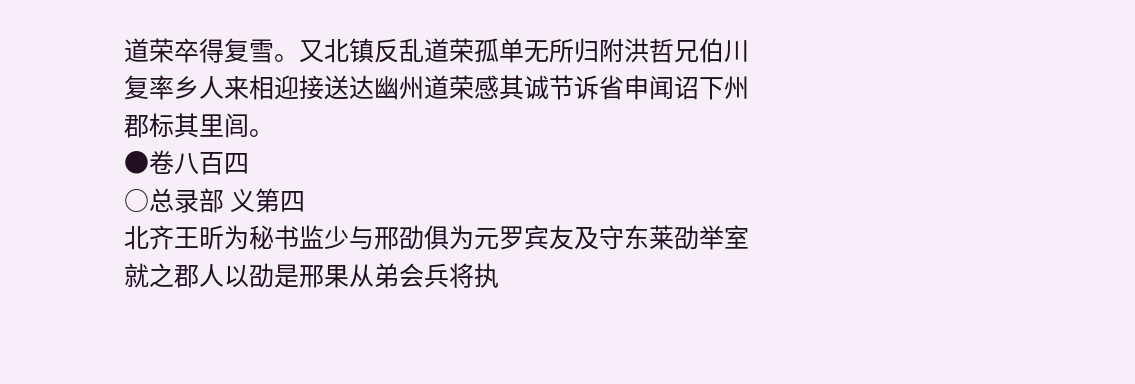道荣卒得复雪。又北镇反乱道荣孤单无所归附洪哲兄伯川复率乡人来相迎接送达幽州道荣感其诚节诉省申闻诏下州郡标其里闾。
●卷八百四
○总录部 义第四
北齐王昕为秘书监少与邢劭俱为元罗宾友及守东莱劭举室就之郡人以劭是邢果从弟会兵将执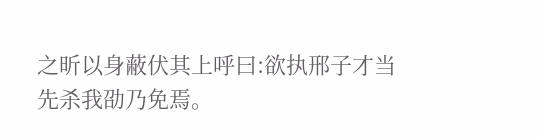之昕以身蔽伏其上呼曰:欲执邢子才当先杀我劭乃免焉。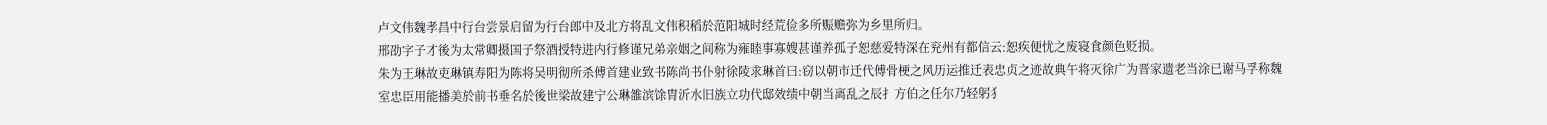卢文伟魏孝昌中行台尝景启留为行台郎中及北方将乱文伟积稻於范阳城时经荒俭多所赈赡弥为乡里所归。
邢劭字子才後为太常卿摄国子祭酒授特进内行修谨兄弟亲姻之间称为雍睦事寡嫂甚谨养孤子恕慈爱特深在兖州有都信云:恕疾便忧之废寝食颜色贬损。
朱为王琳故吏琳镇寿阳为陈将吴明彻所杀傅首建业致书陈尚书仆射徐陵求琳首曰:窃以朝市迁代傅骨梗之风历运推迁表忠贞之迹故典午将灭徐广为晋家遗老当涂已谢马孚称魏室忠臣用能播美於前书垂名於後世梁故建宁公琳雒滨馀胄沂水旧族立功代邸效绩中朝当离乱之辰扌方伯之任尔乃轻躬犭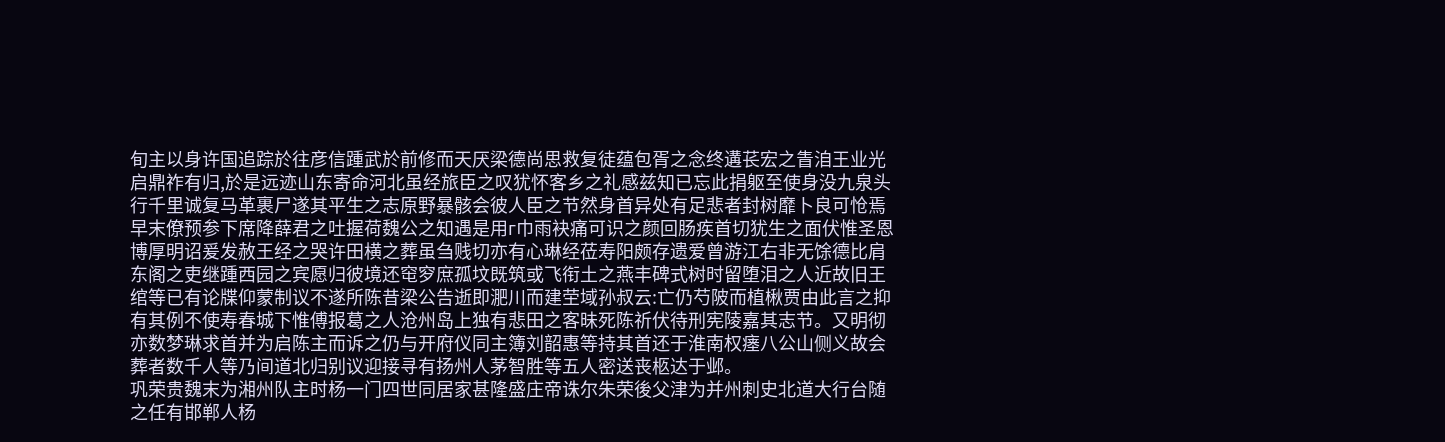旬主以身许国追踪於往彦信踵武於前修而天厌梁德尚思救复徒蕴包胥之念终遘苌宏之眚洎王业光启鼎祚有归,於是远迹山东寄命河北虽经旅臣之叹犹怀客乡之礼感兹知已忘此捐躯至使身没九泉头行千里诚复马革裹尸遂其平生之志原野暴骸会彼人臣之节然身首异处有足悲者封树靡卜良可怆焉早末僚预参下席降薛君之吐握荷魏公之知遇是用г巾雨袂痛可识之颜回肠疾首切犹生之面伏惟圣恩博厚明诏爰发赦王经之哭许田横之葬虽刍贱切亦有心琳经莅寿阳颇存遗爱曾游江右非无馀德比肩东阁之吏继踵西园之宾愿归彼境还窀穸庶孤坟既筑或飞衔土之燕丰碑式树时留堕泪之人近故旧王绾等已有论牒仰蒙制议不遂所陈昔梁公告逝即淝川而建茔域孙叔云:亡仍芍陂而植楸贾由此言之抑有其例不使寿春城下惟傅报葛之人沧州岛上独有悲田之客昧死陈祈伏待刑宪陵嘉其志节。又明彻亦数梦琳求首并为启陈主而诉之仍与开府仪同主簿刘韶惠等持其首还于淮南权瘗八公山侧义故会葬者数千人等乃间道北归别议迎接寻有扬州人茅智胜等五人密送丧柩达于邺。
巩荣贵魏末为湘州队主时杨一门四世同居家甚隆盛庄帝诛尔朱荣後父津为并州刺史北道大行台随之任有邯郸人杨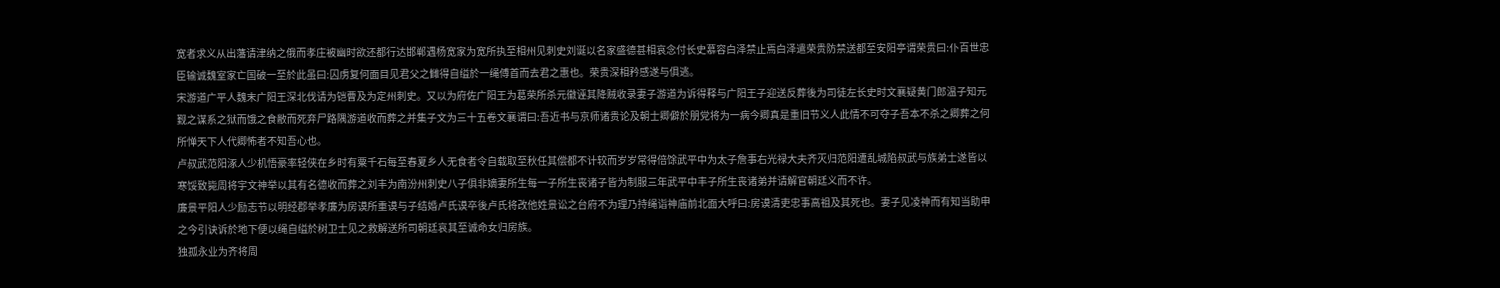宽者求义从出藩请津纳之俄而孝庄被幽时欲还都行达邯郸遇杨宽家为宽所执至相州见刺史刘诞以名家盛德甚相哀念付长史慕容白泽禁止焉白泽遣荣贵防禁送都至安阳亭谓荣贵曰:仆百世忠臣输诚魏室家亡国破一至於此虽曰:囚虏复何面目见君父之雠得自缢於一绳傅首而去君之惠也。荣贵深相矜感遂与俱逃。
宋游道广平人魏末广阳王深北伐请为铠曹及为定州刺史。又以为府佐广阳王为葛荣所杀元徽诬其降贼收录妻子游道为诉得释与广阳王子迎送反葬後为司徒左长史时文襄疑黄门郎温子知元觐之谋系之狱而饿之食敝而死弃尸路隅游道收而葬之并集子文为三十五卷文襄谓曰:吾近书与京师诸贵论及朝士卿僻於朋党将为一病今卿真是重旧节义人此情不可夺子吾本不杀之卿葬之何所惮天下人代卿怖者不知吾心也。
卢叔武范阳涿人少机悟豪率轻侠在乡时有粟千石每至春夏乡人无食者令自载取至秋任其偿都不计较而岁岁常得倍馀武平中为太子詹事右光禄大夫齐灭归范阳遭乱城陷叔武与族弟士遂皆以寒馁致毙周将宇文神举以其有名德收而葬之刘丰为南汾州刺史八子俱非嫡妻所生每一子所生丧诸子皆为制服三年武平中丰子所生丧诸弟并请解官朝廷义而不许。
廉景平阳人少励志节以明经郡举孝廉为房谟所重谟与子结婚卢氏谟卒後卢氏将改他姓景讼之台府不为理乃持绳诣神庙前北面大呼曰:房谟清吏忠事高祖及其死也。妻子见凌神而有知当助申之今引诀诉於地下便以绳自缢於树卫士见之救解送所司朝廷哀其至诚命女归房族。
独孤永业为齐将周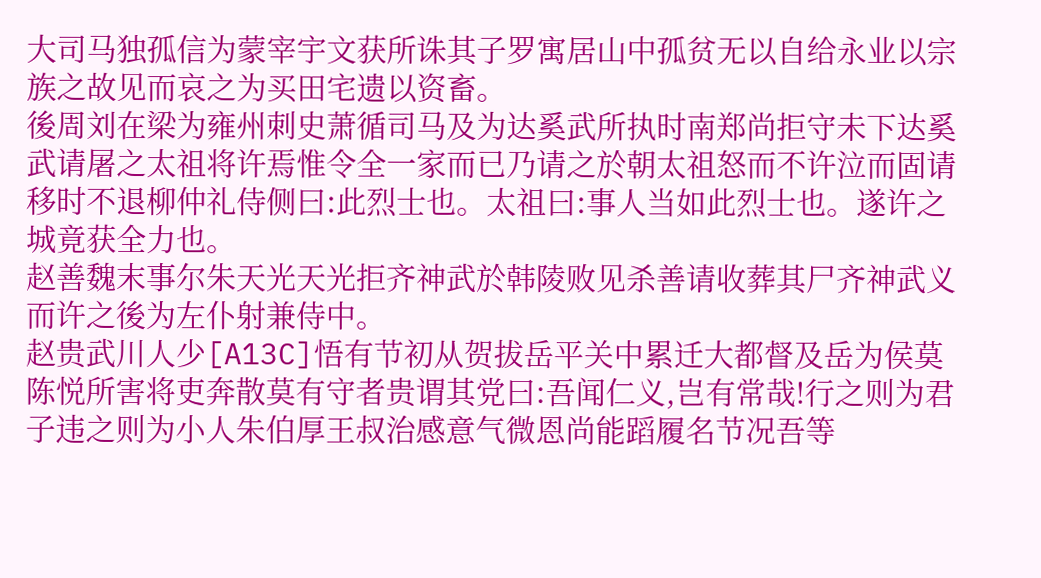大司马独孤信为蒙宰宇文获所诛其子罗寓居山中孤贫无以自给永业以宗族之故见而哀之为买田宅遗以资畜。
後周刘在梁为雍州刺史萧循司马及为达奚武所执时南郑尚拒守未下达奚武请屠之太祖将许焉惟令全一家而已乃请之於朝太祖怒而不许泣而固请移时不退柳仲礼侍侧曰:此烈士也。太祖曰:事人当如此烈士也。遂许之城竟获全力也。
赵善魏末事尔朱天光天光拒齐神武於韩陵败见杀善请收葬其尸齐神武义而许之後为左仆射兼侍中。
赵贵武川人少[A13C]悟有节初从贺拔岳平关中累迁大都督及岳为侯莫陈悦所害将吏奔散莫有守者贵谓其党曰:吾闻仁义,岂有常哉!行之则为君子违之则为小人朱伯厚王叔治感意气微恩尚能蹈履名节况吾等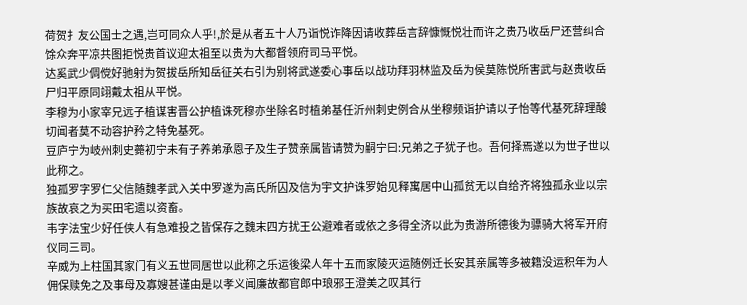荷贺扌友公国士之遇,岂可同众人乎!,於是从者五十人乃诣悦诈降因请收葬岳言辞慷慨悦壮而许之贵乃收岳尸还营纠合馀众奔平凉共图拒悦贵首议迎太祖至以贵为大都督领府司马平悦。
达奚武少倜傥好驰射为贺拔岳所知岳征关右引为别将武遂委心事岳以战功拜羽林监及岳为侯莫陈悦所害武与赵贵收岳尸归平原同翊戴太祖从平悦。
李穆为小家宰兄远子植谋害晋公护植诛死穆亦坐除名时植弟基任沂州刺史例合从坐穆频诣护请以子怡等代基死辞理酸切闻者莫不动容护矜之特免基死。
豆庐宁为岐州刺史薨初宁未有子养弟承恩子及生子赞亲属皆请赞为嗣宁曰:兄弟之子犹子也。吾何择焉遂以为世子世以此称之。
独孤罗字罗仁父信随魏孝武入关中罗遂为高氏所囚及信为宇文护诛罗始见释寓居中山孤贫无以自给齐将独孤永业以宗族故哀之为买田宅遗以资畜。
韦字法宝少好任侠人有急难投之皆保存之魏末四方扰王公避难者或依之多得全济以此为贵游所德後为骠骑大将军开府仪同三司。
辛威为上柱国其家门有义五世同居世以此称之乐运後梁人年十五而家陵灭运随例迁长安其亲属等多被籍没运积年为人佣保赎免之及事母及寡嫂甚谨由是以孝义闻廉故都官郎中琅邪王澄美之叹其行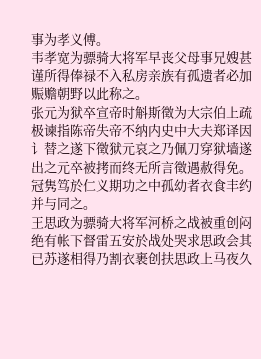事为孝义傅。
韦孝宽为骠骑大将军早丧父母事兄嫂甚谨所得俸禄不入私房亲族有孤遗者必加赈赡朝野以此称之。
张元为狱卒宣帝时斛斯徵为大宗伯上疏极谏指陈帝失帝不纳内史中大夫郑译因讠替之遂下徵狱元哀之乃佩刀穿狱墙遂出之元卒被拷而终无所言徵遇赦得免。
冠隽笃於仁义期功之中孤幼者衣食丰约并与同之。
王思政为骠骑大将军河桥之战被重创闷绝有帐下督雷五安於战处哭求思政会其已苏遂相得乃割衣裹创扶思政上马夜久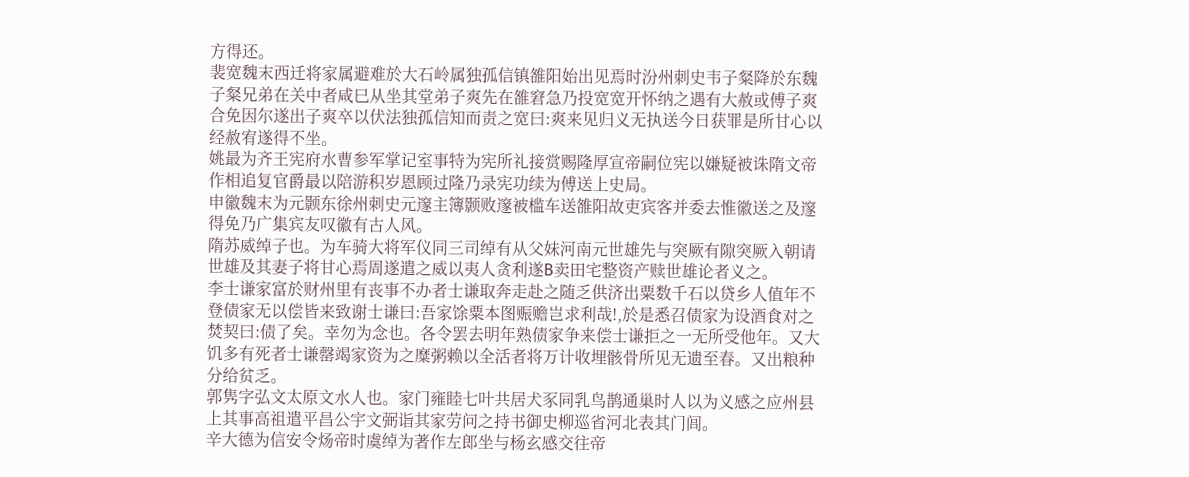方得还。
裴宽魏末西迁将家属避难於大石岭属独孤信镇雒阳始出见焉时汾州刺史韦子粲降於东魏子粲兄弟在关中者咸巳从坐其堂弟子爽先在雒窘急乃投宽宽开怀纳之遇有大赦或傅子爽合免因尔遂出子爽卒以伏法独孤信知而责之宽曰:爽来见归义无执送今日获罪是所甘心以经赦宥遂得不坐。
姚最为齐王宪府水曹参军掌记室事特为宪所礼接赏赐隆厚宣帝嗣位宪以嫌疑被诛隋文帝作相追复官爵最以陪游积岁恩顾过隆乃录宪功续为傅送上史局。
申徽魏末为元颢东徐州刺史元邃主簿颢败邃被槛车送雒阳故吏宾客并委去惟徽送之及邃得免乃广集宾友叹徽有古人风。
隋苏威绰子也。为车骑大将军仪同三司绰有从父妹河南元世雄先与突厥有隙突厥入朝请世雄及其妻子将甘心焉周遂遣之威以夷人贪利遂В卖田宅整资产赎世雄论者义之。
李士谦家富於财州里有丧事不办者士谦取奔走赴之随乏供济出粟数千石以贷乡人值年不登债家无以偿皆来致谢士谦曰:吾家馀粟本图赈赡岂求利哉!,於是悉召债家为设酒食对之焚契曰:债了矣。幸勿为念也。各令罢去明年熟债家争来偿士谦拒之一无所受他年。又大饥多有死者士谦罄竭家资为之糜粥赖以全活者将万计收埋骸骨所见无遗至春。又出粮种分给贫乏。
郭隽字弘文太原文水人也。家门雍睦七叶共居犬豕同乳鸟鹊通巢时人以为义感之应州县上其事高祖遣平昌公宇文弼诣其家劳问之持书御史柳巡省河北表其门闾。
辛大德为信安令炀帝时虞绰为著作左郎坐与杨玄感交往帝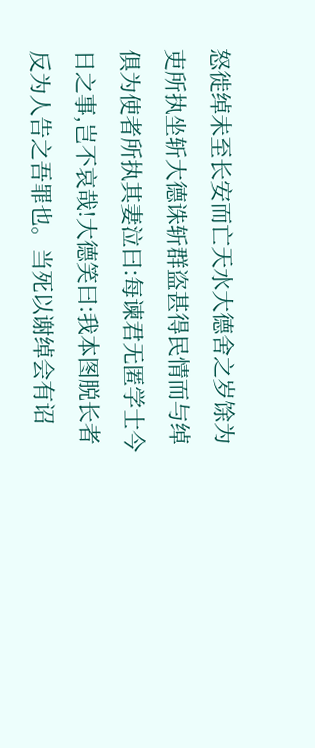怒徙绰未至长安而亡天水大德舍之岁馀为吏所执坐斩大德诛斩群盗甚得民情而与绰俱为使者所执其妻泣曰:每谏君无匿学士今日之事,岂不哀哉!大德笑曰:我本图脱长者反为人告之吾罪也。当死以谢绰会有诏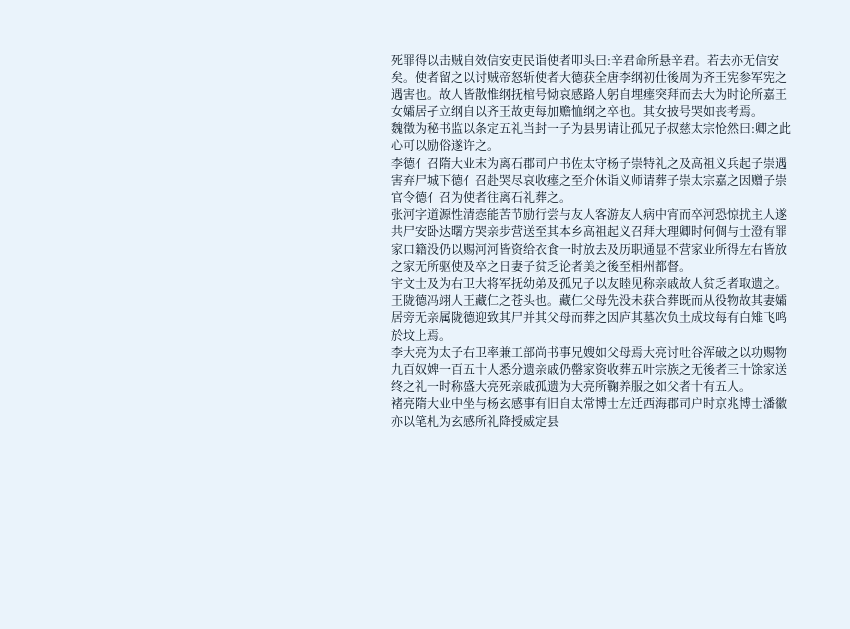死罪得以击贼自效信安吏民诣使者叩头曰:辛君命所悬辛君。若去亦无信安矣。使者留之以讨贼帝怒斩使者大德获全唐李纲初仕後周为齐王宪参军宪之遇害也。故人皆散惟纲抚棺号恸哀感路人躬自埋瘗突拜而去大为时论所嘉王女孀居孑立纲自以齐王故吏每加赡恤纲之卒也。其女披号哭如丧考焉。
魏徵为秘书监以条定五礼当封一子为县男请让孤兄子叔慈太宗怆然曰:卿之此心可以励俗遂许之。
李德亻召隋大业末为离石郡司户书佐太守杨子崇特礼之及高祖义兵起子崇遇害弃尸城下德亻召赴哭尽哀收瘗之至介休诣义师请葬子崇太宗嘉之因赠子崇官令德亻召为使者往离石礼葬之。
张河字道源性清悫能苦节励行尝与友人客游友人病中宵而卒河恐惊扰主人遂共尸安卧达曙方哭亲步营送至其本乡高祖起义召拜大理卿时何倜与士澄有罪家口籍没仍以赐河河皆资给衣食一时放去及历职通显不营家业所得左右皆放之家无所驱使及卒之日妻子贫乏论者美之後至相州都督。
宇文士及为右卫大将军抚幼弟及孤兄子以友睦见称亲戚故人贫乏者取遗之。
王陇德冯翊人王藏仁之苍头也。藏仁父母先没未获合葬既而从役物故其妻孀居旁无亲属陇德迎致其尸并其父母而葬之因庐其墓次负土成坟每有白雉飞鸣於坟上焉。
李大亮为太子右卫率兼工部尚书事兄嫂如父母焉大亮讨吐谷浑破之以功赐物九百奴婢一百五十人悉分遗亲戚仍罄家资收葬五叶宗族之无後者三十馀家送终之礼一时称盛大亮死亲戚孤遗为大亮所鞠养服之如父者十有五人。
褚亮隋大业中坐与杨玄感事有旧自太常博士左迁西海郡司户时京兆博士潘徽亦以笔札为玄感所礼降授威定县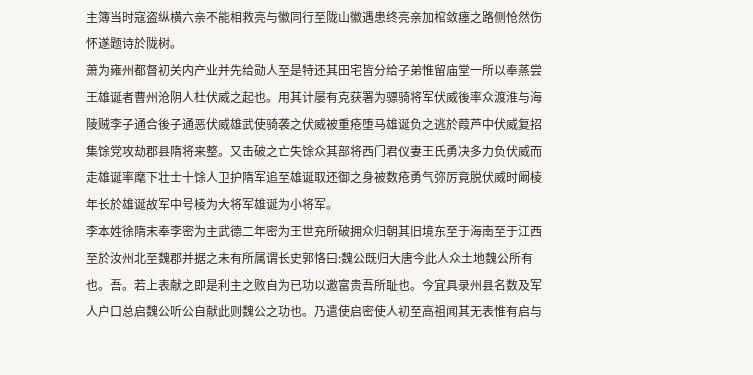主簿当时寇盗纵横六亲不能相救亮与徽同行至陇山徽遇患终亮亲加棺敛瘗之路侧怆然伤怀遂题诗於陇树。
萧为雍州都督初关内产业并先给勋人至是特还其田宅皆分给子弟惟留庙堂一所以奉蒸尝王雄诞者曹州沧阴人杜伏威之起也。用其计屡有克获署为骠骑将军伏威後率众渡淮与海陵贼李子通合後子通恶伏威雄武使骑袭之伏威被重疮堕马雄诞负之逃於葭芦中伏威复招集馀党攻劫郡县隋将来整。又击破之亡失馀众其部将西门君仪妻王氏勇决多力负伏威而走雄诞率麾下壮士十馀人卫护隋军追至雄诞取还御之身被数疮勇气弥厉竟脱伏威时阚棱年长於雄诞故军中号棱为大将军雄诞为小将军。
李本姓徐隋末奉李密为主武德二年密为王世充所破拥众归朝其旧境东至于海南至于江西至於汝州北至魏郡并据之未有所属谓长史郭恪曰:魏公既归大唐今此人众土地魏公所有也。吾。若上表献之即是利主之败自为已功以邀富贵吾所耻也。今宜具录州县名数及军人户口总启魏公听公自献此则魏公之功也。乃遣使启密使人初至高祖闻其无表惟有启与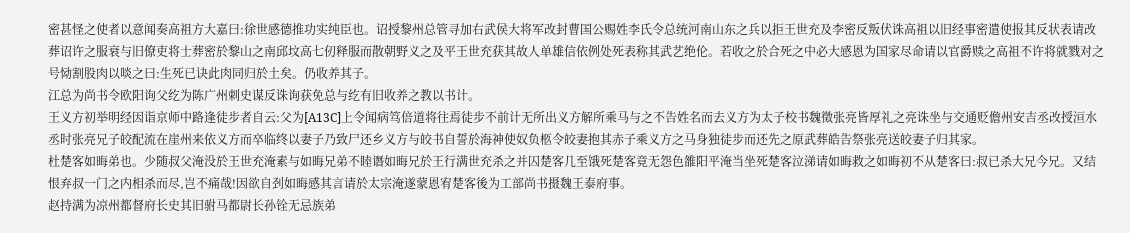密甚怪之使者以意闻奏高祖方大嘉曰:徐世感德推功实纯臣也。诏授黎州总管寻加右武侯大将军改封曹国公赐姓李氏令总统河南山东之兵以拒王世充及李密反叛伏诛高祖以旧经事密遣使报其反状表请改葬诏许之服衰与旧僚吏将士葬密於黎山之南邱坟高七仞释服而散朝野义之及平王世充获其故人单雄信依例处死表称其武艺绝伦。若收之於合死之中必大感恩为国家尽命请以官爵赎之高祖不许将就戮对之号恸割股肉以啖之曰:生死已诀此肉同归於土矣。仍收养其子。
江总为尚书令欧阳询父纥为陈广州刺史谋反诛询获免总与纥有旧收养之教以书计。
王义方初举明经因诣京师中路逢徒步者自云:父为[A13C]上令闻病笃倍道将往焉徒步不前计无所出义方解所乘马与之不告姓名而去义方为太子校书魏徵张亮皆厚礼之亮诛坐与交通贬儋州安吉丞改授洹水丞时张亮兄子皎配流在崖州来依义方而卒临终以妻子乃致尸还乡义方与皎书自誓於海神使奴负柩令皎妻抱其赤子乘义方之马身独徒步而还先之原武葬皓告祭张亮送皎妻子归其家。
杜楚客如晦弟也。少随叔父淹没於王世充淹素与如晦兄弟不睦谮如晦兄於王行满世充杀之并囚楚客几至饿死楚客竟无怨色雒阳平淹当坐死楚客泣涕请如晦救之如晦初不从楚客曰:叔已杀大兄今兄。又结恨弃叔一门之内相杀而尽,岂不痛哉!因欲自刭如晦感其言请於太宗淹遂蒙恩宥楚客後为工部尚书摄魏王泰府事。
赵持满为凉州都督府长史其旧驸马都尉长孙铨无忌族弟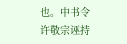也。中书令许敬宗诬持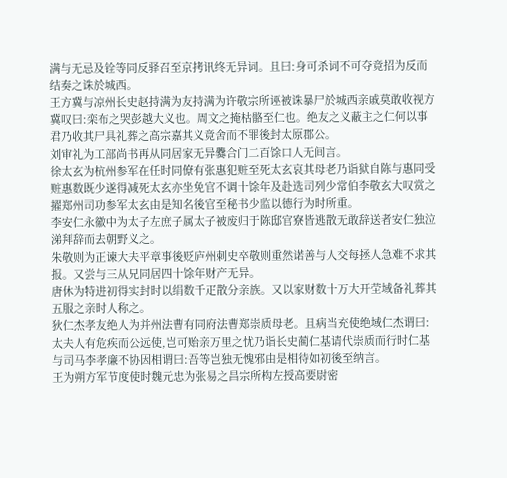满与无忌及铨等同反驿召至京拷讯终无异词。且曰:身可杀词不可夺竟招为反而结奏之诛於城西。
王方冀与凉州长史赵持满为友持满为许敬宗所诬被诛暴尸於城西亲戚莫敢收视方冀叹曰:栾布之哭彭越大义也。周文之掩枯骼至仁也。绝友之义蔽主之仁何以事君乃收其尸具礼葬之高宗嘉其义竟舍而不罪後封太原郡公。
刘审礼为工部尚书再从同居家无异爨合门二百馀口人无间言。
徐太玄为杭州参军在任时同僚有张惠犯赃至死太玄哀其母老乃诣狱自陈与惠同受赃惠数既少遂得减死太玄亦坐免官不调十馀年及赴选司列少常伯李敬玄大叹赏之擢郑州司功参军太玄由是知名後官至秘书少监以德行为时所重。
李安仁永徽中为太子左庶子属太子被废归于陈邸官寮皆逃散无敢辞送者安仁独泣涕拜辞而去朝野义之。
朱敬则为正谏大夫平章事後贬庐州刺史卒敬则重然诺善与人交每拯人急难不求其报。又尝与三从兄同居四十馀年财产无异。
唐休为特进初得实封时以绢数千疋散分亲族。又以家财数十万大开茔域备礼葬其五服之亲时人称之。
狄仁杰孝友绝人为并州法曹有同府法曹郑崇质母老。且病当充使绝域仁杰谓曰:太夫人有危疾而公远使,岂可贻亲万里之忧乃诣长史蔺仁基请代崇质而行时仁基与司马李孝廉不协因相谓曰:吾等岂独无愧邪由是相待如初後至纳言。
王为朔方军节度使时魏元忠为张易之昌宗所构左授高要尉密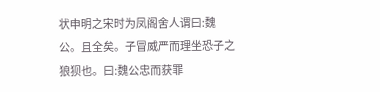状申明之宋时为凤阁舍人谓曰:魏公。且全矣。子冒威严而理坐恐子之狼狈也。曰:魏公忠而获罪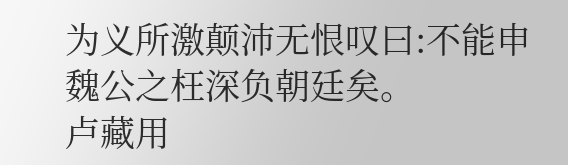为义所激颠沛无恨叹曰:不能申魏公之枉深负朝廷矣。
卢藏用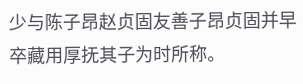少与陈子昂赵贞固友善子昂贞固并早卒藏用厚抚其子为时所称。